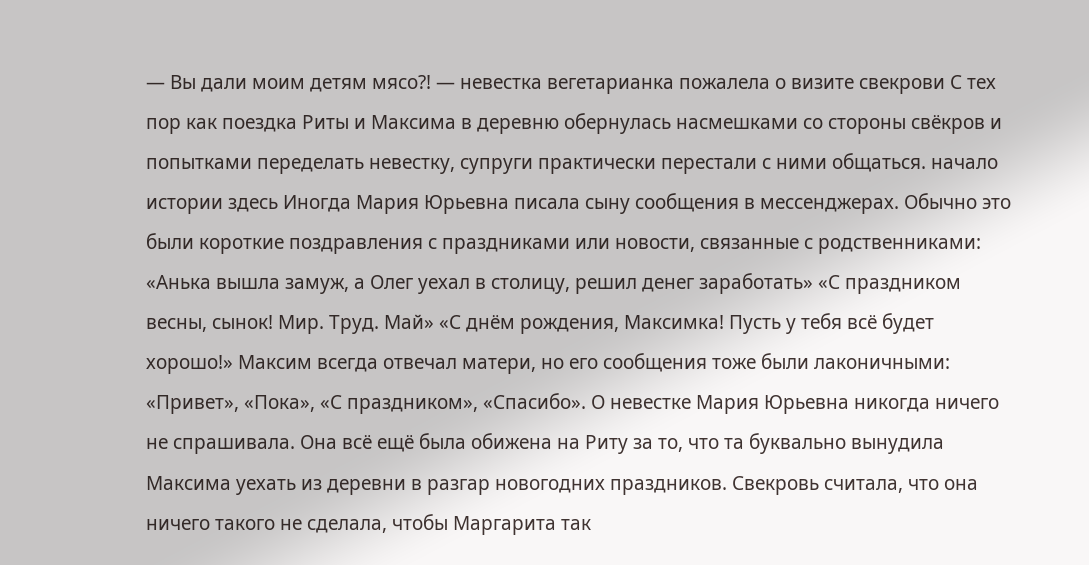— Вы дали моим детям мясо?! — невестка вегетарианка пожалела о визите свекрови С тех пор как поездка Риты и Максима в деревню обернулась насмешками со стороны свёкров и попытками переделать невестку, супруги практически перестали с ними общаться. начало истории здесь Иногда Мария Юрьевна писала сыну сообщения в мессенджерах. Обычно это были короткие поздравления с праздниками или новости, связанные с родственниками: «Анька вышла замуж, а Олег уехал в столицу, решил денег заработать» «С праздником весны, сынок! Мир. Труд. Май» «С днём рождения, Максимка! Пусть у тебя всё будет хорошо!» Максим всегда отвечал матери, но его сообщения тоже были лаконичными: «Привет», «Пока», «С праздником», «Спасибо». О невестке Мария Юрьевна никогда ничего не спрашивала. Она всё ещё была обижена на Риту за то, что та буквально вынудила Максима уехать из деревни в разгар новогодних праздников. Свекровь считала, что она ничего такого не сделала, чтобы Маргарита так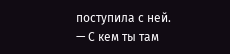поступила с ней. — С кем ты там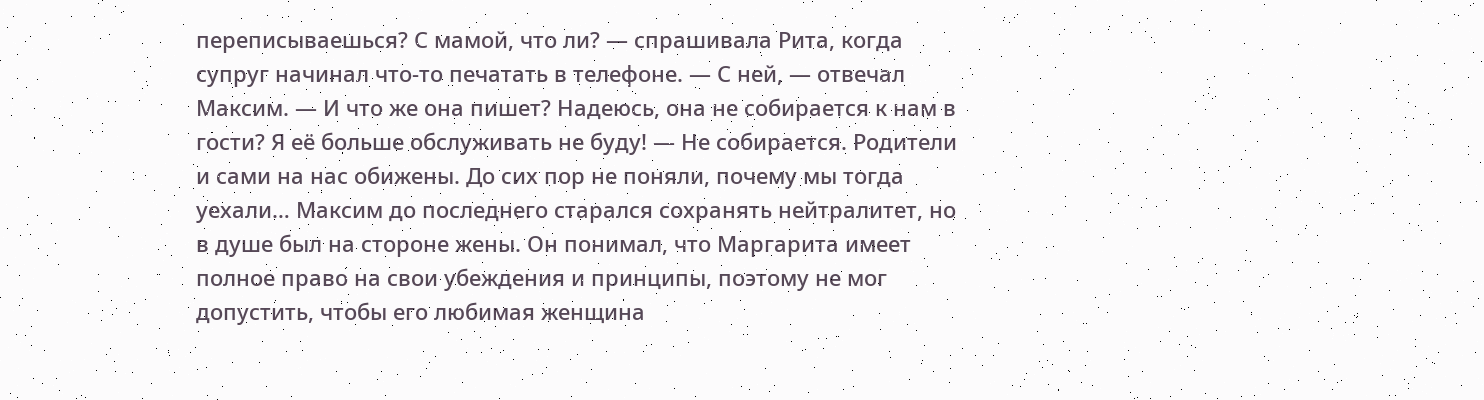переписываешься? С мамой, что ли? — спрашивала Рита, когда супруг начинал что-то печатать в телефоне. — С ней, — отвечал Максим. — И что же она пишет? Надеюсь, она не собирается к нам в гости? Я её больше обслуживать не буду! — Не собирается. Родители и сами на нас обижены. До сих пор не поняли, почему мы тогда уехали… Максим до последнего старался сохранять нейтралитет, но в душе был на стороне жены. Он понимал, что Маргарита имеет полное право на свои убеждения и принципы, поэтому не мог допустить, чтобы его любимая женщина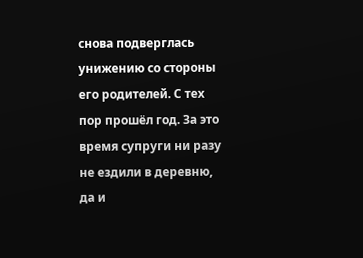снова подверглась унижению со стороны его родителей. С тех пор прошёл год. За это время супруги ни разу не ездили в деревню, да и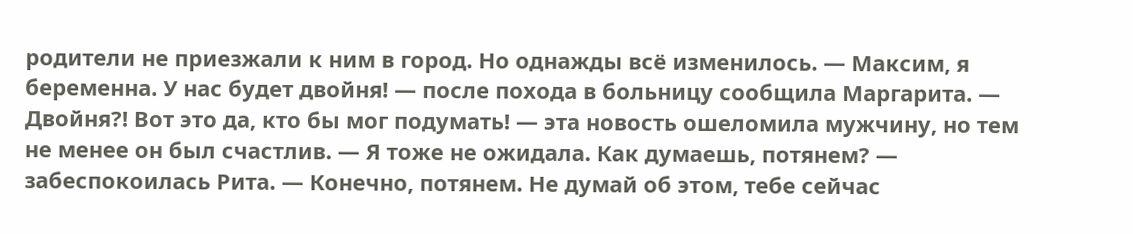родители не приезжали к ним в город. Но однажды всё изменилось. — Максим, я беременна. У нас будет двойня! — после похода в больницу сообщила Маргарита. — Двойня?! Вот это да, кто бы мог подумать! — эта новость ошеломила мужчину, но тем не менее он был счастлив. — Я тоже не ожидала. Как думаешь, потянем? — забеспокоилась Рита. — Конечно, потянем. Не думай об этом, тебе сейчас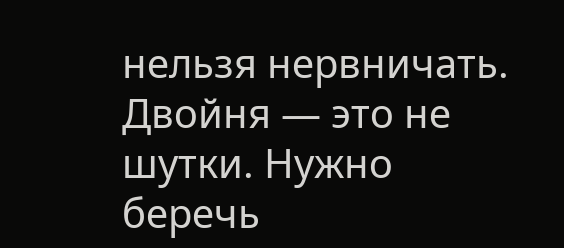нельзя нервничать. Двойня — это не шутки. Нужно беречь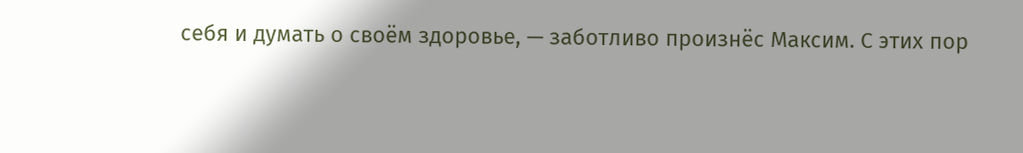себя и думать о своём здоровье, — заботливо произнёс Максим. С этих пор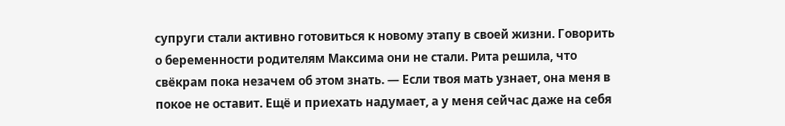супруги стали активно готовиться к новому этапу в своей жизни. Говорить о беременности родителям Максима они не стали. Рита решила, что свёкрам пока незачем об этом знать. — Если твоя мать узнает, она меня в покое не оставит. Ещё и приехать надумает, а у меня сейчас даже на себя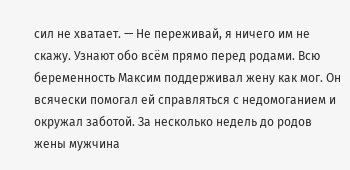сил не хватает. — Не переживай, я ничего им не скажу. Узнают обо всём прямо перед родами. Всю беременность Максим поддерживал жену как мог. Он всячески помогал ей справляться с недомоганием и окружал заботой. За несколько недель до родов жены мужчина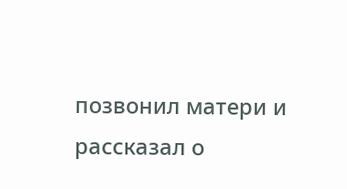позвонил матери и рассказал о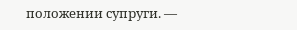положении супруги. —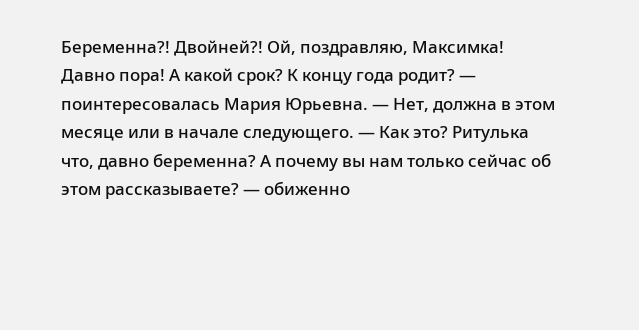Беременна?! Двойней?! Ой, поздравляю, Максимка! Давно пора! А какой срок? К концу года родит? — поинтересовалась Мария Юрьевна. — Нет, должна в этом месяце или в начале следующего. — Как это? Ритулька что, давно беременна? А почему вы нам только сейчас об этом рассказываете? — обиженно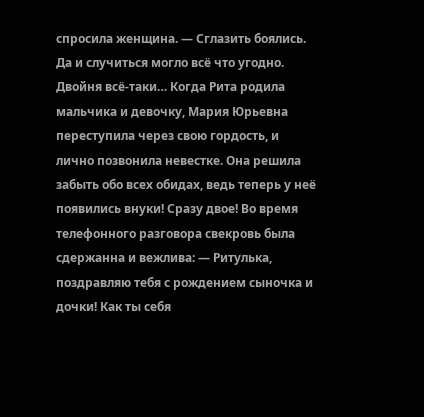спросила женщина. — Сглазить боялись. Да и случиться могло всё что угодно. Двойня всё-таки… Когда Рита родила мальчика и девочку, Мария Юрьевна переступила через свою гордость, и лично позвонила невестке. Она решила забыть обо всех обидах, ведь теперь у неё появились внуки! Сразу двое! Во время телефонного разговора свекровь была сдержанна и вежлива: — Ритулька, поздравляю тебя с рождением сыночка и дочки! Как ты себя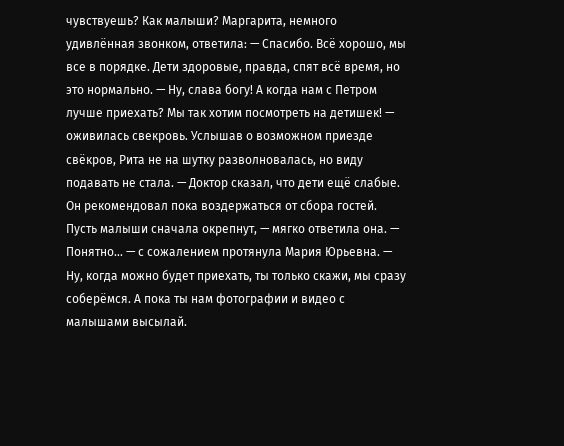чувствуешь? Как малыши? Маргарита, немного удивлённая звонком, ответила: — Спасибо. Всё хорошо, мы все в порядке. Дети здоровые, правда, спят всё время, но это нормально. — Ну, слава богу! А когда нам с Петром лучше приехать? Мы так хотим посмотреть на детишек! — оживилась свекровь. Услышав о возможном приезде свёкров, Рита не на шутку разволновалась, но виду подавать не стала. — Доктор сказал, что дети ещё слабые. Он рекомендовал пока воздержаться от сбора гостей. Пусть малыши сначала окрепнут, — мягко ответила она. — Понятно… — с сожалением протянула Мария Юрьевна. — Ну, когда можно будет приехать, ты только скажи, мы сразу соберёмся. А пока ты нам фотографии и видео с малышами высылай.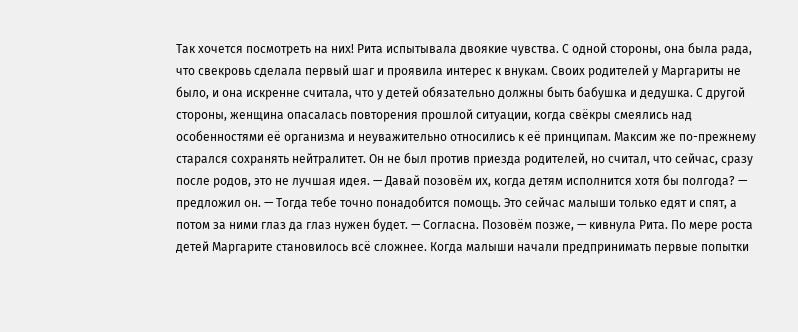Так хочется посмотреть на них! Рита испытывала двоякие чувства. С одной стороны, она была рада, что свекровь сделала первый шаг и проявила интерес к внукам. Своих родителей у Маргариты не было, и она искренне считала, что у детей обязательно должны быть бабушка и дедушка. С другой стороны, женщина опасалась повторения прошлой ситуации, когда свёкры смеялись над особенностями её организма и неуважительно относились к её принципам. Максим же по-прежнему старался сохранять нейтралитет. Он не был против приезда родителей, но считал, что сейчас, сразу после родов, это не лучшая идея. — Давай позовём их, когда детям исполнится хотя бы полгода? — предложил он. — Тогда тебе точно понадобится помощь. Это сейчас малыши только едят и спят, а потом за ними глаз да глаз нужен будет. — Согласна. Позовём позже, — кивнула Рита. По мере роста детей Маргарите становилось всё сложнее. Когда малыши начали предпринимать первые попытки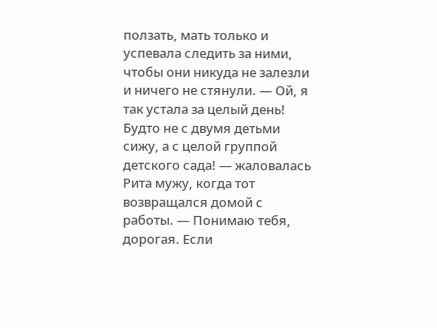ползать, мать только и успевала следить за ними, чтобы они никуда не залезли и ничего не стянули. — Ой, я так устала за целый день! Будто не с двумя детьми сижу, а с целой группой детского сада! — жаловалась Рита мужу, когда тот возвращался домой с работы. — Понимаю тебя, дорогая. Если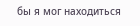бы я мог находиться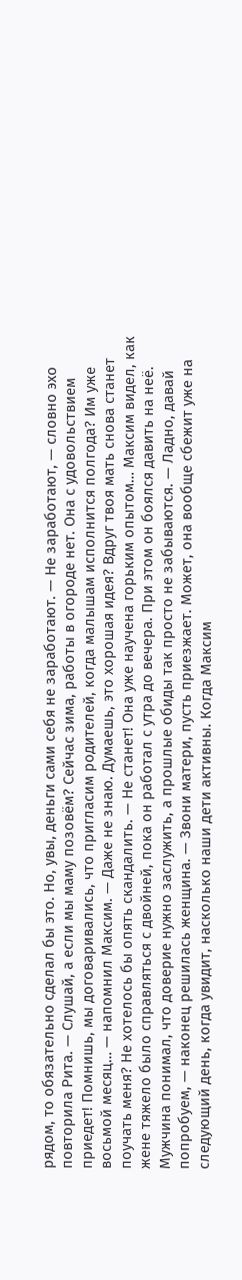рядом, то обязательно сделал бы это. Но, увы, деньги сами себя не заработают. — Не заработают, — словно эхо повторила Рита. — Слушай, а если мы маму позовём? Сейчас зима, работы в огороде нет. Она с удовольствием приедет! Помнишь, мы договаривались, что пригласим родителей, когда малышам исполнится полгода? Им уже восьмой месяц… — напомнил Максим. — Даже не знаю. Думаешь, это хорошая идея? Вдруг твоя мать снова станет поучать меня? Не хотелось бы опять скандалить. — Не станет! Она уже научена горьким опытом… Максим видел, как жене тяжело было справляться с двойней, пока он работал с утра до вечера. При этом он боялся давить на неё. Мужчина понимал, что доверие нужно заслужить, а прошлые обиды так просто не забываются. — Ладно, давай попробуем, — наконец решилась женщина. — Звони матери, пусть приезжает. Может, она вообще сбежит уже на следующий день, когда увидит, насколько наши дети активны. Когда Максим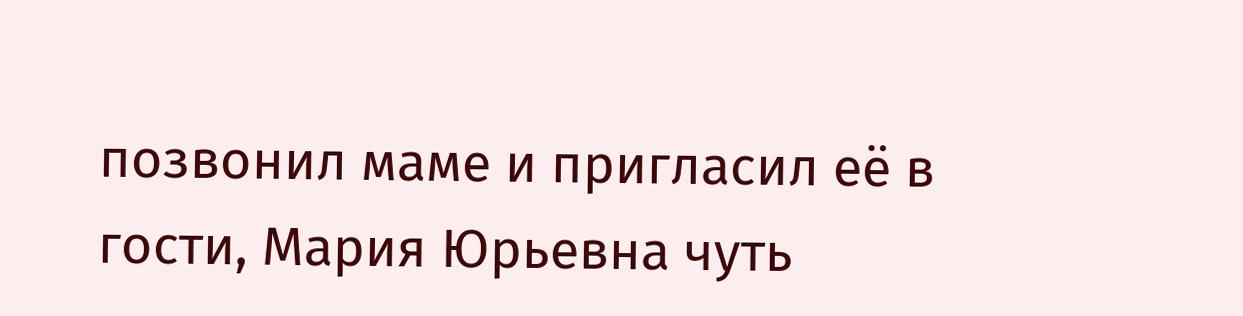позвонил маме и пригласил её в гости, Мария Юрьевна чуть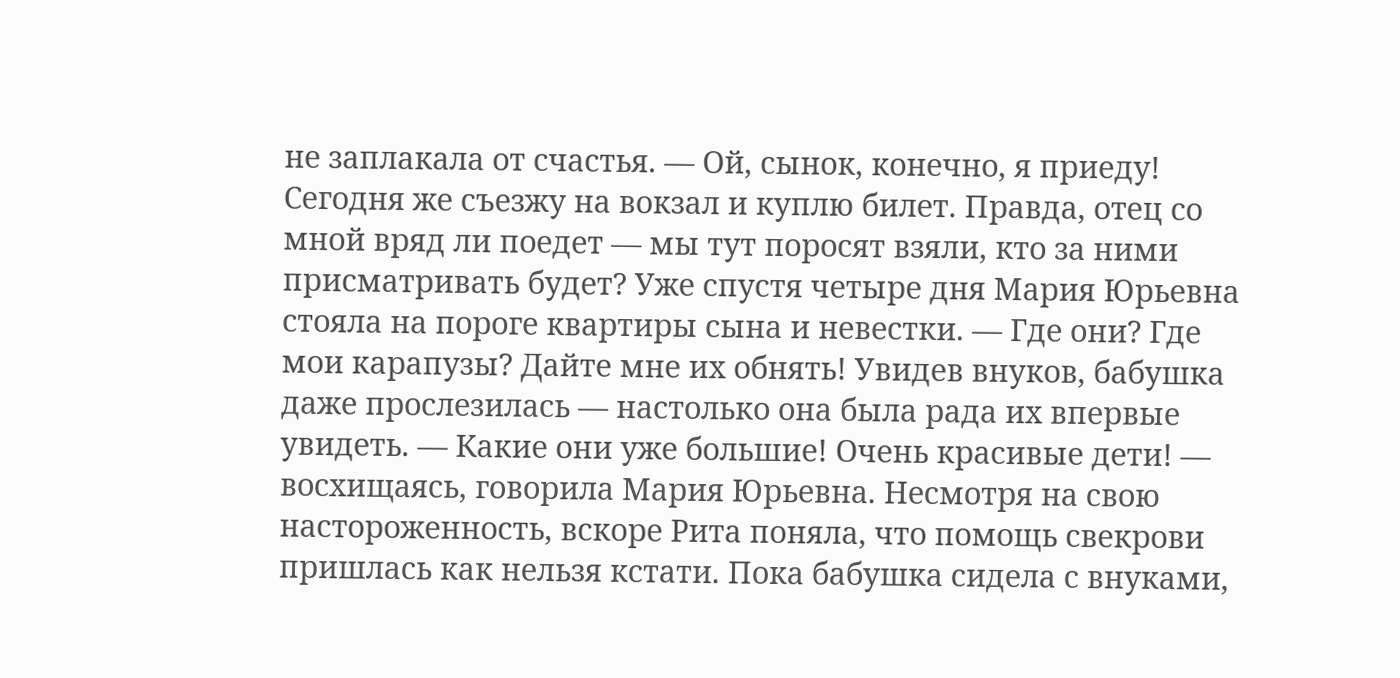не заплакала от счастья. — Ой, сынок, конечно, я приеду! Сегодня же съезжу на вокзал и куплю билет. Правда, отец со мной вряд ли поедет — мы тут поросят взяли, кто за ними присматривать будет? Уже спустя четыре дня Мария Юрьевна стояла на пороге квартиры сына и невестки. — Где они? Где мои карапузы? Дайте мне их обнять! Увидев внуков, бабушка даже прослезилась — настолько она была рада их впервые увидеть. — Какие они уже большие! Очень красивые дети! — восхищаясь, говорила Мария Юрьевна. Несмотря на свою настороженность, вскоре Рита поняла, что помощь свекрови пришлась как нельзя кстати. Пока бабушка сидела с внуками,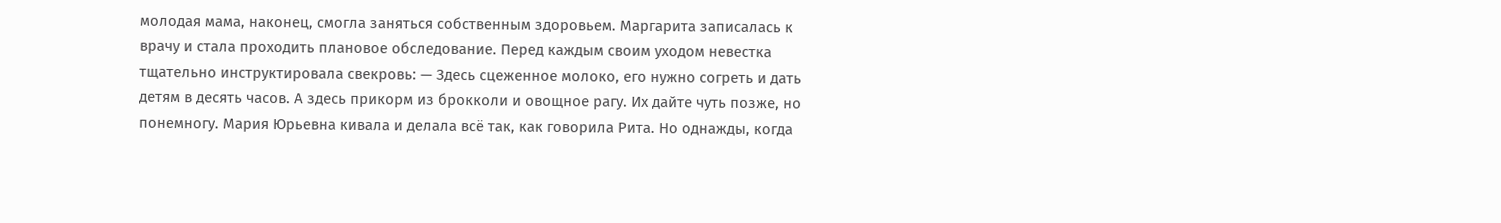молодая мама, наконец, смогла заняться собственным здоровьем. Маргарита записалась к врачу и стала проходить плановое обследование. Перед каждым своим уходом невестка тщательно инструктировала свекровь: — Здесь сцеженное молоко, его нужно согреть и дать детям в десять часов. А здесь прикорм из брокколи и овощное рагу. Их дайте чуть позже, но понемногу. Мария Юрьевна кивала и делала всё так, как говорила Рита. Но однажды, когда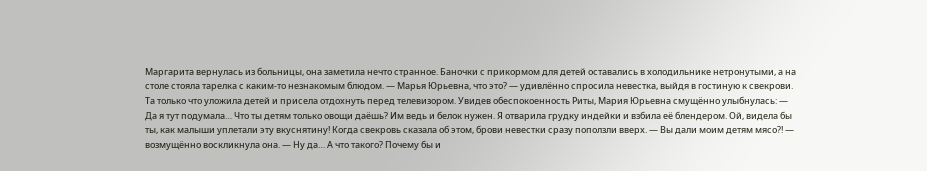Маргарита вернулась из больницы, она заметила нечто странное. Баночки с прикормом для детей оставались в холодильнике нетронутыми, а на столе стояла тарелка с каким-то незнакомым блюдом. — Марья Юрьевна, что это? — удивлённо спросила невестка, выйдя в гостиную к свекрови. Та только что уложила детей и присела отдохнуть перед телевизором. Увидев обеспокоенность Риты, Мария Юрьевна смущённо улыбнулась: — Да я тут подумала… Что ты детям только овощи даёшь? Им ведь и белок нужен. Я отварила грудку индейки и взбила её блендером. Ой, видела бы ты, как малыши уплетали эту вкуснятину! Когда свекровь сказала об этом, брови невестки сразу поползли вверх. — Вы дали моим детям мясо?! — возмущённо воскликнула она. — Ну да… А что такого? Почему бы и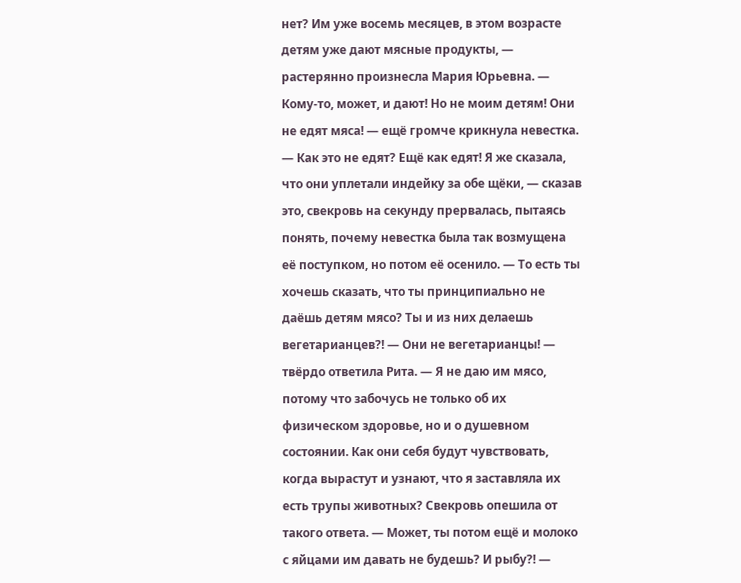нет? Им уже восемь месяцев, в этом возрасте детям уже дают мясные продукты, — растерянно произнесла Мария Юрьевна. — Кому-то, может, и дают! Но не моим детям! Они не едят мяса! — ещё громче крикнула невестка. — Как это не едят? Ещё как едят! Я же сказала, что они уплетали индейку за обе щёки, — сказав это, свекровь на секунду прервалась, пытаясь понять, почему невестка была так возмущена её поступком, но потом её осенило. — То есть ты хочешь сказать, что ты принципиально не даёшь детям мясо? Ты и из них делаешь вегетарианцев?! — Они не вегетарианцы! — твёрдо ответила Рита. — Я не даю им мясо, потому что забочусь не только об их физическом здоровье, но и о душевном состоянии. Как они себя будут чувствовать, когда вырастут и узнают, что я заставляла их есть трупы животных? Свекровь опешила от такого ответа. — Может, ты потом ещё и молоко с яйцами им давать не будешь? И рыбу?! —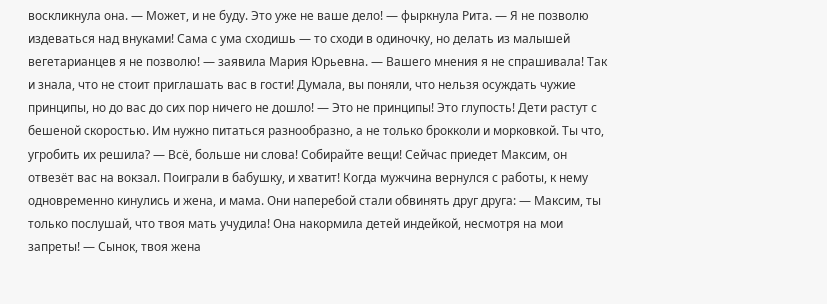воскликнула она. — Может, и не буду. Это уже не ваше дело! — фыркнула Рита. — Я не позволю издеваться над внуками! Сама с ума сходишь — то сходи в одиночку, но делать из малышей вегетарианцев я не позволю! — заявила Мария Юрьевна. — Вашего мнения я не спрашивала! Так и знала, что не стоит приглашать вас в гости! Думала, вы поняли, что нельзя осуждать чужие принципы, но до вас до сих пор ничего не дошло! — Это не принципы! Это глупость! Дети растут с бешеной скоростью. Им нужно питаться разнообразно, а не только брокколи и морковкой. Ты что, угробить их решила? — Всё, больше ни слова! Собирайте вещи! Сейчас приедет Максим, он отвезёт вас на вокзал. Поиграли в бабушку, и хватит! Когда мужчина вернулся с работы, к нему одновременно кинулись и жена, и мама. Они наперебой стали обвинять друг друга: — Максим, ты только послушай, что твоя мать учудила! Она накормила детей индейкой, несмотря на мои запреты! — Сынок, твоя жена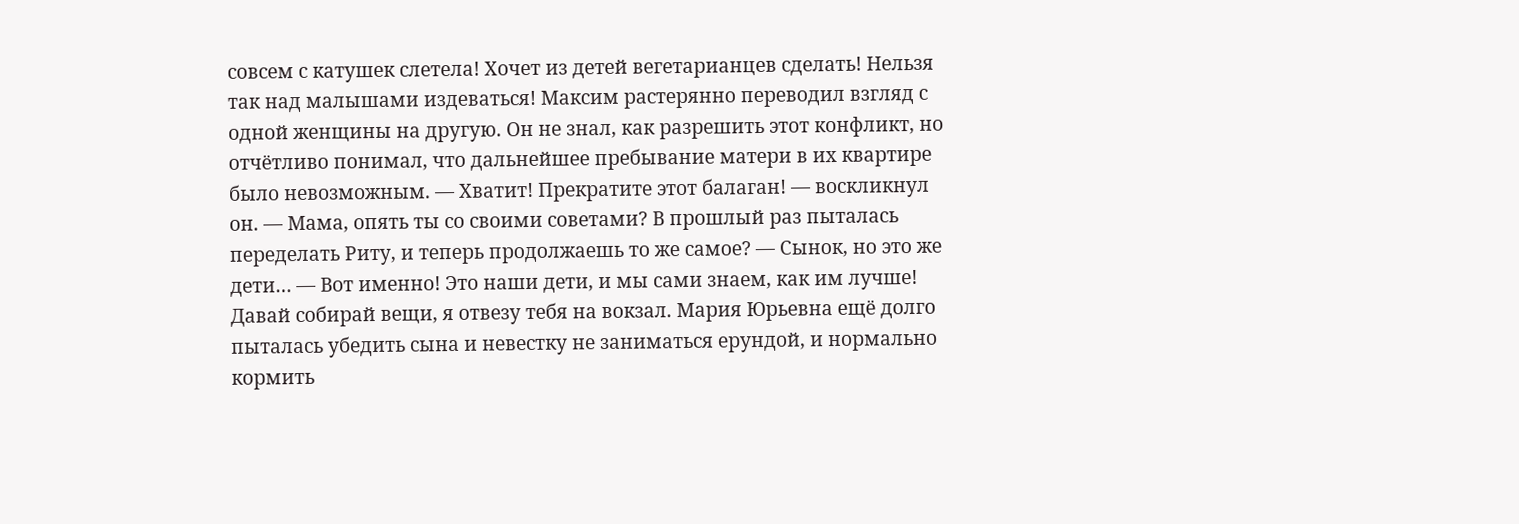совсем с катушек слетела! Хочет из детей вегетарианцев сделать! Нельзя так над малышами издеваться! Максим растерянно переводил взгляд с одной женщины на другую. Он не знал, как разрешить этот конфликт, но отчётливо понимал, что дальнейшее пребывание матери в их квартире было невозможным. — Хватит! Прекратите этот балаган! — воскликнул он. — Мама, опять ты со своими советами? В прошлый раз пыталась переделать Риту, и теперь продолжаешь то же самое? — Сынок, но это же дети… — Вот именно! Это наши дети, и мы сами знаем, как им лучше! Давай собирай вещи, я отвезу тебя на вокзал. Мария Юрьевна ещё долго пыталась убедить сына и невестку не заниматься ерундой, и нормально кормить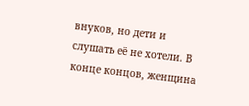внуков, но дети и слушать её не хотели. В конце концов, женщина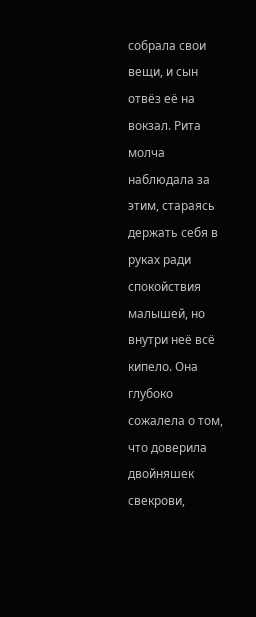собрала свои вещи, и сын отвёз её на вокзал. Рита молча наблюдала за этим, стараясь держать себя в руках ради спокойствия малышей, но внутри неё всё кипело. Она глубоко сожалела о том, что доверила двойняшек свекрови,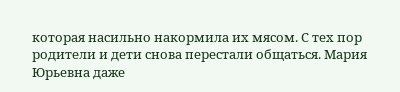которая насильно накормила их мясом. С тех пор родители и дети снова перестали общаться. Мария Юрьевна даже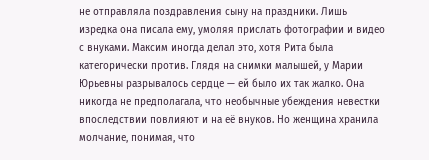не отправляла поздравления сыну на праздники. Лишь изредка она писала ему, умоляя прислать фотографии и видео с внуками. Максим иногда делал это, хотя Рита была категорически против. Глядя на снимки малышей, у Марии Юрьевны разрывалось сердце — ей было их так жалко. Она никогда не предполагала, что необычные убеждения невестки впоследствии повлияют и на её внуков. Но женщина хранила молчание, понимая, что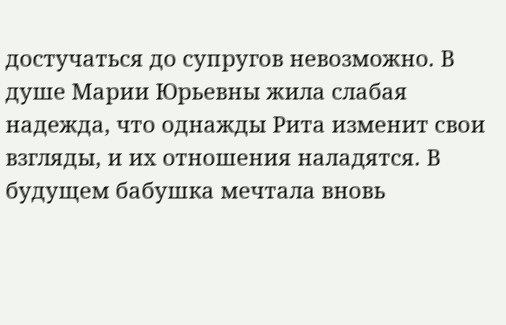достучаться до супругов невозможно. В душе Марии Юрьевны жила слабая надежда, что однажды Рита изменит свои взгляды, и их отношения наладятся. В будущем бабушка мечтала вновь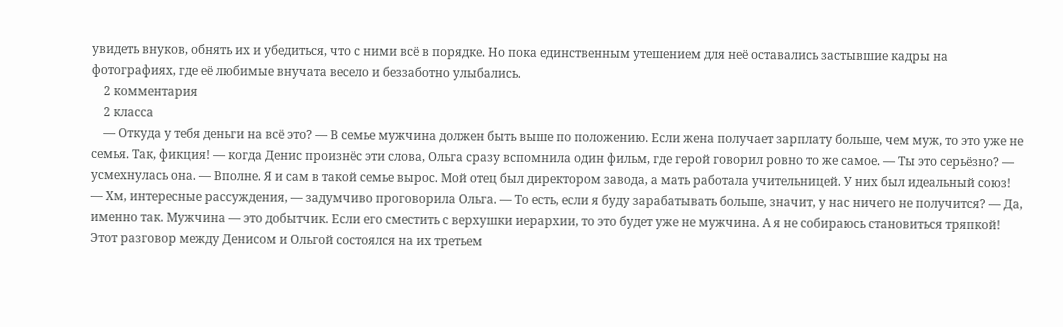увидеть внуков, обнять их и убедиться, что с ними всё в порядке. Но пока единственным утешением для неё оставались застывшие кадры на фотографиях, где её любимые внучата весело и беззаботно улыбались.
    2 комментария
    2 класса
    — Откуда у тебя деньги на всё это? — В семье мужчина должен быть выше по положению. Если жена получает зарплату больше, чем муж, то это уже не семья. Так, фикция! — когда Денис произнёс эти слова, Ольга сразу вспомнила один фильм, где герой говорил ровно то же самое. — Ты это серьёзно? — усмехнулась она. — Вполне. Я и сам в такой семье вырос. Мой отец был директором завода, а мать работала учительницей. У них был идеальный союз! — Хм, интересные рассуждения, — задумчиво проговорила Ольга. — То есть, если я буду зарабатывать больше, значит, у нас ничего не получится? — Да, именно так. Мужчина — это добытчик. Если его сместить с верхушки иерархии, то это будет уже не мужчина. А я не собираюсь становиться тряпкой! Этот разговор между Денисом и Ольгой состоялся на их третьем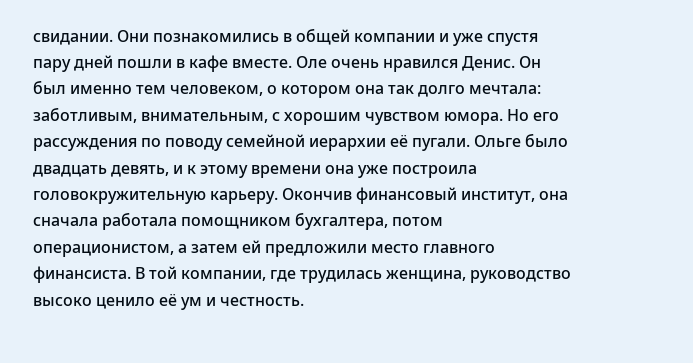свидании. Они познакомились в общей компании и уже спустя пару дней пошли в кафе вместе. Оле очень нравился Денис. Он был именно тем человеком, о котором она так долго мечтала: заботливым, внимательным, с хорошим чувством юмора. Но его рассуждения по поводу семейной иерархии её пугали. Ольге было двадцать девять, и к этому времени она уже построила головокружительную карьеру. Окончив финансовый институт, она сначала работала помощником бухгалтера, потом операционистом, а затем ей предложили место главного финансиста. В той компании, где трудилась женщина, руководство высоко ценило её ум и честность.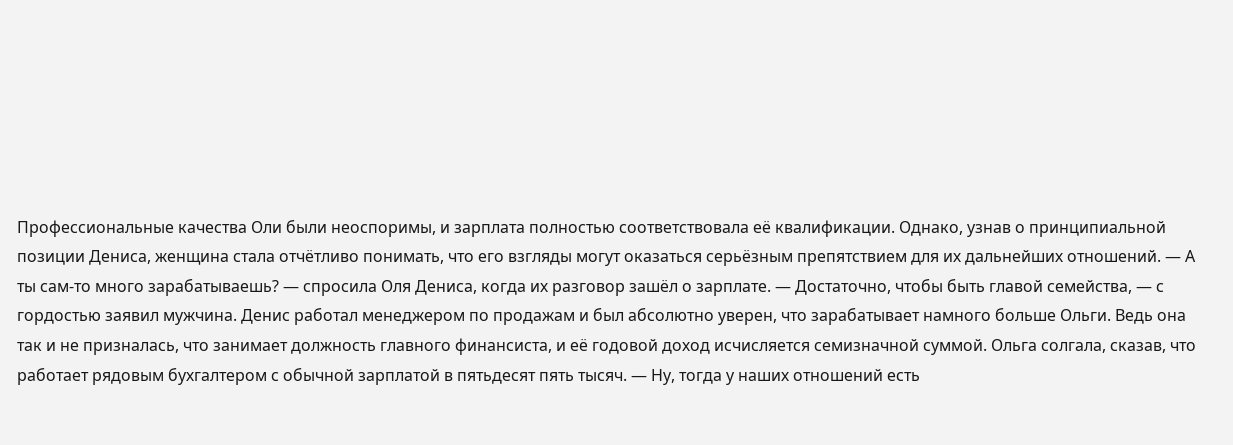Профессиональные качества Оли были неоспоримы, и зарплата полностью соответствовала её квалификации. Однако, узнав о принципиальной позиции Дениса, женщина стала отчётливо понимать, что его взгляды могут оказаться серьёзным препятствием для их дальнейших отношений. — А ты сам-то много зарабатываешь? — спросила Оля Дениса, когда их разговор зашёл о зарплате. — Достаточно, чтобы быть главой семейства, — с гордостью заявил мужчина. Денис работал менеджером по продажам и был абсолютно уверен, что зарабатывает намного больше Ольги. Ведь она так и не призналась, что занимает должность главного финансиста, и её годовой доход исчисляется семизначной суммой. Ольга солгала, сказав, что работает рядовым бухгалтером с обычной зарплатой в пятьдесят пять тысяч. — Ну, тогда у наших отношений есть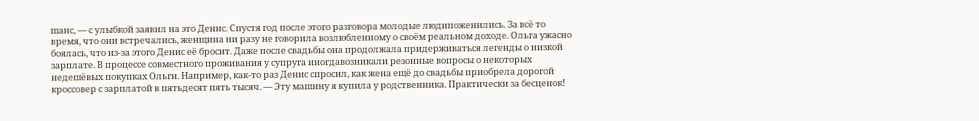шанс, — с улыбкой заявил на это Денис. Спустя год после этого разговора молодые людипоженились. За всё то время, что они встречались, женщина ни разу не говорила возлюбленному о своём реальном доходе. Ольга ужасно боялась, что из-за этого Денис её бросит. Даже после свадьбы она продолжала придерживаться легенды о низкой зарплате. В процессе совместного проживания у супруга иногдавозникали резонные вопросы о некоторых недешёвых покупках Ольги. Например, как-то раз Денис спросил, как жена ещё до свадьбы приобрела дорогой кроссовер с зарплатой в пятьдесят пять тысяч. — Эту машину я купила у родственника. Практически за бесценок!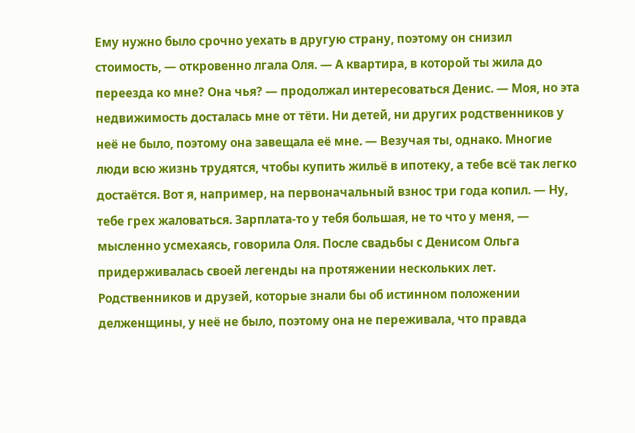Ему нужно было срочно уехать в другую страну, поэтому он снизил стоимость, — откровенно лгала Оля. — А квартира, в которой ты жила до переезда ко мне? Она чья? — продолжал интересоваться Денис. — Моя, но эта недвижимость досталась мне от тёти. Ни детей, ни других родственников у неё не было, поэтому она завещала её мне. — Везучая ты, однако. Многие люди всю жизнь трудятся, чтобы купить жильё в ипотеку, а тебе всё так легко достаётся. Вот я, например, на первоначальный взнос три года копил. — Ну, тебе грех жаловаться. Зарплата-то у тебя большая, не то что у меня, — мысленно усмехаясь, говорила Оля. После свадьбы с Денисом Ольга придерживалась своей легенды на протяжении нескольких лет. Родственников и друзей, которые знали бы об истинном положении делженщины, у неё не было, поэтому она не переживала, что правда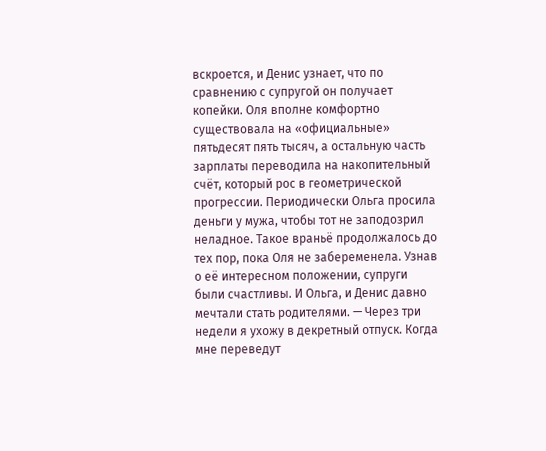вскроется, и Денис узнает, что по сравнению с супругой он получает копейки. Оля вполне комфортно существовала на «официальные» пятьдесят пять тысяч, а остальную часть зарплаты переводила на накопительный счёт, который рос в геометрической прогрессии. Периодически Ольга просила деньги у мужа, чтобы тот не заподозрил неладное. Такое враньё продолжалось до тех пор, пока Оля не забеременела. Узнав о её интересном положении, супруги были счастливы. И Ольга, и Денис давно мечтали стать родителями. — Через три недели я ухожу в декретный отпуск. Когда мне переведут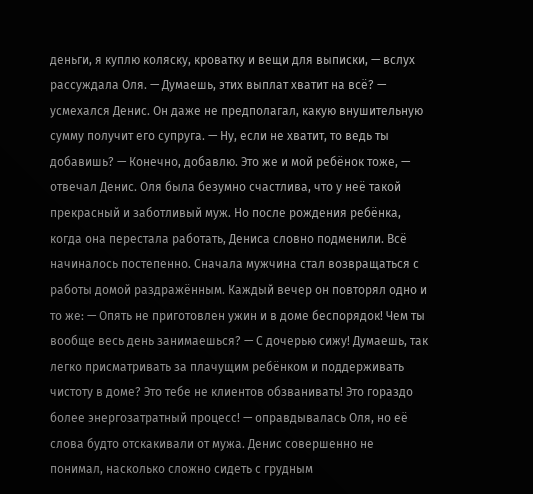деньги, я куплю коляску, кроватку и вещи для выписки, — вслух рассуждала Оля. — Думаешь, этих выплат хватит на всё? — усмехался Денис. Он даже не предполагал, какую внушительную сумму получит его супруга. — Ну, если не хватит, то ведь ты добавишь? — Конечно, добавлю. Это же и мой ребёнок тоже, — отвечал Денис. Оля была безумно счастлива, что у неё такой прекрасный и заботливый муж. Но после рождения ребёнка, когда она перестала работать, Дениса словно подменили. Всё начиналось постепенно. Сначала мужчина стал возвращаться с работы домой раздражённым. Каждый вечер он повторял одно и то же: — Опять не приготовлен ужин и в доме беспорядок! Чем ты вообще весь день занимаешься? — С дочерью сижу! Думаешь, так легко присматривать за плачущим ребёнком и поддерживать чистоту в доме? Это тебе не клиентов обзванивать! Это гораздо более энергозатратный процесс! — оправдывалась Оля, но её слова будто отскакивали от мужа. Денис совершенно не понимал, насколько сложно сидеть с грудным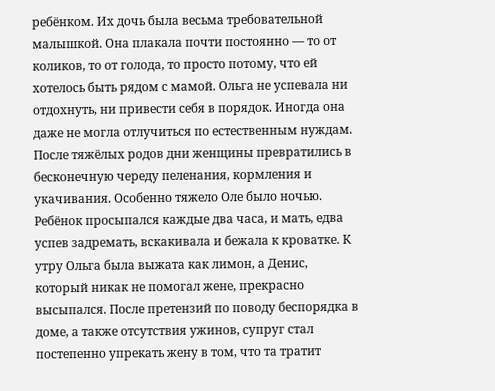ребёнком. Их дочь была весьма требовательной малышкой. Она плакала почти постоянно — то от коликов, то от голода, то просто потому, что ей хотелось быть рядом с мамой. Ольга не успевала ни отдохнуть, ни привести себя в порядок. Иногда она даже не могла отлучиться по естественным нуждам. После тяжёлых родов дни женщины превратились в бесконечную череду пеленания, кормления и укачивания. Особенно тяжело Оле было ночью. Ребёнок просыпался каждые два часа, и мать, едва успев задремать, вскакивала и бежала к кроватке. К утру Ольга была выжата как лимон, а Денис, который никак не помогал жене, прекрасно высыпался. После претензий по поводу беспорядка в доме, а также отсутствия ужинов, супруг стал постепенно упрекать жену в том, что та тратит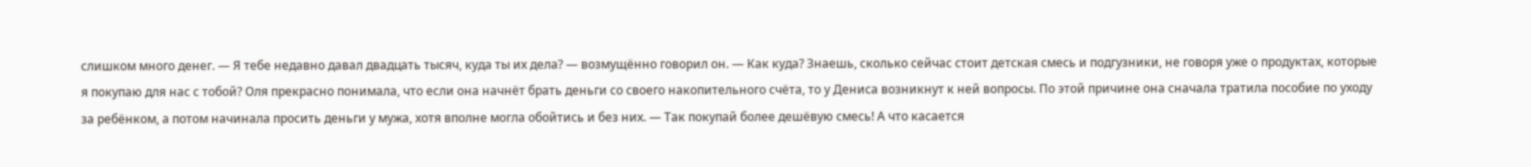слишком много денег. — Я тебе недавно давал двадцать тысяч, куда ты их дела? — возмущённо говорил он. — Как куда? Знаешь, сколько сейчас стоит детская смесь и подгузники, не говоря уже о продуктах, которые я покупаю для нас с тобой? Оля прекрасно понимала, что если она начнёт брать деньги со своего накопительного счёта, то у Дениса возникнут к ней вопросы. По этой причине она сначала тратила пособие по уходу за ребёнком, а потом начинала просить деньги у мужа, хотя вполне могла обойтись и без них. — Так покупай более дешёвую смесь! А что касается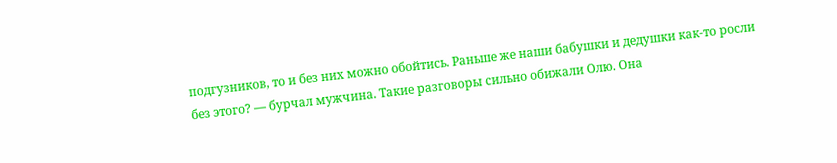подгузников, то и без них можно обойтись. Раньше же наши бабушки и дедушки как-то росли без этого? — бурчал мужчина. Такие разговоры сильно обижали Олю. Она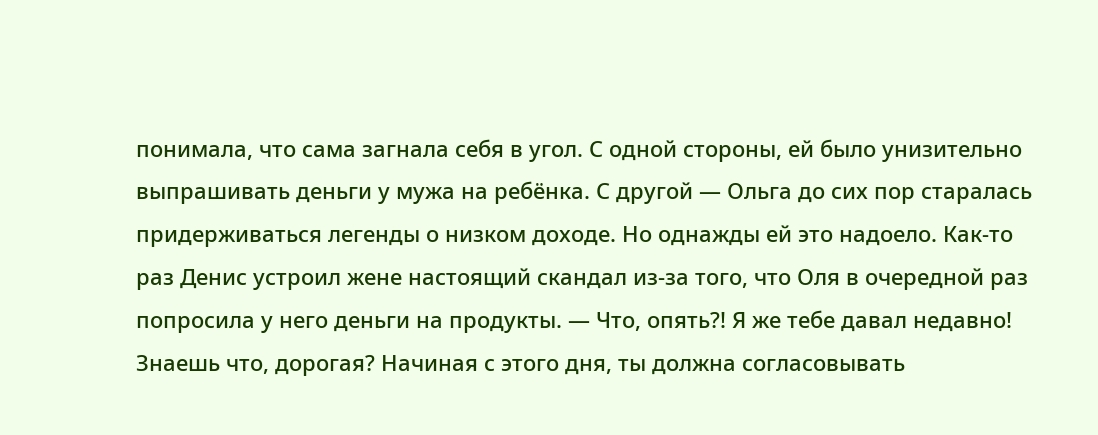понимала, что сама загнала себя в угол. С одной стороны, ей было унизительно выпрашивать деньги у мужа на ребёнка. С другой — Ольга до сих пор старалась придерживаться легенды о низком доходе. Но однажды ей это надоело. Как-то раз Денис устроил жене настоящий скандал из-за того, что Оля в очередной раз попросила у него деньги на продукты. — Что, опять?! Я же тебе давал недавно! Знаешь что, дорогая? Начиная с этого дня, ты должна согласовывать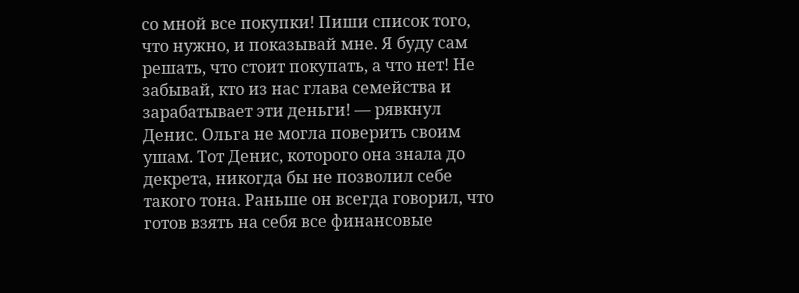со мной все покупки! Пиши список того, что нужно, и показывай мне. Я буду сам решать, что стоит покупать, а что нет! Не забывай, кто из нас глава семейства и зарабатывает эти деньги! — рявкнул Денис. Ольга не могла поверить своим ушам. Тот Денис, которого она знала до декрета, никогда бы не позволил себе такого тона. Раньше он всегда говорил, что готов взять на себя все финансовые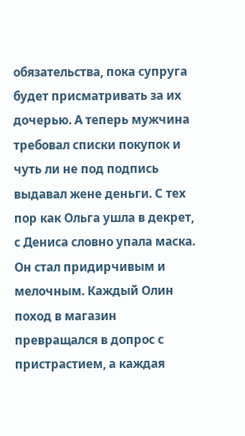обязательства, пока супруга будет присматривать за их дочерью. А теперь мужчина требовал списки покупок и чуть ли не под подпись выдавал жене деньги. С тех пор как Ольга ушла в декрет, с Дениса словно упала маска. Он стал придирчивым и мелочным. Каждый Олин поход в магазин превращался в допрос с пристрастием, а каждая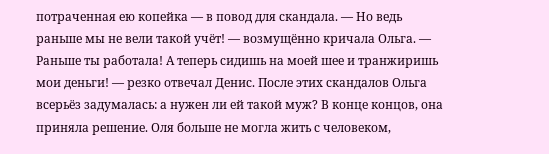потраченная ею копейка — в повод для скандала. — Но ведь раньше мы не вели такой учёт! — возмущённо кричала Ольга. — Раньше ты работала! А теперь сидишь на моей шее и транжиришь мои деньги! — резко отвечал Денис. После этих скандалов Ольга всерьёз задумалась: а нужен ли ей такой муж? В конце концов, она приняла решение. Оля больше не могла жить с человеком,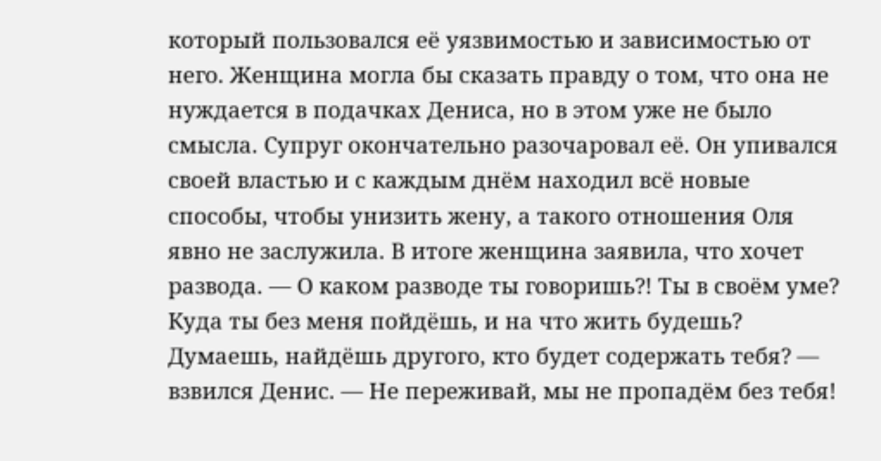который пользовался её уязвимостью и зависимостью от него. Женщина могла бы сказать правду о том, что она не нуждается в подачках Дениса, но в этом уже не было смысла. Супруг окончательно разочаровал её. Он упивался своей властью и с каждым днём находил всё новые способы, чтобы унизить жену, а такого отношения Оля явно не заслужила. В итоге женщина заявила, что хочет развода. — О каком разводе ты говоришь?! Ты в своём уме? Куда ты без меня пойдёшь, и на что жить будешь? Думаешь, найдёшь другого, кто будет содержать тебя? — взвился Денис. — Не переживай, мы не пропадём без тебя!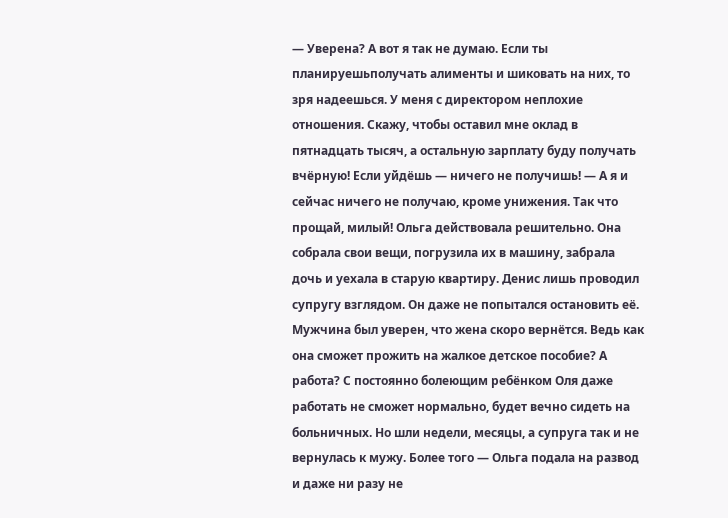— Уверена? А вот я так не думаю. Если ты планируешьполучать алименты и шиковать на них, то зря надеешься. У меня с директором неплохие отношения. Скажу, чтобы оставил мне оклад в пятнадцать тысяч, а остальную зарплату буду получать вчёрную! Если уйдёшь — ничего не получишь! — А я и сейчас ничего не получаю, кроме унижения. Так что прощай, милый! Ольга действовала решительно. Она собрала свои вещи, погрузила их в машину, забрала дочь и уехала в старую квартиру. Денис лишь проводил супругу взглядом. Он даже не попытался остановить её. Мужчина был уверен, что жена скоро вернётся. Ведь как она сможет прожить на жалкое детское пособие? А работа? С постоянно болеющим ребёнком Оля даже работать не сможет нормально, будет вечно сидеть на больничных. Но шли недели, месяцы, а супруга так и не вернулась к мужу. Более того — Ольга подала на развод и даже ни разу не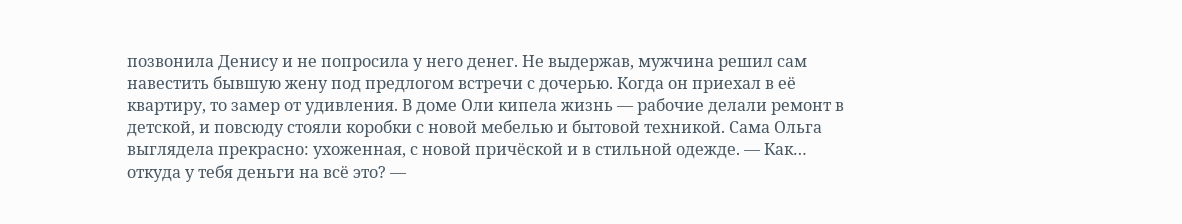позвонила Денису и не попросила у него денег. Не выдержав, мужчина решил сам навестить бывшую жену под предлогом встречи с дочерью. Когда он приехал в её квартиру, то замер от удивления. В доме Оли кипела жизнь — рабочие делали ремонт в детской, и повсюду стояли коробки с новой мебелью и бытовой техникой. Сама Ольга выглядела прекрасно: ухоженная, с новой причёской и в стильной одежде. — Как… откуда у тебя деньги на всё это? —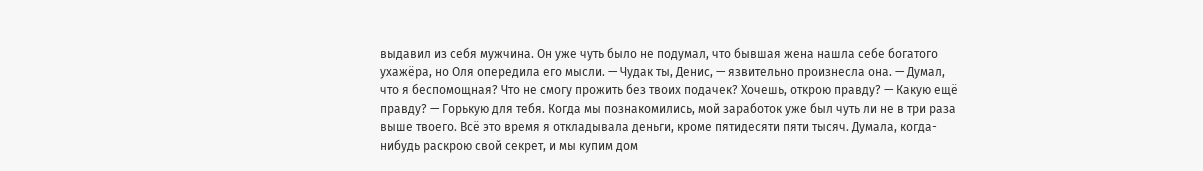выдавил из себя мужчина. Он уже чуть было не подумал, что бывшая жена нашла себе богатого ухажёра, но Оля опередила его мысли. — Чудак ты, Денис, — язвительно произнесла она. — Думал, что я беспомощная? Что не смогу прожить без твоих подачек? Хочешь, открою правду? — Какую ещё правду? — Горькую для тебя. Когда мы познакомились, мой заработок уже был чуть ли не в три раза выше твоего. Всё это время я откладывала деньги, кроме пятидесяти пяти тысяч. Думала, когда-нибудь раскрою свой секрет, и мы купим дом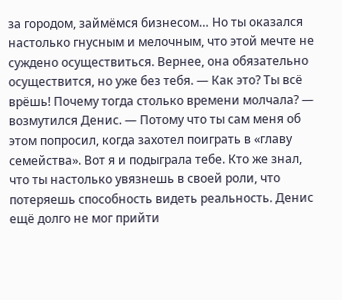за городом, займёмся бизнесом… Но ты оказался настолько гнусным и мелочным, что этой мечте не суждено осуществиться. Вернее, она обязательно осуществится, но уже без тебя. — Как это? Ты всё врёшь! Почему тогда столько времени молчала? — возмутился Денис. — Потому что ты сам меня об этом попросил, когда захотел поиграть в «главу семейства». Вот я и подыграла тебе. Кто же знал, что ты настолько увязнешь в своей роли, что потеряешь способность видеть реальность. Денис ещё долго не мог прийти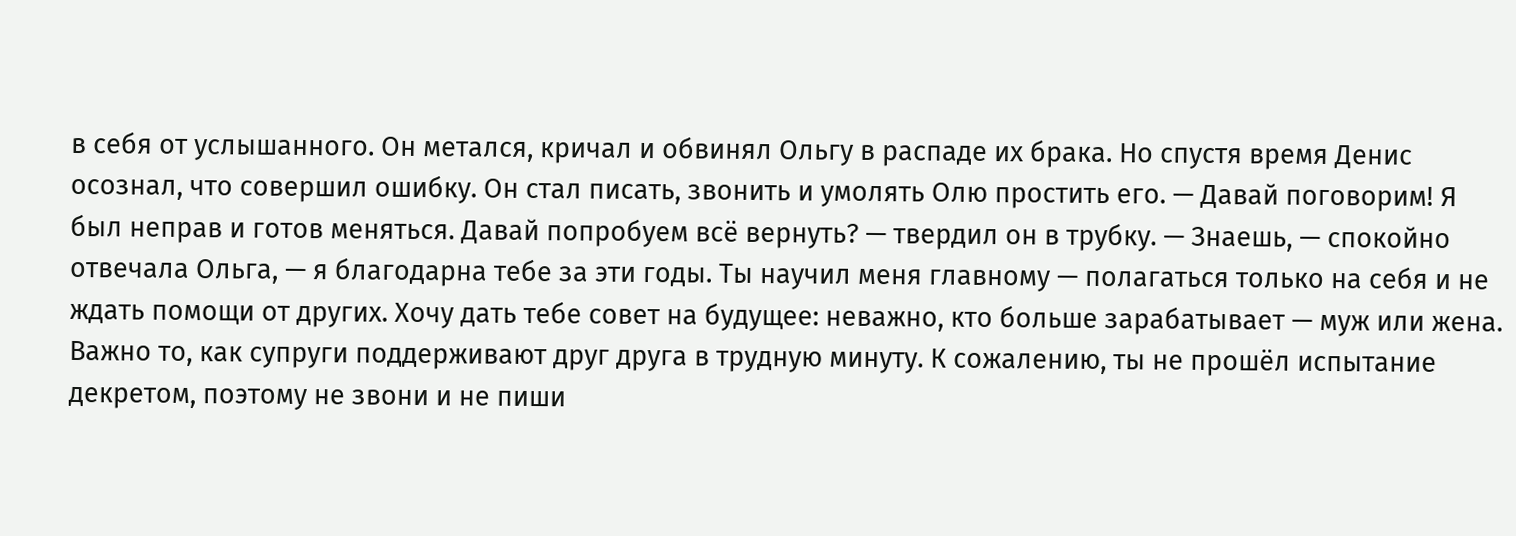в себя от услышанного. Он метался, кричал и обвинял Ольгу в распаде их брака. Но спустя время Денис осознал, что совершил ошибку. Он стал писать, звонить и умолять Олю простить его. — Давай поговорим! Я был неправ и готов меняться. Давай попробуем всё вернуть? — твердил он в трубку. — Знаешь, — спокойно отвечала Ольга, — я благодарна тебе за эти годы. Ты научил меня главному — полагаться только на себя и не ждать помощи от других. Хочу дать тебе совет на будущее: неважно, кто больше зарабатывает — муж или жена. Важно то, как супруги поддерживают друг друга в трудную минуту. К сожалению, ты не прошёл испытание декретом, поэтому не звони и не пиши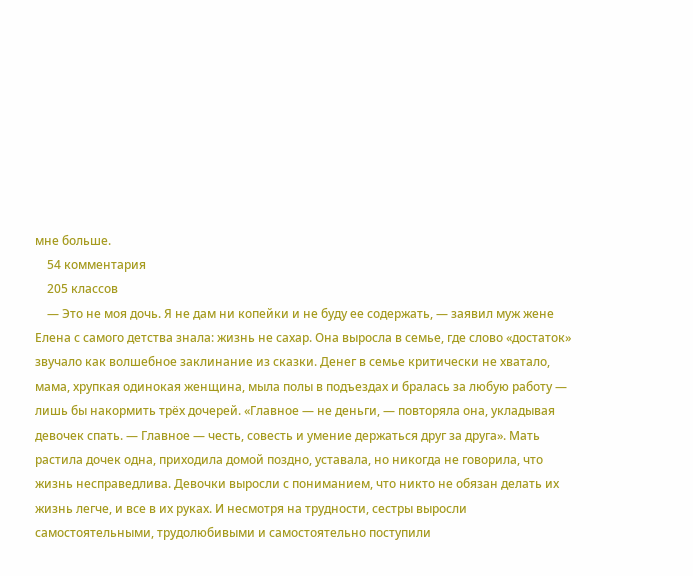мне больше.
    54 комментария
    205 классов
    — Это не моя дочь. Я не дам ни копейки и не буду ее содержать, — заявил муж жене Елена с самого детства знала: жизнь не сахар. Она выросла в семье, где слово «достаток» звучало как волшебное заклинание из сказки. Денег в семье критически не хватало, мама, хрупкая одинокая женщина, мыла полы в подъездах и бралась за любую работу — лишь бы накормить трёх дочерей. «Главное — не деньги, — повторяла она, укладывая девочек спать. — Главное — честь, совесть и умение держаться друг за друга». Мать растила дочек одна, приходила домой поздно, уставала, но никогда не говорила, что жизнь несправедлива. Девочки выросли с пониманием, что никто не обязан делать их жизнь легче, и все в их руках. И несмотря на трудности, сестры выросли самостоятельными, трудолюбивыми и самостоятельно поступили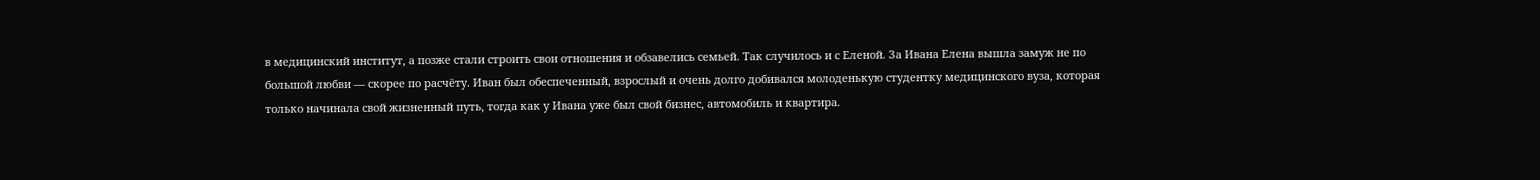в медицинский институт, а позже стали строить свои отношения и обзавелись семьей. Так случилось и с Еленой. За Ивана Елена вышла замуж не по большой любви — скорее по расчёту. Иван был обеспеченный, взрослый и очень долго добивался молоденькую студентку медицинского вуза, которая только начинала свой жизненный путь, тогда как у Ивана уже был свой бизнес, автомобиль и квартира.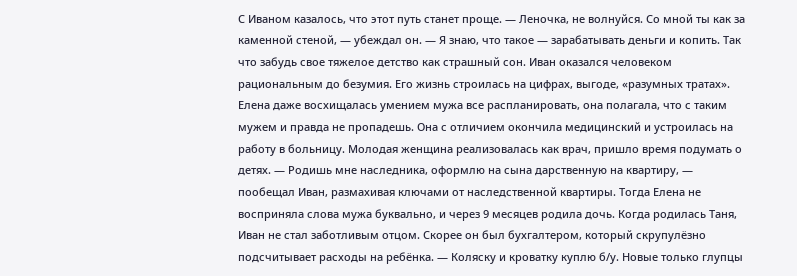С Иваном казалось, что этот путь станет проще. — Леночка, не волнуйся. Со мной ты как за каменной стеной, — убеждал он. — Я знаю, что такое — зарабатывать деньги и копить. Так что забудь свое тяжелое детство как страшный сон. Иван оказался человеком рациональным до безумия. Его жизнь строилась на цифрах, выгоде, «разумных тратах». Елена даже восхищалась умением мужа все распланировать, она полагала, что с таким мужем и правда не пропадешь. Она с отличием окончила медицинский и устроилась на работу в больницу. Молодая женщина реализовалась как врач, пришло время подумать о детях. — Родишь мне наследника, оформлю на сына дарственную на квартиру, — пообещал Иван, размахивая ключами от наследственной квартиры. Тогда Елена не восприняла слова мужа буквально, и через 9 месяцев родила дочь. Когда родилась Таня, Иван не стал заботливым отцом. Скорее он был бухгалтером, который скрупулёзно подсчитывает расходы на ребёнка. — Коляску и кроватку куплю б/у. Новые только глупцы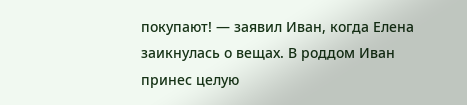покупают! — заявил Иван, когда Елена заикнулась о вещах. В роддом Иван принес целую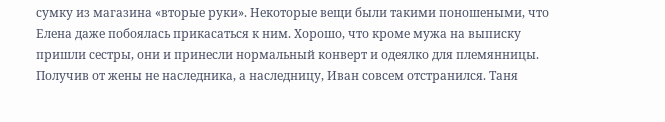сумку из магазина «вторые руки». Некоторые вещи были такими поношеными, что Елена даже побоялась прикасаться к ним. Хорошо, что кроме мужа на выписку пришли сестры, они и принесли нормальный конверт и одеялко для племянницы. Получив от жены не наследника, а наследницу, Иван совсем отстранился. Таня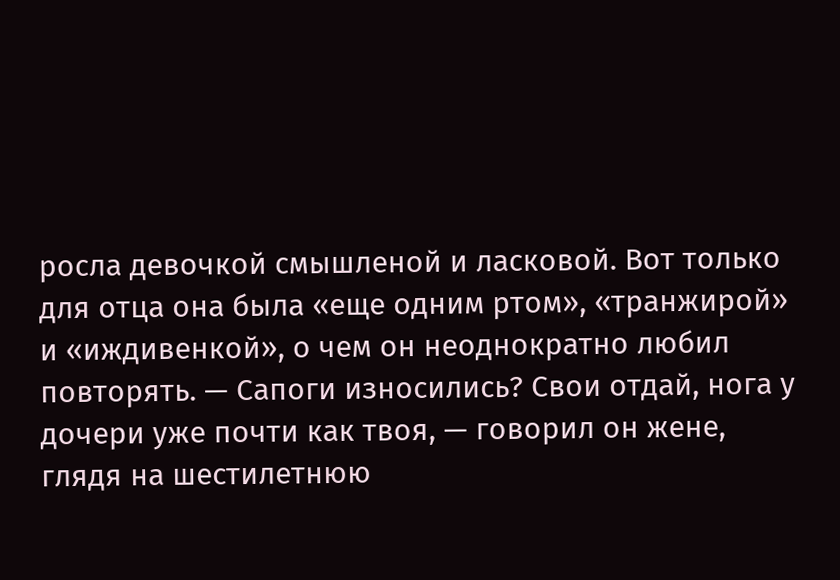росла девочкой смышленой и ласковой. Вот только для отца она была «еще одним ртом», «транжирой» и «иждивенкой», о чем он неоднократно любил повторять. — Сапоги износились? Свои отдай, нога у дочери уже почти как твоя, — говорил он жене, глядя на шестилетнюю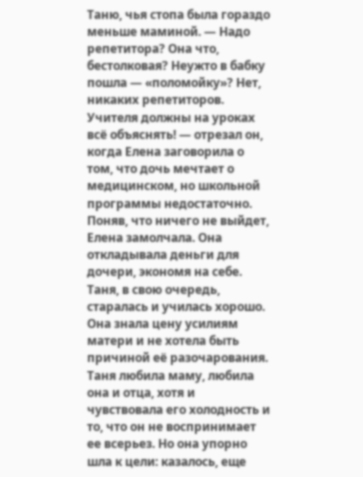Таню, чья стопа была гораздо меньше маминой. — Надо репетитора? Она что, бестолковая? Неужто в бабку пошла — «поломойку»? Нет, никаких репетиторов. Учителя должны на уроках всё объяснять! — отрезал он, когда Елена заговорила о том, что дочь мечтает о медицинском, но школьной программы недостаточно. Поняв, что ничего не выйдет, Елена замолчала. Она откладывала деньги для дочери, экономя на себе. Таня, в свою очередь, старалась и училась хорошо. Она знала цену усилиям матери и не хотела быть причиной её разочарования. Таня любила маму, любила она и отца, хотя и чувствовала его холодность и то, что он не воспринимает ее всерьез. Но она упорно шла к цели: казалось, еще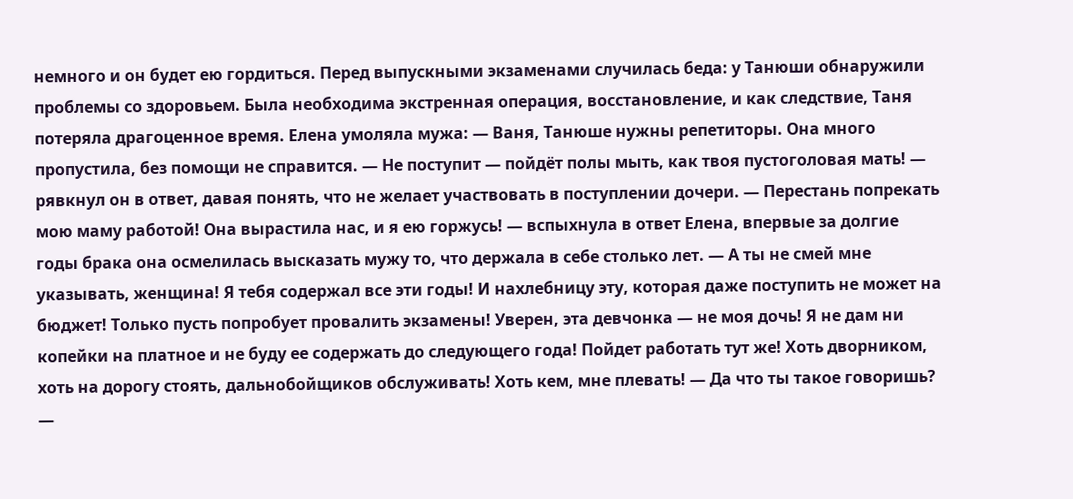немного и он будет ею гордиться. Перед выпускными экзаменами случилась беда: у Танюши обнаружили проблемы со здоровьем. Была необходима экстренная операция, восстановление, и как следствие, Таня потеряла драгоценное время. Елена умоляла мужа: — Ваня, Танюше нужны репетиторы. Она много пропустила, без помощи не справится. — Не поступит — пойдёт полы мыть, как твоя пустоголовая мать! — рявкнул он в ответ, давая понять, что не желает участвовать в поступлении дочери. — Перестань попрекать мою маму работой! Она вырастила нас, и я ею горжусь! — вспыхнула в ответ Елена, впервые за долгие годы брака она осмелилась высказать мужу то, что держала в себе столько лет. — А ты не смей мне указывать, женщина! Я тебя содержал все эти годы! И нахлебницу эту, которая даже поступить не может на бюджет! Только пусть попробует провалить экзамены! Уверен, эта девчонка — не моя дочь! Я не дам ни копейки на платное и не буду ее содержать до следующего года! Пойдет работать тут же! Хоть дворником, хоть на дорогу стоять, дальнобойщиков обслуживать! Хоть кем, мне плевать! — Да что ты такое говоришь? —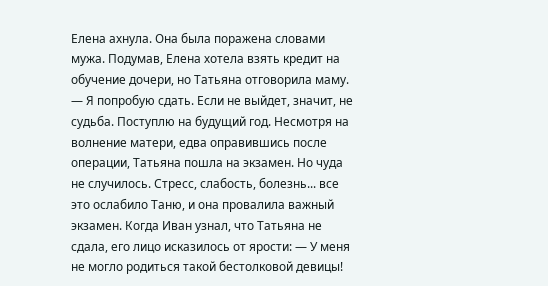Елена ахнула. Она была поражена словами мужа. Подумав, Елена хотела взять кредит на обучение дочери, но Татьяна отговорила маму. — Я попробую сдать. Если не выйдет, значит, не судьба. Поступлю на будущий год. Несмотря на волнение матери, едва оправившись после операции, Татьяна пошла на экзамен. Но чуда не случилось. Стресс, слабость, болезнь... все это ослабило Таню, и она провалила важный экзамен. Когда Иван узнал, что Татьяна не сдала, его лицо исказилось от ярости: — У меня не могло родиться такой бестолковой девицы!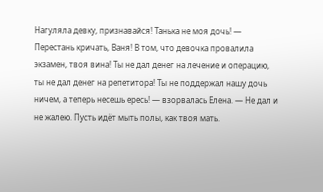Нагуляла девку, признавайся! Танька не моя дочь! — Перестань кричать, Ваня! В том, что девочка провалила экзамен, твоя вина! Ты не дал денег на лечение и операцию, ты не дал денег на репетитора! Ты не поддержал нашу дочь ничем, а теперь несешь ересь! — взорвалась Елена. — Не дал и не жалею. Пусть идёт мыть полы, как твоя мать.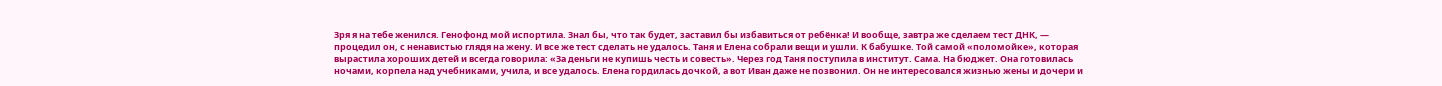Зря я на тебе женился. Генофонд мой испортила. Знал бы, что так будет, заставил бы избавиться от ребёнка! И вообще, завтра же сделаем тест ДНК, — процедил он, с ненавистью глядя на жену. И все же тест сделать не удалось. Таня и Елена собрали вещи и ушли. К бабушке. Той самой «поломойке», которая вырастила хороших детей и всегда говорила: «За деньги не купишь честь и совесть». Через год Таня поступила в институт. Сама. На бюджет. Она готовилась ночами, корпела над учебниками, учила, и все удалось. Елена гордилась дочкой, а вот Иван даже не позвонил. Он не интересовался жизнью жены и дочери и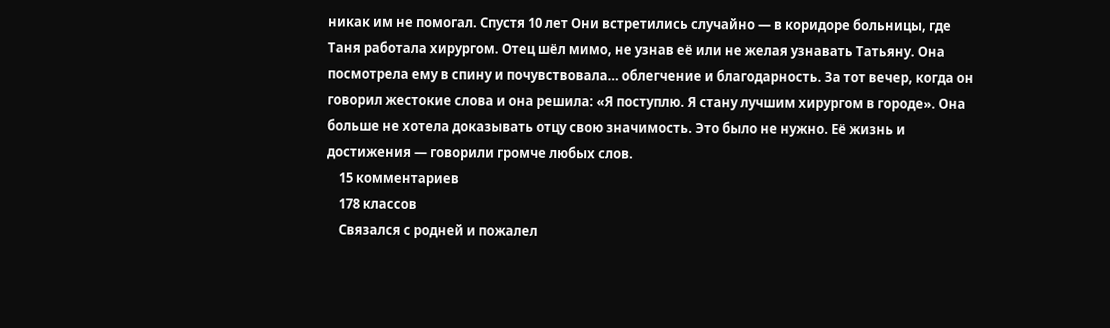никак им не помогал. Спустя 10 лет Они встретились случайно — в коридоре больницы, где Таня работала хирургом. Отец шёл мимо, не узнав её или не желая узнавать Татьяну. Она посмотрела ему в спину и почувствовала… облегчение и благодарность. За тот вечер, когда он говорил жестокие слова и она решила: «Я поступлю. Я стану лучшим хирургом в городе». Она больше не хотела доказывать отцу свою значимость. Это было не нужно. Её жизнь и достижения — говорили громче любых слов.
    15 комментариев
    178 классов
    Связался с родней и пожалел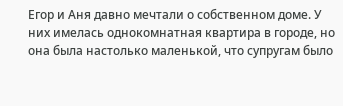Егор и Аня давно мечтали о собственном доме. У них имелась однокомнатная квартира в городе, но она была настолько маленькой, что супругам было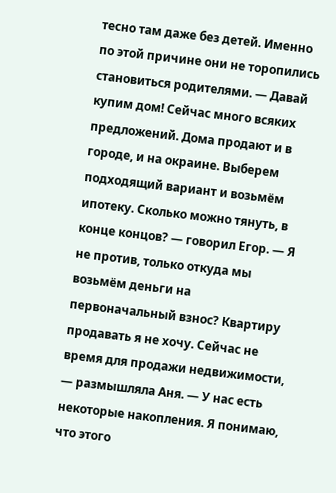тесно там даже без детей. Именно по этой причине они не торопились становиться родителями. — Давай купим дом! Сейчас много всяких предложений. Дома продают и в городе, и на окраине. Выберем подходящий вариант и возьмём ипотеку. Сколько можно тянуть, в конце концов? — говорил Егор. — Я не против, только откуда мы возьмём деньги на первоначальный взнос? Квартиру продавать я не хочу. Сейчас не время для продажи недвижимости, — размышляла Аня. — У нас есть некоторые накопления. Я понимаю, что этого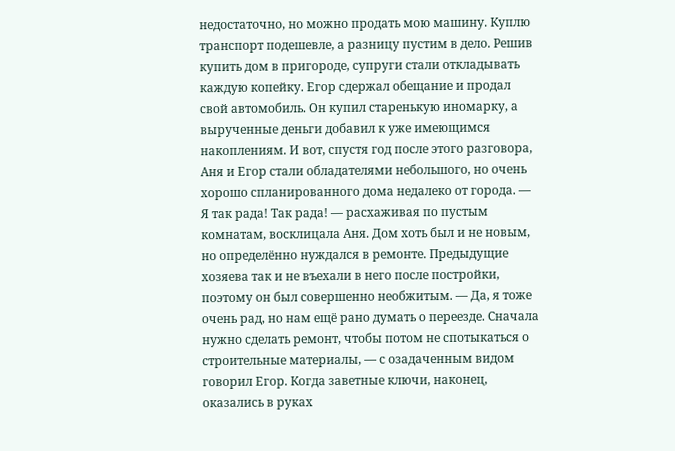недостаточно, но можно продать мою машину. Куплю транспорт подешевле, а разницу пустим в дело. Решив купить дом в пригороде, супруги стали откладывать каждую копейку. Егор сдержал обещание и продал свой автомобиль. Он купил старенькую иномарку, а вырученные деньги добавил к уже имеющимся накоплениям. И вот, спустя год после этого разговора, Аня и Егор стали обладателями небольшого, но очень хорошо спланированного дома недалеко от города. — Я так рада! Так рада! — расхаживая по пустым комнатам, восклицала Аня. Дом хоть был и не новым, но определённо нуждался в ремонте. Предыдущие хозяева так и не въехали в него после постройки, поэтому он был совершенно необжитым. — Да, я тоже очень рад, но нам ещё рано думать о переезде. Сначала нужно сделать ремонт, чтобы потом не спотыкаться о строительные материалы, — с озадаченным видом говорил Егор. Когда заветные ключи, наконец, оказались в руках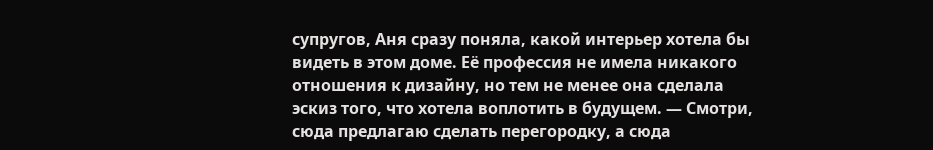супругов, Аня сразу поняла, какой интерьер хотела бы видеть в этом доме. Её профессия не имела никакого отношения к дизайну, но тем не менее она сделала эскиз того, что хотела воплотить в будущем. — Смотри, сюда предлагаю сделать перегородку, а сюда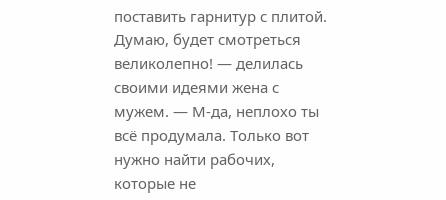поставить гарнитур с плитой. Думаю, будет смотреться великолепно! — делилась своими идеями жена с мужем. — М-да, неплохо ты всё продумала. Только вот нужно найти рабочих, которые не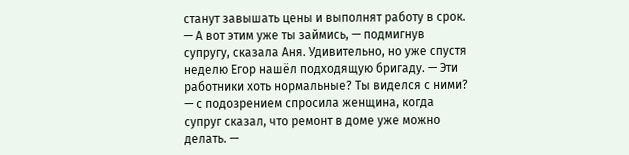станут завышать цены и выполнят работу в срок. — А вот этим уже ты займись, — подмигнув супругу, сказала Аня. Удивительно, но уже спустя неделю Егор нашёл подходящую бригаду. — Эти работники хоть нормальные? Ты виделся с ними? — с подозрением спросила женщина, когда супруг сказал, что ремонт в доме уже можно делать. —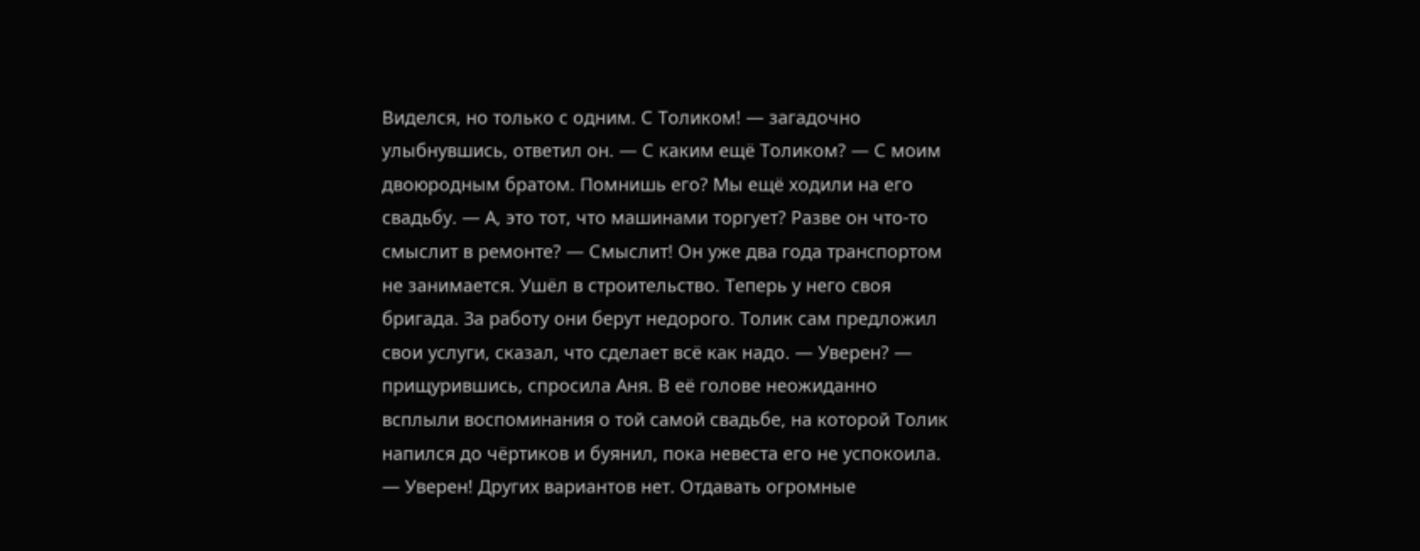Виделся, но только с одним. С Толиком! — загадочно улыбнувшись, ответил он. — С каким ещё Толиком? — С моим двоюродным братом. Помнишь его? Мы ещё ходили на его свадьбу. — А, это тот, что машинами торгует? Разве он что-то смыслит в ремонте? — Смыслит! Он уже два года транспортом не занимается. Ушёл в строительство. Теперь у него своя бригада. За работу они берут недорого. Толик сам предложил свои услуги, сказал, что сделает всё как надо. — Уверен? — прищурившись, спросила Аня. В её голове неожиданно всплыли воспоминания о той самой свадьбе, на которой Толик напился до чёртиков и буянил, пока невеста его не успокоила. — Уверен! Других вариантов нет. Отдавать огромные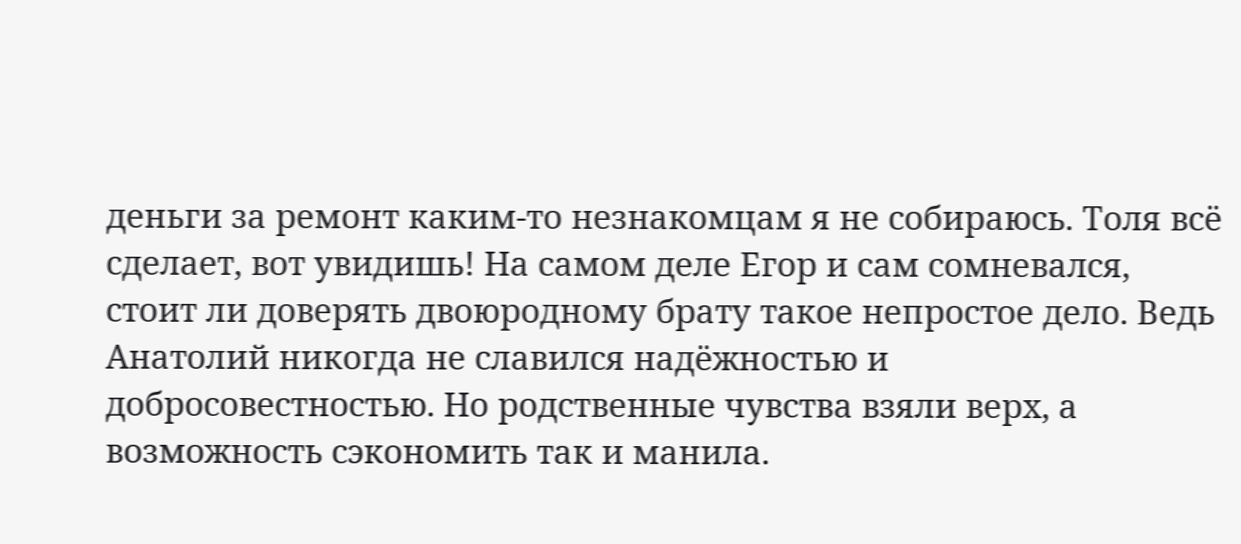деньги за ремонт каким-то незнакомцам я не собираюсь. Толя всё сделает, вот увидишь! На самом деле Егор и сам сомневался, стоит ли доверять двоюродному брату такое непростое дело. Ведь Анатолий никогда не славился надёжностью и добросовестностью. Но родственные чувства взяли верх, а возможность сэкономить так и манила.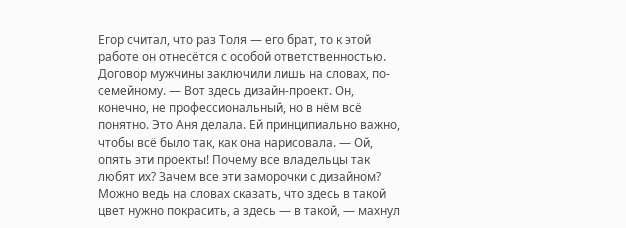Егор считал, что раз Толя — его брат, то к этой работе он отнесётся с особой ответственностью. Договор мужчины заключили лишь на словах, по-семейному. — Вот здесь дизайн-проект. Он, конечно, не профессиональный, но в нём всё понятно. Это Аня делала. Ей принципиально важно, чтобы всё было так, как она нарисовала. — Ой, опять эти проекты! Почему все владельцы так любят их? Зачем все эти заморочки с дизайном? Можно ведь на словах сказать, что здесь в такой цвет нужно покрасить, а здесь — в такой, — махнул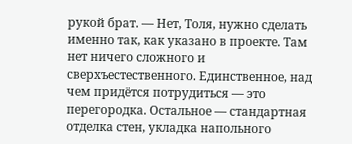рукой брат. — Нет, Толя, нужно сделать именно так, как указано в проекте. Там нет ничего сложного и сверхъестественного. Единственное, над чем придётся потрудиться — это перегородка. Остальное — стандартная отделка стен, укладка напольного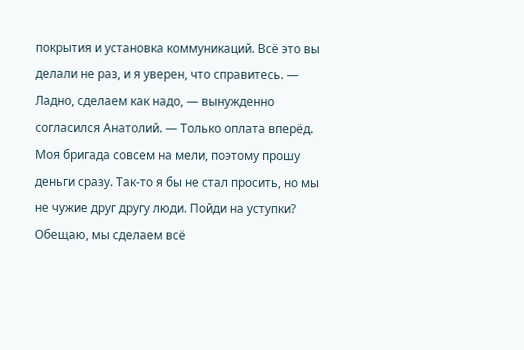покрытия и установка коммуникаций. Всё это вы делали не раз, и я уверен, что справитесь. — Ладно, сделаем как надо, — вынужденно согласился Анатолий. — Только оплата вперёд. Моя бригада совсем на мели, поэтому прошу деньги сразу. Так-то я бы не стал просить, но мы не чужие друг другу люди. Пойди на уступки? Обещаю, мы сделаем всё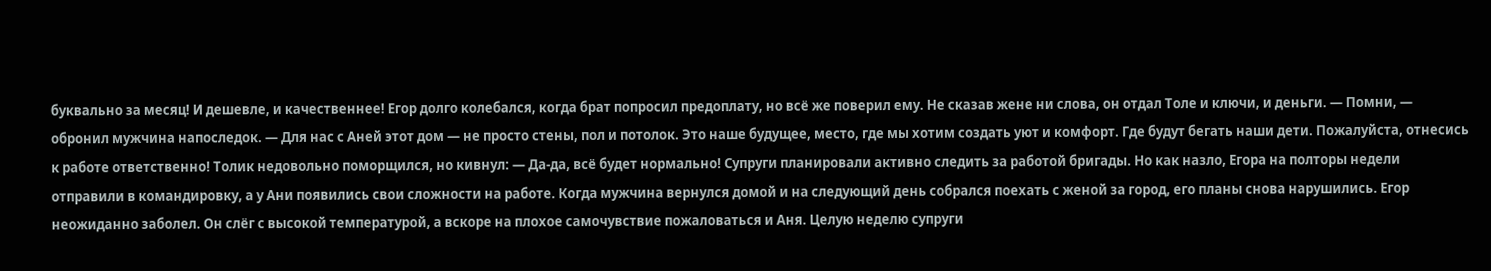буквально за месяц! И дешевле, и качественнее! Егор долго колебался, когда брат попросил предоплату, но всё же поверил ему. Не сказав жене ни слова, он отдал Толе и ключи, и деньги. — Помни, — обронил мужчина напоследок. — Для нас с Аней этот дом — не просто стены, пол и потолок. Это наше будущее, место, где мы хотим создать уют и комфорт. Где будут бегать наши дети. Пожалуйста, отнесись к работе ответственно! Толик недовольно поморщился, но кивнул: — Да-да, всё будет нормально! Супруги планировали активно следить за работой бригады. Но как назло, Егора на полторы недели отправили в командировку, а у Ани появились свои сложности на работе. Когда мужчина вернулся домой и на следующий день собрался поехать с женой за город, его планы снова нарушились. Егор неожиданно заболел. Он слёг с высокой температурой, а вскоре на плохое самочувствие пожаловаться и Аня. Целую неделю супруги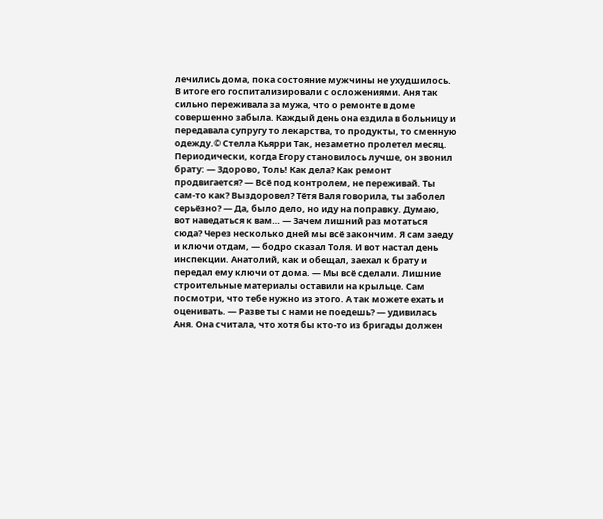лечились дома, пока состояние мужчины не ухудшилось. В итоге его госпитализировали с осложениями. Аня так сильно переживала за мужа, что о ремонте в доме совершенно забыла. Каждый день она ездила в больницу и передавала супругу то лекарства, то продукты, то сменную одежду.© Стелла Кьярри Так, незаметно пролетел месяц. Периодически, когда Егору становилось лучше, он звонил брату: — Здорово, Толь! Как дела? Как ремонт продвигается? — Всё под контролем, не переживай. Ты сам-то как? Выздоровел? Тётя Валя говорила, ты заболел серьёзно? — Да, было дело, но иду на поправку. Думаю, вот наведаться к вам… — Зачем лишний раз мотаться сюда? Через несколько дней мы всё закончим. Я сам заеду и ключи отдам, — бодро сказал Толя. И вот настал день инспекции. Анатолий, как и обещал, заехал к брату и передал ему ключи от дома. — Мы всё сделали. Лишние строительные материалы оставили на крыльце. Сам посмотри, что тебе нужно из этого. А так можете ехать и оценивать. — Разве ты с нами не поедешь? — удивилась Аня. Она считала, что хотя бы кто-то из бригады должен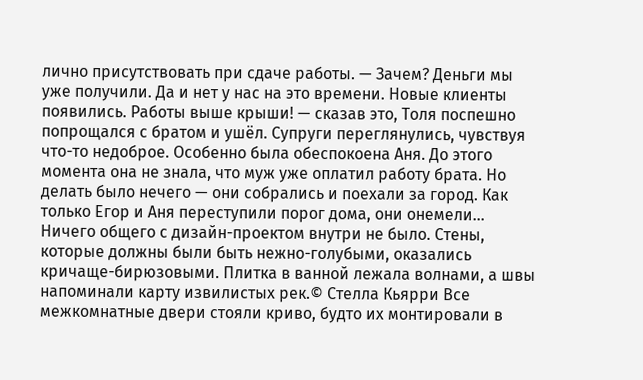лично присутствовать при сдаче работы. — Зачем? Деньги мы уже получили. Да и нет у нас на это времени. Новые клиенты появились. Работы выше крыши! — сказав это, Толя поспешно попрощался с братом и ушёл. Супруги переглянулись, чувствуя что-то недоброе. Особенно была обеспокоена Аня. До этого момента она не знала, что муж уже оплатил работу брата. Но делать было нечего — они собрались и поехали за город. Как только Егор и Аня переступили порог дома, они онемели… Ничего общего с дизайн-проектом внутри не было. Стены, которые должны были быть нежно-голубыми, оказались кричаще-бирюзовыми. Плитка в ванной лежала волнами, а швы напоминали карту извилистых рек.© Стелла Кьярри Все межкомнатные двери стояли криво, будто их монтировали в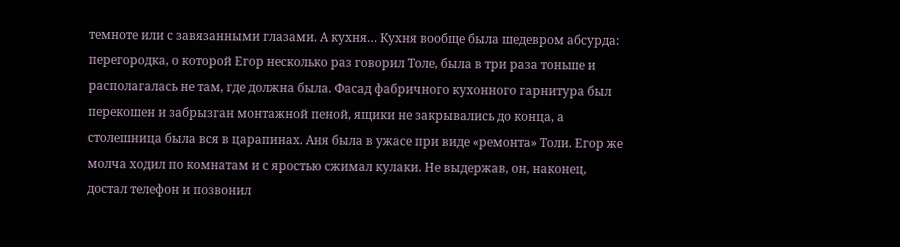темноте или с завязанными глазами. А кухня… Кухня вообще была шедевром абсурда: перегородка, о которой Егор несколько раз говорил Толе, была в три раза тоньше и располагалась не там, где должна была. Фасад фабричного кухонного гарнитура был перекошен и забрызган монтажной пеной, ящики не закрывались до конца, а столешница была вся в царапинах. Аня была в ужасе при виде «ремонта» Толи. Егор же молча ходил по комнатам и с яростью сжимал кулаки. Не выдержав, он, наконец, достал телефон и позвонил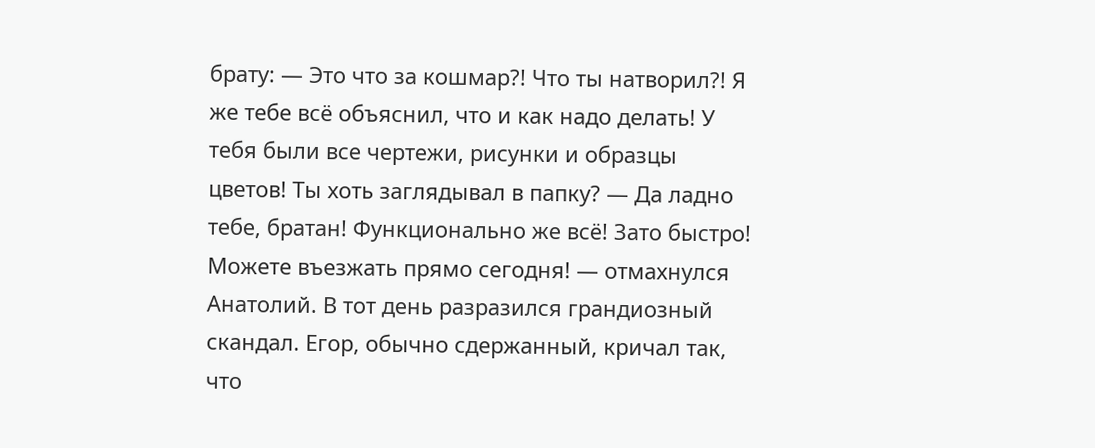брату: — Это что за кошмар?! Что ты натворил?! Я же тебе всё объяснил, что и как надо делать! У тебя были все чертежи, рисунки и образцы цветов! Ты хоть заглядывал в папку? — Да ладно тебе, братан! Функционально же всё! Зато быстро! Можете въезжать прямо сегодня! — отмахнулся Анатолий. В тот день разразился грандиозный скандал. Егор, обычно сдержанный, кричал так, что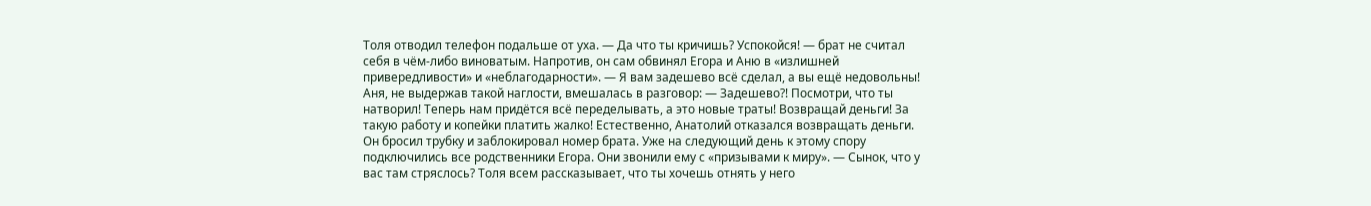Толя отводил телефон подальше от уха. — Да что ты кричишь? Успокойся! — брат не считал себя в чём-либо виноватым. Напротив, он сам обвинял Егора и Аню в «излишней привередливости» и «неблагодарности». — Я вам задешево всё сделал, а вы ещё недовольны! Аня, не выдержав такой наглости, вмешалась в разговор: — Задешево?! Посмотри, что ты натворил! Теперь нам придётся всё переделывать, а это новые траты! Возвращай деньги! За такую работу и копейки платить жалко! Естественно, Анатолий отказался возвращать деньги. Он бросил трубку и заблокировал номер брата. Уже на следующий день к этому спору подключились все родственники Егора. Они звонили ему с «призывами к миру». — Сынок, что у вас там стряслось? Толя всем рассказывает, что ты хочешь отнять у него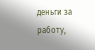деньги за работу,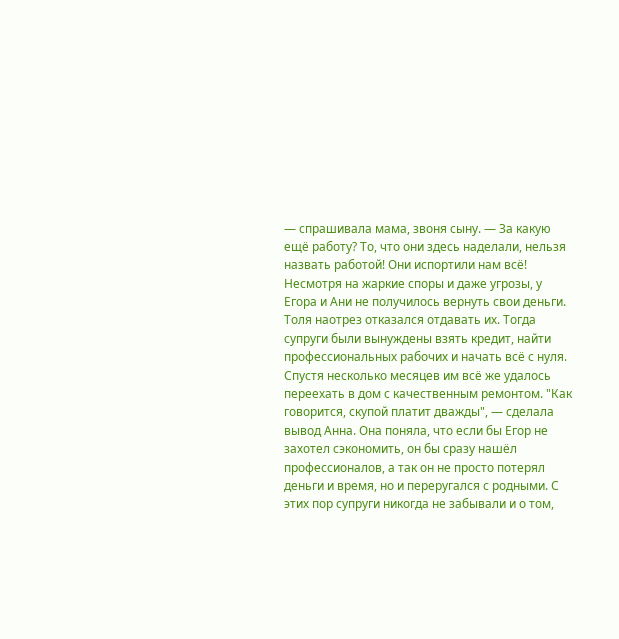— спрашивала мама, звоня сыну. — За какую ещё работу? То, что они здесь наделали, нельзя назвать работой! Они испортили нам всё! Несмотря на жаркие споры и даже угрозы, у Егора и Ани не получилось вернуть свои деньги. Толя наотрез отказался отдавать их. Тогда супруги были вынуждены взять кредит, найти профессиональных рабочих и начать всё с нуля. Спустя несколько месяцев им всё же удалось переехать в дом с качественным ремонтом. "Как говорится, скупой платит дважды", — сделала вывод Анна. Она поняла, что если бы Егор не захотел сэкономить, он бы сразу нашёл профессионалов, а так он не просто потерял деньги и время, но и переругался с родными. С этих пор супруги никогда не забывали и о том,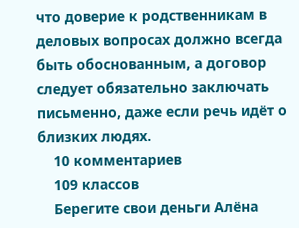что доверие к родственникам в деловых вопросах должно всегда быть обоснованным, а договор следует обязательно заключать письменно, даже если речь идёт о близких людях.
    10 комментариев
    109 классов
    Берегите свои деньги Алёна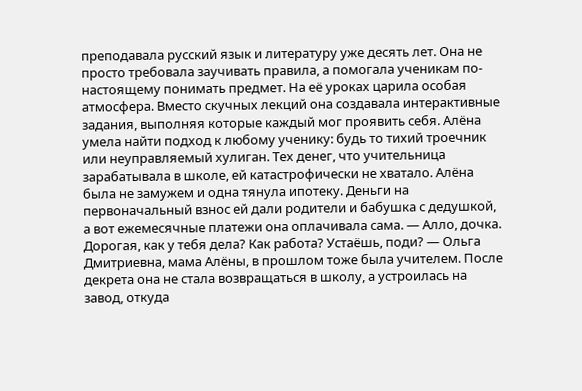преподавала русский язык и литературу уже десять лет. Она не просто требовала заучивать правила, а помогала ученикам по-настоящему понимать предмет. На её уроках царила особая атмосфера. Вместо скучных лекций она создавала интерактивные задания, выполняя которые каждый мог проявить себя. Алёна умела найти подход к любому ученику: будь то тихий троечник или неуправляемый хулиган. Тех денег, что учительница зарабатывала в школе, ей катастрофически не хватало. Алёна была не замужем и одна тянула ипотеку. Деньги на первоначальный взнос ей дали родители и бабушка с дедушкой, а вот ежемесячные платежи она оплачивала сама. — Алло, дочка. Дорогая, как у тебя дела? Как работа? Устаёшь, поди? — Ольга Дмитриевна, мама Алёны, в прошлом тоже была учителем. После декрета она не стала возвращаться в школу, а устроилась на завод, откуда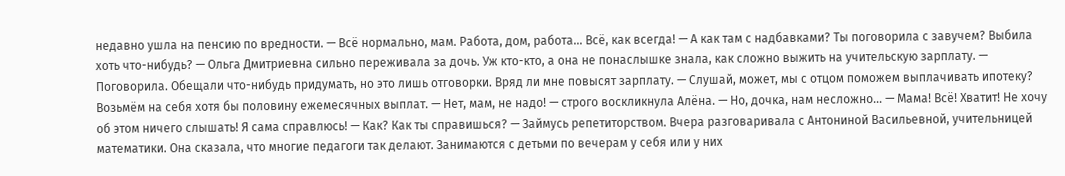недавно ушла на пенсию по вредности. — Всё нормально, мам. Работа, дом, работа… Всё, как всегда! — А как там с надбавками? Ты поговорила с завучем? Выбила хоть что-нибудь? — Ольга Дмитриевна сильно переживала за дочь. Уж кто-кто, а она не понаслышке знала, как сложно выжить на учительскую зарплату. — Поговорила. Обещали что-нибудь придумать, но это лишь отговорки. Вряд ли мне повысят зарплату. — Слушай, может, мы с отцом поможем выплачивать ипотеку? Возьмём на себя хотя бы половину ежемесячных выплат. — Нет, мам, не надо! — строго воскликнула Алёна. — Но, дочка, нам несложно… — Мама! Всё! Хватит! Не хочу об этом ничего слышать! Я сама справлюсь! — Как? Как ты справишься? — Займусь репетиторством. Вчера разговаривала с Антониной Васильевной, учительницей математики. Она сказала, что многие педагоги так делают. Занимаются с детьми по вечерам у себя или у них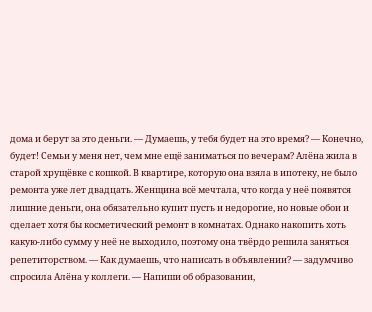дома и берут за это деньги. — Думаешь, у тебя будет на это время? — Конечно, будет! Семьи у меня нет, чем мне ещё заниматься по вечерам? Алёна жила в старой хрущёвке с кошкой. В квартире, которую она взяла в ипотеку, не было ремонта уже лет двадцать. Женщина всё мечтала, что когда у неё появятся лишние деньги, она обязательно купит пусть и недорогие, но новые обои и сделает хотя бы косметический ремонт в комнатах. Однако накопить хоть какую-либо сумму у неё не выходило, поэтому она твёрдо решила заняться репетиторством. — Как думаешь, что написать в объявлении? — задумчиво спросила Алёна у коллеги. — Напиши об образовании,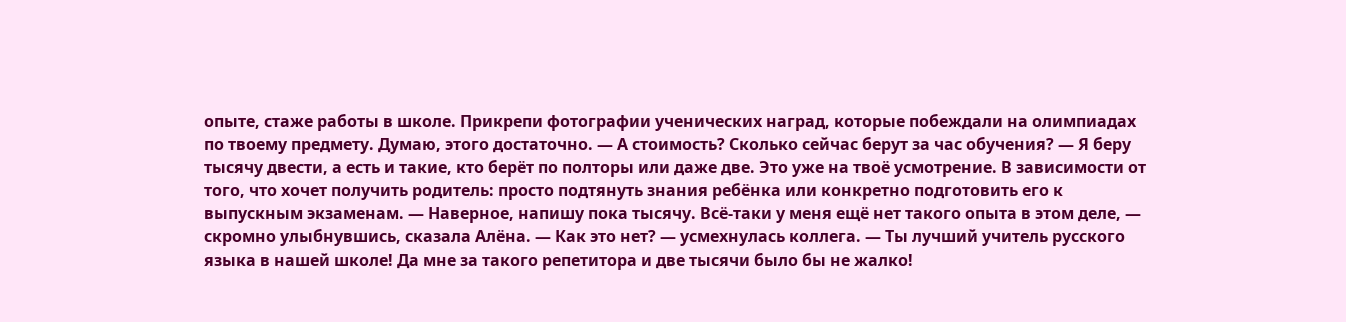опыте, стаже работы в школе. Прикрепи фотографии ученических наград, которые побеждали на олимпиадах по твоему предмету. Думаю, этого достаточно. — А стоимость? Сколько сейчас берут за час обучения? — Я беру тысячу двести, а есть и такие, кто берёт по полторы или даже две. Это уже на твоё усмотрение. В зависимости от того, что хочет получить родитель: просто подтянуть знания ребёнка или конкретно подготовить его к выпускным экзаменам. — Наверное, напишу пока тысячу. Всё-таки у меня ещё нет такого опыта в этом деле, — скромно улыбнувшись, сказала Алёна. — Как это нет? — усмехнулась коллега. — Ты лучший учитель русского языка в нашей школе! Да мне за такого репетитора и две тысячи было бы не жалко!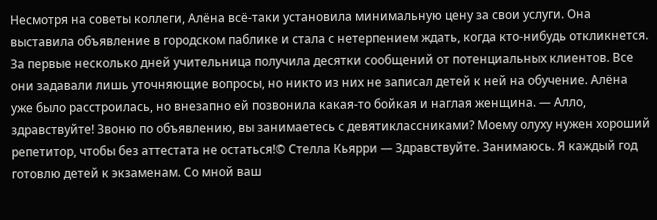Несмотря на советы коллеги, Алёна всё-таки установила минимальную цену за свои услуги. Она выставила объявление в городском паблике и стала с нетерпением ждать, когда кто-нибудь откликнется. За первые несколько дней учительница получила десятки сообщений от потенциальных клиентов. Все они задавали лишь уточняющие вопросы, но никто из них не записал детей к ней на обучение. Алёна уже было расстроилась, но внезапно ей позвонила какая-то бойкая и наглая женщина. — Алло, здравствуйте! Звоню по объявлению, вы занимаетесь с девятиклассниками? Моему олуху нужен хороший репетитор, чтобы без аттестата не остаться!© Стелла Кьярри — Здравствуйте. Занимаюсь. Я каждый год готовлю детей к экзаменам. Со мной ваш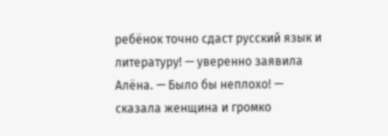ребёнок точно сдаст русский язык и литературу! — уверенно заявила Алёна. — Было бы неплохо! — сказала женщина и громко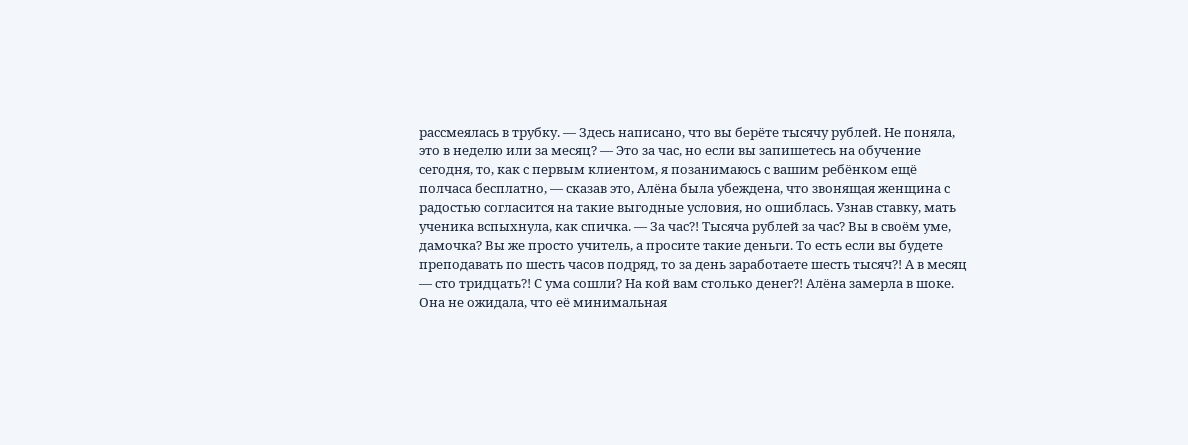рассмеялась в трубку. — Здесь написано, что вы берёте тысячу рублей. Не поняла, это в неделю или за месяц? — Это за час, но если вы запишетесь на обучение сегодня, то, как с первым клиентом, я позанимаюсь с вашим ребёнком ещё полчаса бесплатно, — сказав это, Алёна была убеждена, что звонящая женщина с радостью согласится на такие выгодные условия, но ошиблась. Узнав ставку, мать ученика вспыхнула, как спичка. — За час?! Тысяча рублей за час? Вы в своём уме, дамочка? Вы же просто учитель, а просите такие деньги. То есть если вы будете преподавать по шесть часов подряд, то за день заработаете шесть тысяч?! А в месяц — сто тридцать?! С ума сошли? На кой вам столько денег?! Алёна замерла в шоке. Она не ожидала, что её минимальная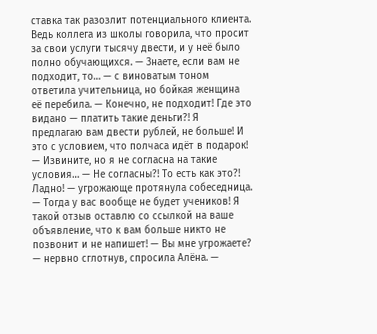ставка так разозлит потенциального клиента. Ведь коллега из школы говорила, что просит за свои услуги тысячу двести, и у неё было полно обучающихся. — Знаете, если вам не подходит, то… — с виноватым тоном ответила учительница, но бойкая женщина её перебила. — Конечно, не подходит! Где это видано — платить такие деньги?! Я предлагаю вам двести рублей, не больше! И это с условием, что полчаса идёт в подарок! — Извините, но я не согласна на такие условия… — Не согласны?! То есть как это?! Ладно! — угрожающе протянула собеседница. — Тогда у вас вообще не будет учеников! Я такой отзыв оставлю со ссылкой на ваше объявление, что к вам больше никто не позвонит и не напишет! — Вы мне угрожаете? — нервно сглотнув, спросила Алёна. —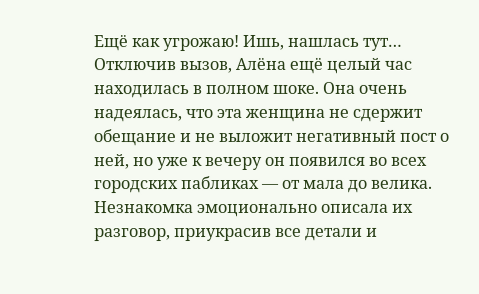Ещё как угрожаю! Ишь, нашлась тут… Отключив вызов, Алёна ещё целый час находилась в полном шоке. Она очень надеялась, что эта женщина не сдержит обещание и не выложит негативный пост о ней, но уже к вечеру он появился во всех городских пабликах — от мала до велика. Незнакомка эмоционально описала их разговор, приукрасив все детали и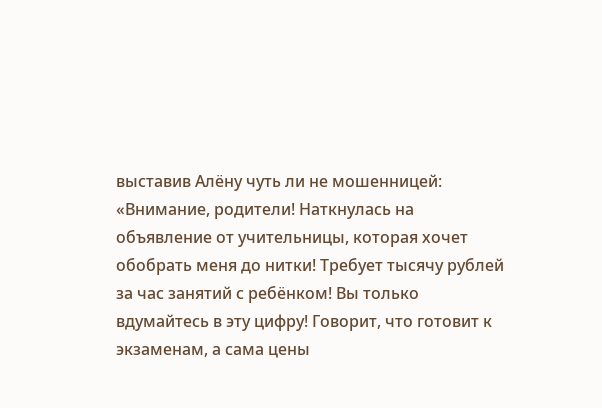выставив Алёну чуть ли не мошенницей: «Внимание, родители! Наткнулась на объявление от учительницы, которая хочет обобрать меня до нитки! Требует тысячу рублей за час занятий с ребёнком! Вы только вдумайтесь в эту цифру! Говорит, что готовит к экзаменам, а сама цены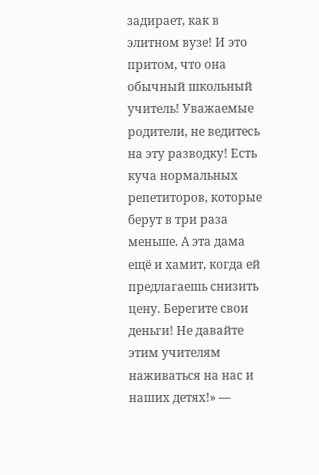задирает, как в элитном вузе! И это притом, что она обычный школьный учитель! Уважаемые родители, не ведитесь на эту разводку! Есть куча нормальных репетиторов, которые берут в три раза меньше. А эта дама ещё и хамит, когда ей предлагаешь снизить цену. Берегите свои деньги! Не давайте этим учителям наживаться на нас и наших детях!» —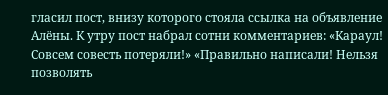гласил пост, внизу которого стояла ссылка на объявление Алёны. К утру пост набрал сотни комментариев: «Караул! Совсем совесть потеряли!» «Правильно написали! Нельзя позволять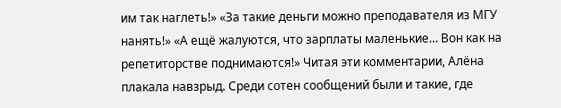им так наглеть!» «За такие деньги можно преподавателя из МГУ нанять!» «А ещё жалуются, что зарплаты маленькие… Вон как на репетиторстве поднимаются!» Читая эти комментарии, Алёна плакала навзрыд. Среди сотен сообщений были и такие, где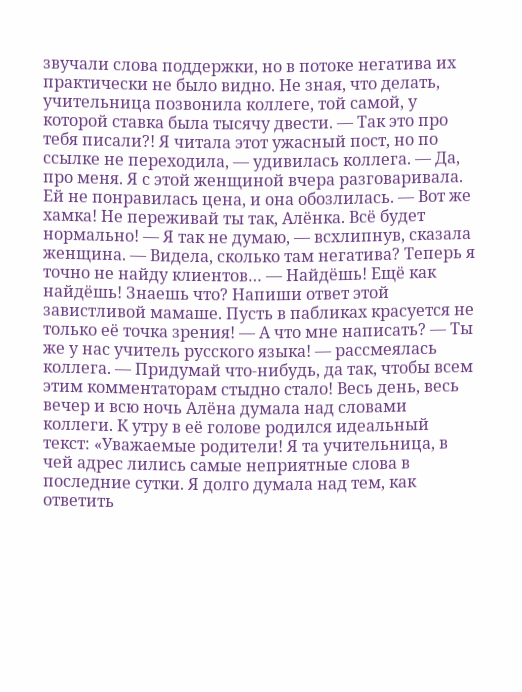звучали слова поддержки, но в потоке негатива их практически не было видно. Не зная, что делать, учительница позвонила коллеге, той самой, у которой ставка была тысячу двести. — Так это про тебя писали?! Я читала этот ужасный пост, но по ссылке не переходила, — удивилась коллега. — Да, про меня. Я с этой женщиной вчера разговаривала. Ей не понравилась цена, и она обозлилась. — Вот же хамка! Не переживай ты так, Алёнка. Всё будет нормально! — Я так не думаю, — всхлипнув, сказала женщина. — Видела, сколько там негатива? Теперь я точно не найду клиентов… — Найдёшь! Ещё как найдёшь! Знаешь что? Напиши ответ этой завистливой мамаше. Пусть в пабликах красуется не только её точка зрения! — А что мне написать? — Ты же у нас учитель русского языка! — рассмеялась коллега. — Придумай что-нибудь, да так, чтобы всем этим комментаторам стыдно стало! Весь день, весь вечер и всю ночь Алёна думала над словами коллеги. К утру в её голове родился идеальный текст: «Уважаемые родители! Я та учительница, в чей адрес лились самые неприятные слова в последние сутки. Я долго думала над тем, как ответить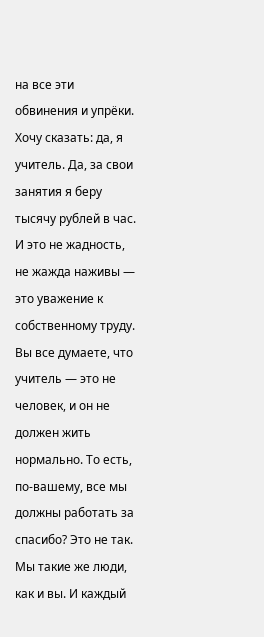на все эти обвинения и упрёки. Хочу сказать: да, я учитель. Да, за свои занятия я беру тысячу рублей в час. И это не жадность, не жажда наживы — это уважение к собственному труду. Вы все думаете, что учитель — это не человек, и он не должен жить нормально. То есть, по-вашему, все мы должны работать за спасибо? Это не так. Мы такие же люди, как и вы. И каждый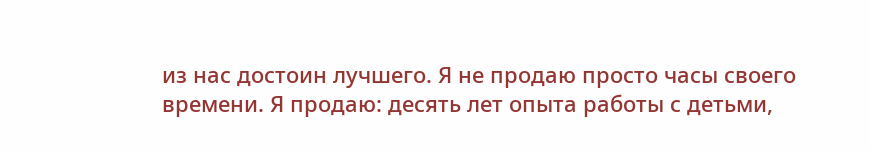из нас достоин лучшего. Я не продаю просто часы своего времени. Я продаю: десять лет опыта работы с детьми,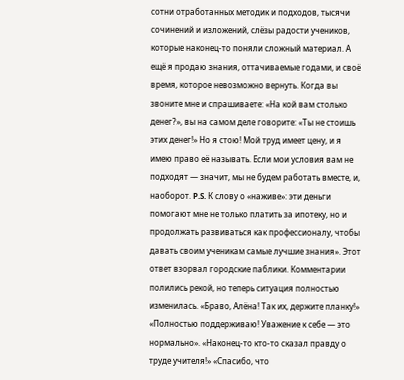сотни отработанных методик и подходов, тысячи сочинений и изложений, слёзы радости учеников, которые наконец-то поняли сложный материал. А ещё я продаю знания, оттачиваемые годами, и своё время, которое невозможно вернуть. Когда вы звоните мне и спрашиваете: «На кой вам столько денег?», вы на самом деле говорите: «Ты не стоишь этих денег!» Но я стою! Мой труд имеет цену, и я имею право её называть. Если мои условия вам не подходят — значит, мы не будем работать вместе, и, наоборот. P.S. К слову о «наживе»: эти деньги помогают мне не только платить за ипотеку, но и продолжать развиваться как профессионалу, чтобы давать своим ученикам самые лучшие знания». Этот ответ взорвал городские паблики. Комментарии полились рекой, но теперь ситуация полностью изменилась. «Браво, Алёна! Так их, держите планку!» «Полностью поддерживаю! Уважение к себе — это нормально». «Наконец-то кто-то сказал правду о труде учителя!» «Спасибо, что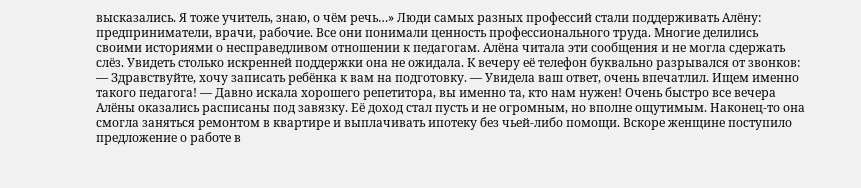высказались. Я тоже учитель, знаю, о чём речь…» Люди самых разных профессий стали поддерживать Алёну: предприниматели, врачи, рабочие. Все они понимали ценность профессионального труда. Многие делились своими историями о несправедливом отношении к педагогам. Алёна читала эти сообщения и не могла сдержать слёз. Увидеть столько искренней поддержки она не ожидала. К вечеру её телефон буквально разрывался от звонков: — Здравствуйте, хочу записать ребёнка к вам на подготовку. — Увидела ваш ответ, очень впечатлил. Ищем именно такого педагога! — Давно искала хорошего репетитора, вы именно та, кто нам нужен! Очень быстро все вечера Алёны оказались расписаны под завязку. Её доход стал пусть и не огромным, но вполне ощутимым. Наконец-то она смогла заняться ремонтом в квартире и выплачивать ипотеку без чьей-либо помощи. Вскоре женщине поступило предложение о работе в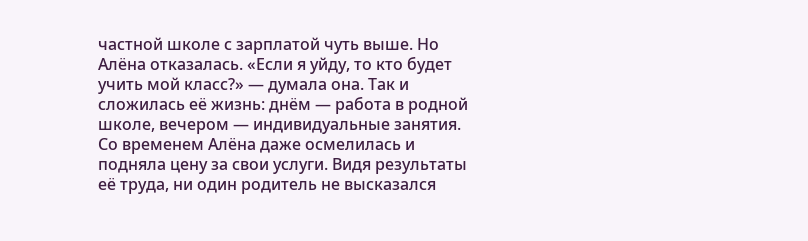частной школе с зарплатой чуть выше. Но Алёна отказалась. «Если я уйду, то кто будет учить мой класс?» — думала она. Так и сложилась её жизнь: днём — работа в родной школе, вечером — индивидуальные занятия. Со временем Алёна даже осмелилась и подняла цену за свои услуги. Видя результаты её труда, ни один родитель не высказался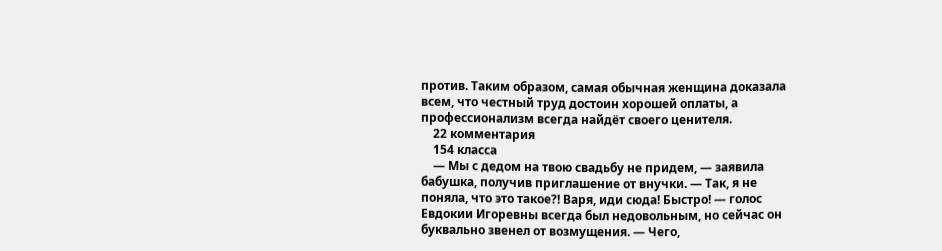против. Таким образом, самая обычная женщина доказала всем, что честный труд достоин хорошей оплаты, а профессионализм всегда найдёт своего ценителя.
    22 комментария
    154 класса
    — Мы с дедом на твою свадьбу не придем, — заявила бабушка, получив приглашение от внучки. — Так, я не поняла, что это такое?! Варя, иди сюда! Быстро! — голос Евдокии Игоревны всегда был недовольным, но сейчас он буквально звенел от возмущения. — Чего,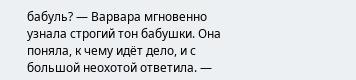бабуль? — Варвара мгновенно узнала строгий тон бабушки. Она поняла, к чему идёт дело, и с большой неохотой ответила. —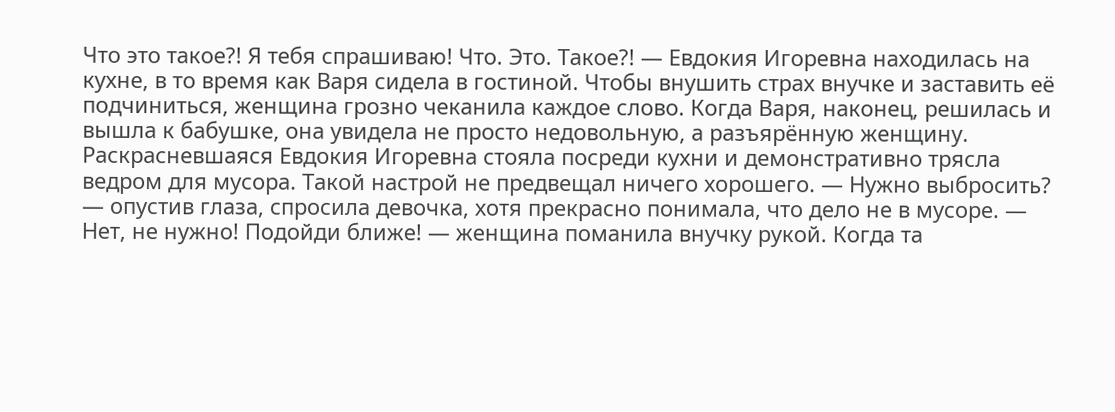Что это такое?! Я тебя спрашиваю! Что. Это. Такое?! — Евдокия Игоревна находилась на кухне, в то время как Варя сидела в гостиной. Чтобы внушить страх внучке и заставить её подчиниться, женщина грозно чеканила каждое слово. Когда Варя, наконец, решилась и вышла к бабушке, она увидела не просто недовольную, а разъярённую женщину. Раскрасневшаяся Евдокия Игоревна стояла посреди кухни и демонстративно трясла ведром для мусора. Такой настрой не предвещал ничего хорошего. — Нужно выбросить? — опустив глаза, спросила девочка, хотя прекрасно понимала, что дело не в мусоре. — Нет, не нужно! Подойди ближе! — женщина поманила внучку рукой. Когда та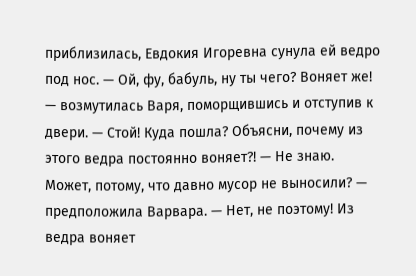приблизилась, Евдокия Игоревна сунула ей ведро под нос. — Ой, фу, бабуль, ну ты чего? Воняет же! — возмутилась Варя, поморщившись и отступив к двери. — Стой! Куда пошла? Объясни, почему из этого ведра постоянно воняет?! — Не знаю. Может, потому, что давно мусор не выносили? — предположила Варвара. — Нет, не поэтому! Из ведра воняет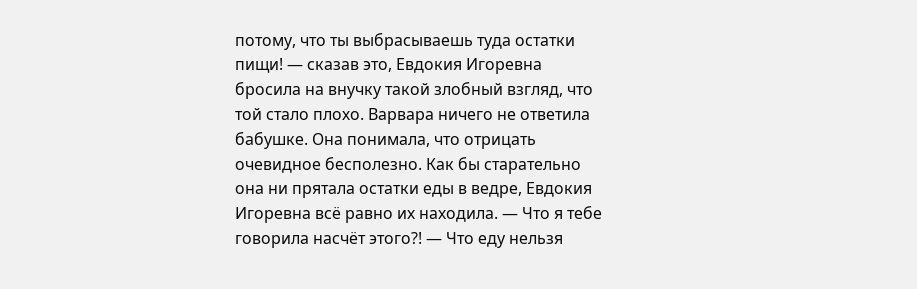потому, что ты выбрасываешь туда остатки пищи! — сказав это, Евдокия Игоревна бросила на внучку такой злобный взгляд, что той стало плохо. Варвара ничего не ответила бабушке. Она понимала, что отрицать очевидное бесполезно. Как бы старательно она ни прятала остатки еды в ведре, Евдокия Игоревна всё равно их находила. — Что я тебе говорила насчёт этого?! — Что еду нельзя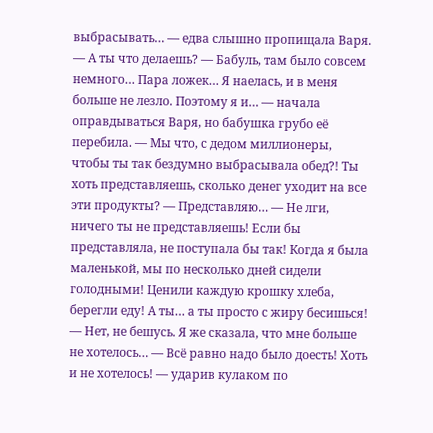выбрасывать… — едва слышно пропищала Варя. — А ты что делаешь? — Бабуль, там было совсем немного… Пара ложек… Я наелась, и в меня больше не лезло. Поэтому я и… — начала оправдываться Варя, но бабушка грубо её перебила. — Мы что, с дедом миллионеры, чтобы ты так бездумно выбрасывала обед?! Ты хоть представляешь, сколько денег уходит на все эти продукты? — Представляю… — Не лги, ничего ты не представляешь! Если бы представляла, не поступала бы так! Когда я была маленькой, мы по несколько дней сидели голодными! Ценили каждую крошку хлеба, берегли еду! А ты… а ты просто с жиру бесишься! — Нет, не бешусь. Я же сказала, что мне больше не хотелось… — Всё равно надо было доесть! Хоть и не хотелось! — ударив кулаком по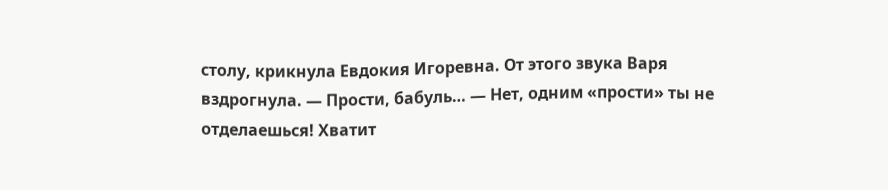столу, крикнула Евдокия Игоревна. От этого звука Варя вздрогнула. — Прости, бабуль… — Нет, одним «прости» ты не отделаешься! Хватит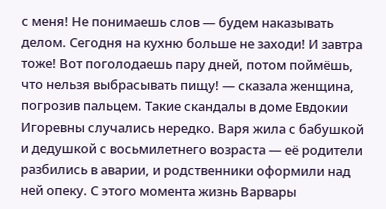с меня! Не понимаешь слов — будем наказывать делом. Сегодня на кухню больше не заходи! И завтра тоже! Вот поголодаешь пару дней, потом поймёшь, что нельзя выбрасывать пищу! — сказала женщина, погрозив пальцем. Такие скандалы в доме Евдокии Игоревны случались нередко. Варя жила с бабушкой и дедушкой с восьмилетнего возраста — её родители разбились в аварии, и родственники оформили над ней опеку. С этого момента жизнь Варвары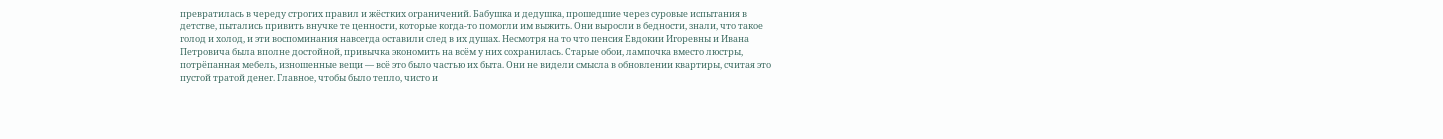превратилась в череду строгих правил и жёстких ограничений. Бабушка и дедушка, прошедшие через суровые испытания в детстве, пытались привить внучке те ценности, которые когда-то помогли им выжить. Они выросли в бедности, знали, что такое голод и холод, и эти воспоминания навсегда оставили след в их душах. Несмотря на то что пенсия Евдокии Игоревны и Ивана Петровича была вполне достойной, привычка экономить на всём у них сохранилась. Старые обои, лампочка вместо люстры, потрёпанная мебель, изношенные вещи — всё это было частью их быта. Они не видели смысла в обновлении квартиры, считая это пустой тратой денег. Главное, чтобы было тепло, чисто и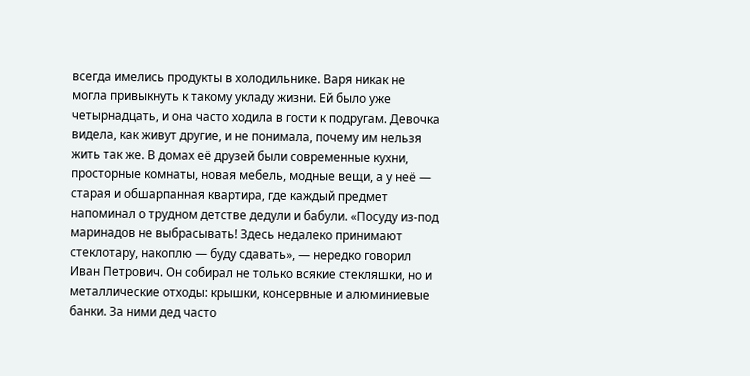всегда имелись продукты в холодильнике. Варя никак не могла привыкнуть к такому укладу жизни. Ей было уже четырнадцать, и она часто ходила в гости к подругам. Девочка видела, как живут другие, и не понимала, почему им нельзя жить так же. В домах её друзей были современные кухни, просторные комнаты, новая мебель, модные вещи, а у неё — старая и обшарпанная квартира, где каждый предмет напоминал о трудном детстве дедули и бабули. «Посуду из-под маринадов не выбрасывать! Здесь недалеко принимают стеклотару, накоплю — буду сдавать», — нередко говорил Иван Петрович. Он собирал не только всякие стекляшки, но и металлические отходы: крышки, консервные и алюминиевые банки. За ними дед часто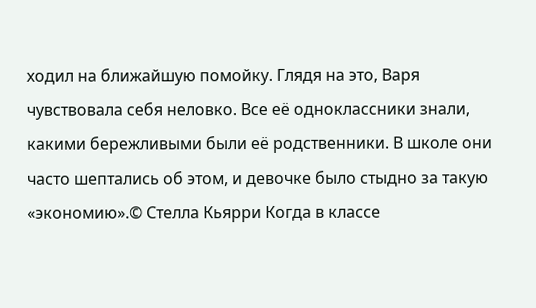ходил на ближайшую помойку. Глядя на это, Варя чувствовала себя неловко. Все её одноклассники знали, какими бережливыми были её родственники. В школе они часто шептались об этом, и девочке было стыдно за такую «экономию».© Стелла Кьярри Когда в классе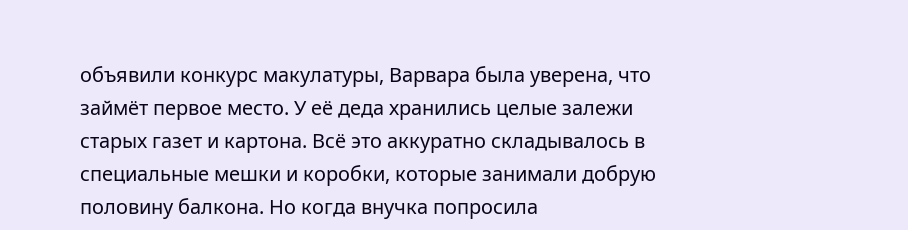объявили конкурс макулатуры, Варвара была уверена, что займёт первое место. У её деда хранились целые залежи старых газет и картона. Всё это аккуратно складывалось в специальные мешки и коробки, которые занимали добрую половину балкона. Но когда внучка попросила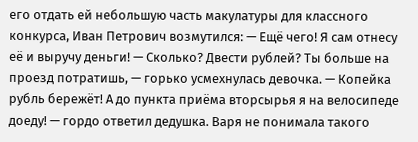его отдать ей небольшую часть макулатуры для классного конкурса, Иван Петрович возмутился: — Ещё чего! Я сам отнесу её и выручу деньги! — Сколько? Двести рублей? Ты больше на проезд потратишь, — горько усмехнулась девочка. — Копейка рубль бережёт! А до пункта приёма вторсырья я на велосипеде доеду! — гордо ответил дедушка. Варя не понимала такого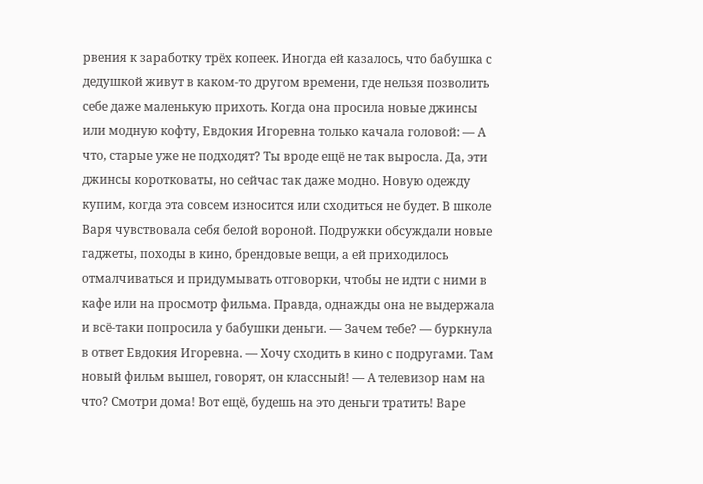рвения к заработку трёх копеек. Иногда ей казалось, что бабушка с дедушкой живут в каком-то другом времени, где нельзя позволить себе даже маленькую прихоть. Когда она просила новые джинсы или модную кофту, Евдокия Игоревна только качала головой: — А что, старые уже не подходят? Ты вроде ещё не так выросла. Да, эти джинсы коротковаты, но сейчас так даже модно. Новую одежду купим, когда эта совсем износится или сходиться не будет. В школе Варя чувствовала себя белой вороной. Подружки обсуждали новые гаджеты, походы в кино, брендовые вещи, а ей приходилось отмалчиваться и придумывать отговорки, чтобы не идти с ними в кафе или на просмотр фильма. Правда, однажды она не выдержала и всё-таки попросила у бабушки деньги. — Зачем тебе? — буркнула в ответ Евдокия Игоревна. — Хочу сходить в кино с подругами. Там новый фильм вышел, говорят, он классный! — А телевизор нам на что? Смотри дома! Вот ещё, будешь на это деньги тратить! Варе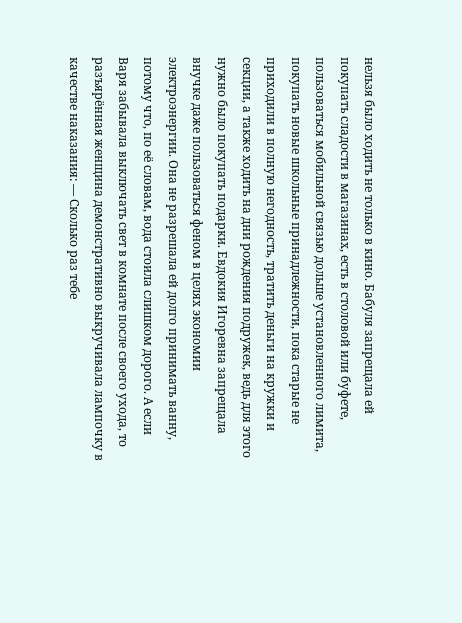нельзя было ходить не только в кино. Бабуля запрещала ей покупать сладости в магазинах, есть в столовой или буфете, пользоваться мобильной связью дольше установленного лимита, покупать новые школьные принадлежности, пока старые не приходили в полную негодность, тратить деньги на кружки и секции, а также ходить на дни рождения подружек, ведь для этого нужно было покупать подарки. Евдокия Игоревна запрещала внучке даже пользоваться феном в целях экономии электроэнергии. Она не разрешала ей долго принимать ванну, потому что, по её словам, вода стоила слишком дорого. А если Варя забывала выключать свет в комнате после своего ухода, то разъярённая женщина демонстративно выкручивала лампочку в качестве наказания: — Сколько раз тебе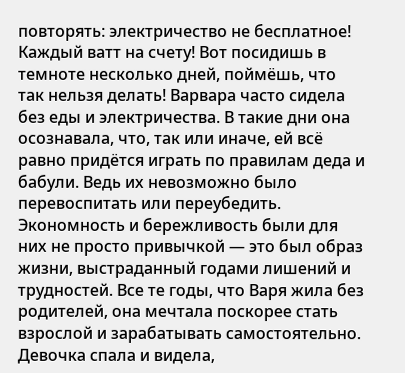повторять: электричество не бесплатное! Каждый ватт на счету! Вот посидишь в темноте несколько дней, поймёшь, что так нельзя делать! Варвара часто сидела без еды и электричества. В такие дни она осознавала, что, так или иначе, ей всё равно придётся играть по правилам деда и бабули. Ведь их невозможно было перевоспитать или переубедить. Экономность и бережливость были для них не просто привычкой — это был образ жизни, выстраданный годами лишений и трудностей. Все те годы, что Варя жила без родителей, она мечтала поскорее стать взрослой и зарабатывать самостоятельно. Девочка спала и видела,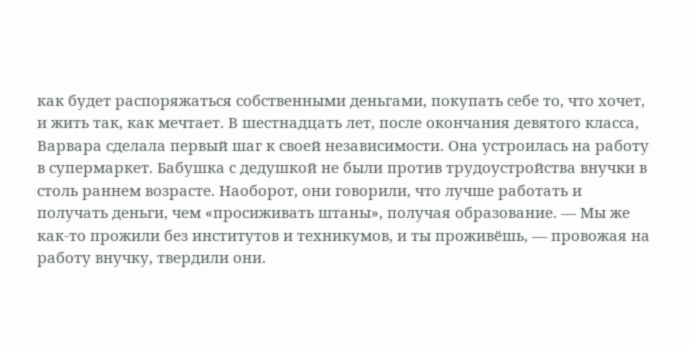как будет распоряжаться собственными деньгами, покупать себе то, что хочет, и жить так, как мечтает. В шестнадцать лет, после окончания девятого класса, Варвара сделала первый шаг к своей независимости. Она устроилась на работу в супермаркет. Бабушка с дедушкой не были против трудоустройства внучки в столь раннем возрасте. Наоборот, они говорили, что лучше работать и получать деньги, чем «просиживать штаны», получая образование. — Мы же как-то прожили без институтов и техникумов, и ты проживёшь, — провожая на работу внучку, твердили они.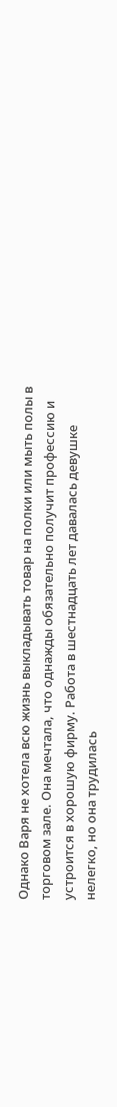Однако Варя не хотела всю жизнь выкладывать товар на полки или мыть полы в торговом зале. Она мечтала, что однажды обязательно получит профессию и устроится в хорошую фирму. Работа в шестнадцать лет давалась девушке нелегко, но она трудилась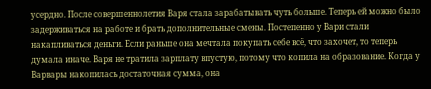усердно. После совершеннолетия Варя стала зарабатывать чуть больше. Теперь ей можно было задерживаться на работе и брать дополнительные смены. Постепенно у Вари стали накапливаться деньги. Если раньше она мечтала покупать себе всё, что захочет, то теперь думала иначе. Варя не тратила зарплату впустую, потому что копила на образование. Когда у Варвары накопилась достаточная сумма, она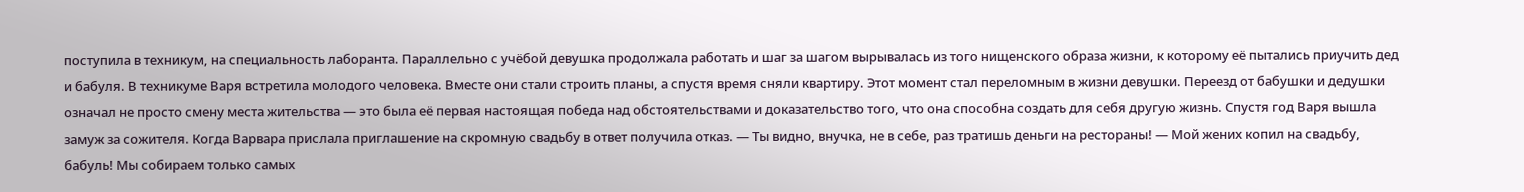поступила в техникум, на специальность лаборанта. Параллельно с учёбой девушка продолжала работать и шаг за шагом вырывалась из того нищенского образа жизни, к которому её пытались приучить дед и бабуля. В техникуме Варя встретила молодого человека. Вместе они стали строить планы, а спустя время сняли квартиру. Этот момент стал переломным в жизни девушки. Переезд от бабушки и дедушки означал не просто смену места жительства — это была её первая настоящая победа над обстоятельствами и доказательство того, что она способна создать для себя другую жизнь. Спустя год Варя вышла замуж за сожителя. Когда Варвара прислала приглашение на скромную свадьбу в ответ получила отказ. — Ты видно, внучка, не в себе, раз тратишь деньги на рестораны! — Мой жених копил на свадьбу, бабуль! Мы собираем только самых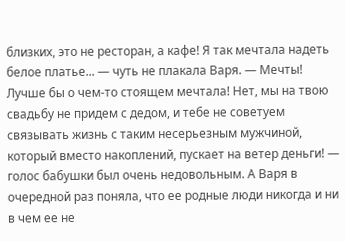близких, это не ресторан, а кафе! Я так мечтала надеть белое платье... — чуть не плакала Варя. — Мечты! Лучше бы о чем-то стоящем мечтала! Нет, мы на твою свадьбу не придем с дедом, и тебе не советуем связывать жизнь с таким несерьезным мужчиной, который вместо накоплений, пускает на ветер деньги! — голос бабушки был очень недовольным. А Варя в очередной раз поняла, что ее родные люди никогда и ни в чем ее не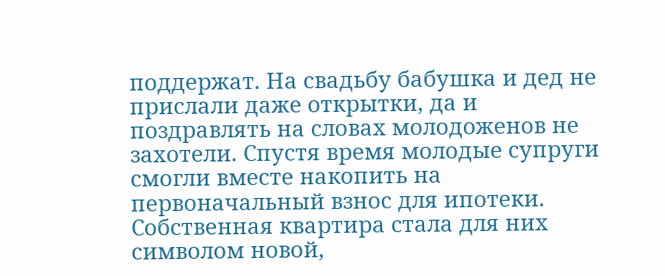поддержат. На свадьбу бабушка и дед не прислали даже открытки, да и поздравлять на словах молодоженов не захотели. Спустя время молодые супруги смогли вместе накопить на первоначальный взнос для ипотеки. Собственная квартира стала для них символом новой,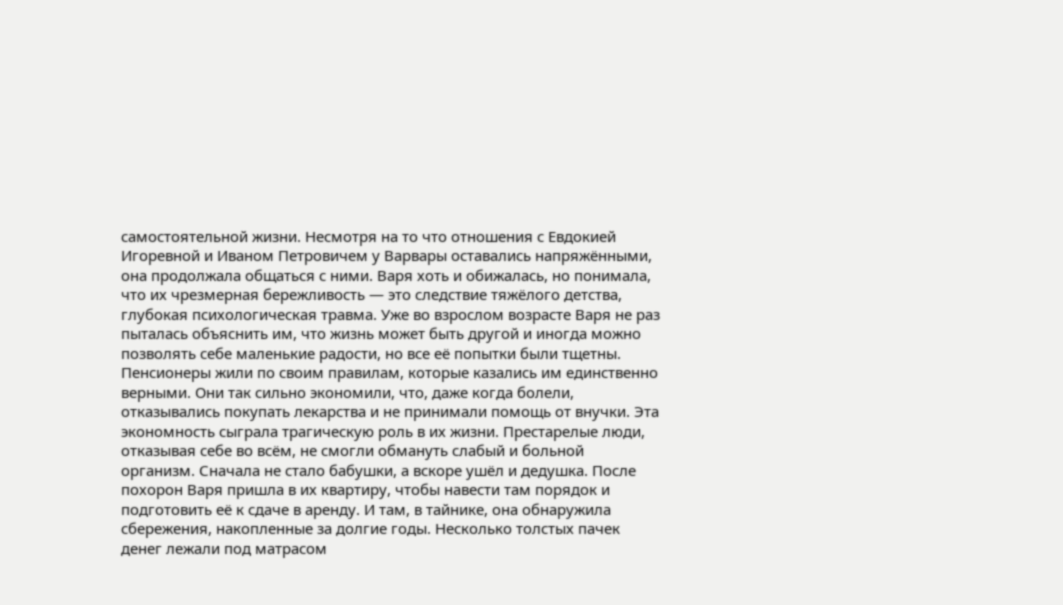самостоятельной жизни. Несмотря на то что отношения с Евдокией Игоревной и Иваном Петровичем у Варвары оставались напряжёнными, она продолжала общаться с ними. Варя хоть и обижалась, но понимала, что их чрезмерная бережливость — это следствие тяжёлого детства, глубокая психологическая травма. Уже во взрослом возрасте Варя не раз пыталась объяснить им, что жизнь может быть другой и иногда можно позволять себе маленькие радости, но все её попытки были тщетны. Пенсионеры жили по своим правилам, которые казались им единственно верными. Они так сильно экономили, что, даже когда болели, отказывались покупать лекарства и не принимали помощь от внучки. Эта экономность сыграла трагическую роль в их жизни. Престарелые люди, отказывая себе во всём, не смогли обмануть слабый и больной организм. Сначала не стало бабушки, а вскоре ушёл и дедушка. После похорон Варя пришла в их квартиру, чтобы навести там порядок и подготовить её к сдаче в аренду. И там, в тайнике, она обнаружила сбережения, накопленные за долгие годы. Несколько толстых пачек денег лежали под матрасом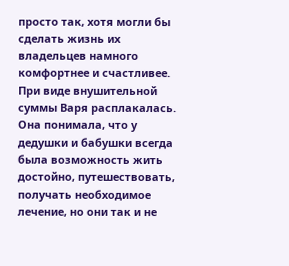просто так, хотя могли бы сделать жизнь их владельцев намного комфортнее и счастливее. При виде внушительной суммы Варя расплакалась. Она понимала, что у дедушки и бабушки всегда была возможность жить достойно, путешествовать, получать необходимое лечение, но они так и не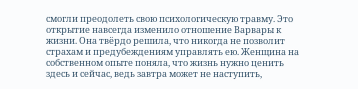смогли преодолеть свою психологическую травму. Это открытие навсегда изменило отношение Варвары к жизни. Она твёрдо решила, что никогда не позволит страхам и предубеждениям управлять ею. Женщина на собственном опыте поняла, что жизнь нужно ценить здесь и сейчас, ведь завтра может не наступить,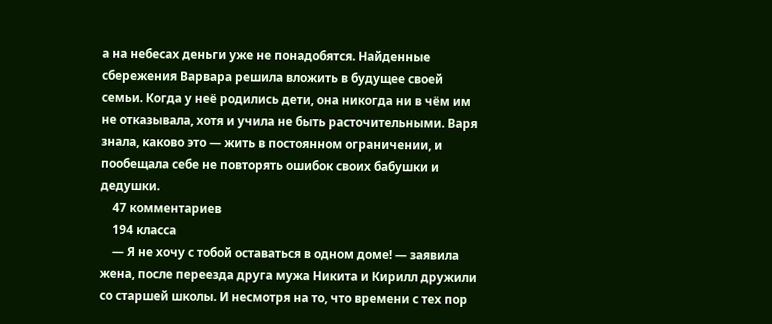а на небесах деньги уже не понадобятся. Найденные сбережения Варвара решила вложить в будущее своей семьи. Когда у неё родились дети, она никогда ни в чём им не отказывала, хотя и учила не быть расточительными. Варя знала, каково это — жить в постоянном ограничении, и пообещала себе не повторять ошибок своих бабушки и дедушки.
    47 комментариев
    194 класса
    — Я не хочу с тобой оставаться в одном доме! — заявила жена, после переезда друга мужа Никита и Кирилл дружили со старшей школы. И несмотря на то, что времени с тех пор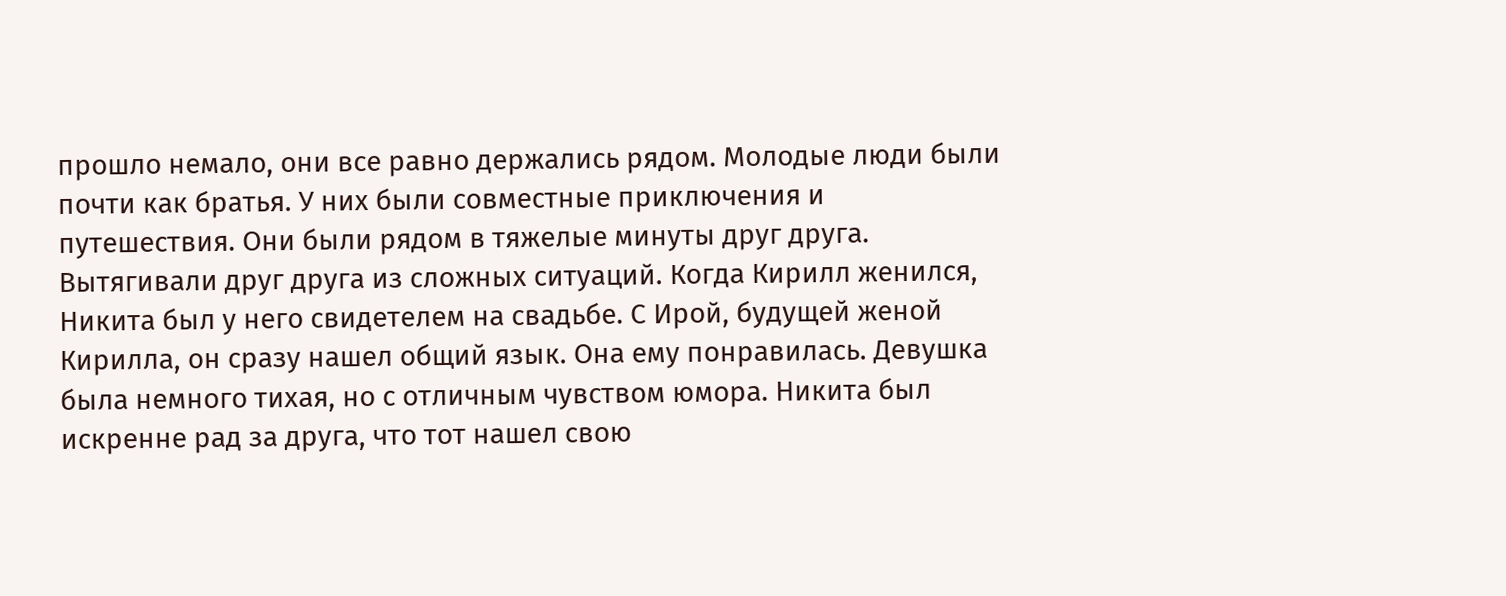прошло немало, они все равно держались рядом. Молодые люди были почти как братья. У них были совместные приключения и путешествия. Они были рядом в тяжелые минуты друг друга. Вытягивали друг друга из сложных ситуаций. Когда Кирилл женился, Никита был у него свидетелем на свадьбе. С Ирой, будущей женой Кирилла, он сразу нашел общий язык. Она ему понравилась. Девушка была немного тихая, но с отличным чувством юмора. Никита был искренне рад за друга, что тот нашел свою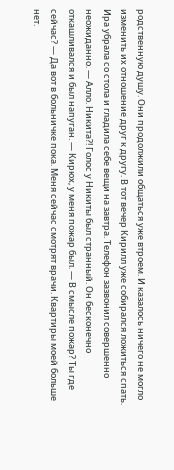родственную душу. Они продолжили общаться уже втроем. И казалось ничего не могло изменить их отношение друг к другу. В тот вечер Кирилл уже собирался ложиться спать. Ира убрала со стола и гладила себе вещи на завтра. Телефон зазвонил совершенно неожиданно. — Алло. Никита?! Голос у Никиты был странный. Он бесконечно откашливался и был напуган. — Кирюх, у меня пожар был. — В смысле пожар? Ты где сейчас? — Да вот в больничке пока. Меня сейчас смотрят врачи. Квартиры моей больше нет.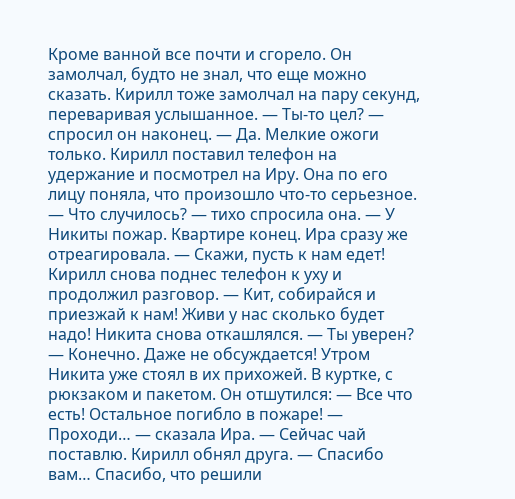Кроме ванной все почти и сгорело. Он замолчал, будто не знал, что еще можно сказать. Кирилл тоже замолчал на пару секунд, переваривая услышанное. — Ты-то цел? — спросил он наконец. — Да. Мелкие ожоги только. Кирилл поставил телефон на удержание и посмотрел на Иру. Она по его лицу поняла, что произошло что-то серьезное. — Что случилось? — тихо спросила она. — У Никиты пожар. Квартире конец. Ира сразу же отреагировала. — Скажи, пусть к нам едет! Кирилл снова поднес телефон к уху и продолжил разговор. — Кит, собирайся и приезжай к нам! Живи у нас сколько будет надо! Никита снова откашлялся. — Ты уверен? — Конечно. Даже не обсуждается! Утром Никита уже стоял в их прихожей. В куртке, с рюкзаком и пакетом. Он отшутился: — Все что есть! Остальное погибло в пожаре! — Проходи… — сказала Ира. — Сейчас чай поставлю. Кирилл обнял друга. — Спасибо вам… Спасибо, что решили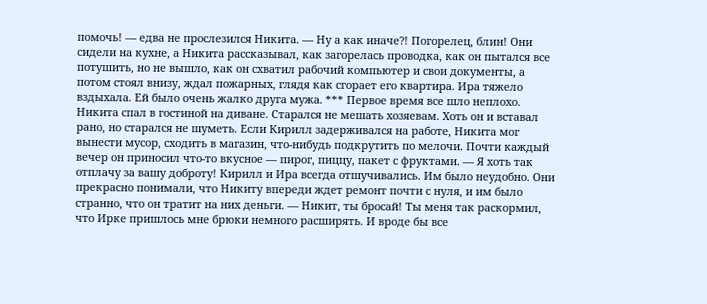помочь! — едва не прослезился Никита. — Ну а как иначе?! Погорелец, блин! Они сидели на кухне, а Никита рассказывал, как загорелась проводка, как он пытался все потушить, но не вышло, как он схватил рабочий компьютер и свои документы, а потом стоял внизу, ждал пожарных, глядя как сгорает его квартира. Ира тяжело вздыхала. Ей было очень жалко друга мужа. *** Первое время все шло неплохо. Никита спал в гостиной на диване. Старался не мешать хозяевам. Хоть он и вставал рано, но старался не шуметь. Если Кирилл задерживался на работе, Никита мог вынести мусор, сходить в магазин, что-нибудь подкрутить по мелочи. Почти каждый вечер он приносил что-то вкусное — пирог, пиццу, пакет с фруктами. — Я хоть так отплачу за вашу доброту! Кирилл и Ира всегда отшучивались. Им было неудобно. Они прекрасно понимали, что Никиту впереди ждет ремонт почти с нуля, и им было странно, что он тратит на них деньги. — Никит, ты бросай! Ты меня так раскормил, что Ирке пришлось мне брюки немного расширять. И вроде бы все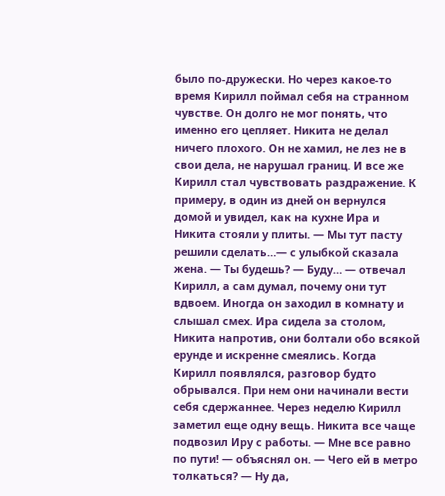было по-дружески. Но через какое-то время Кирилл поймал себя на странном чувстве. Он долго не мог понять, что именно его цепляет. Никита не делал ничего плохого. Он не хамил, не лез не в свои дела, не нарушал границ. И все же Кирилл стал чувствовать раздражение. К примеру, в один из дней он вернулся домой и увидел, как на кухне Ира и Никита стояли у плиты. — Мы тут пасту решили сделать…— с улыбкой сказала жена. — Ты будешь? — Буду… — отвечал Кирилл, а сам думал, почему они тут вдвоем. Иногда он заходил в комнату и слышал смех. Ира сидела за столом, Никита напротив, они болтали обо всякой ерунде и искренне смеялись. Когда Кирилл появлялся, разговор будто обрывался. При нем они начинали вести себя сдержаннее. Через неделю Кирилл заметил еще одну вещь. Никита все чаще подвозил Иру с работы. — Мне все равно по пути! — объяснял он. — Чего ей в метро толкаться? — Ну да,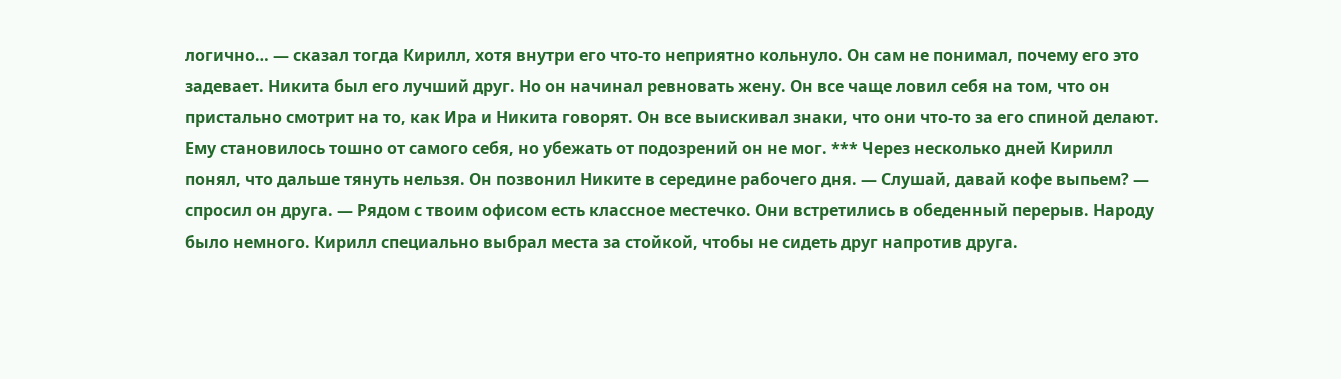логично… — сказал тогда Кирилл, хотя внутри его что-то неприятно кольнуло. Он сам не понимал, почему его это задевает. Никита был его лучший друг. Но он начинал ревновать жену. Он все чаще ловил себя на том, что он пристально смотрит на то, как Ира и Никита говорят. Он все выискивал знаки, что они что-то за его спиной делают. Ему становилось тошно от самого себя, но убежать от подозрений он не мог. *** Через несколько дней Кирилл понял, что дальше тянуть нельзя. Он позвонил Никите в середине рабочего дня. — Слушай, давай кофе выпьем? — спросил он друга. — Рядом с твоим офисом есть классное местечко. Они встретились в обеденный перерыв. Народу было немного. Кирилл специально выбрал места за стойкой, чтобы не сидеть друг напротив друга.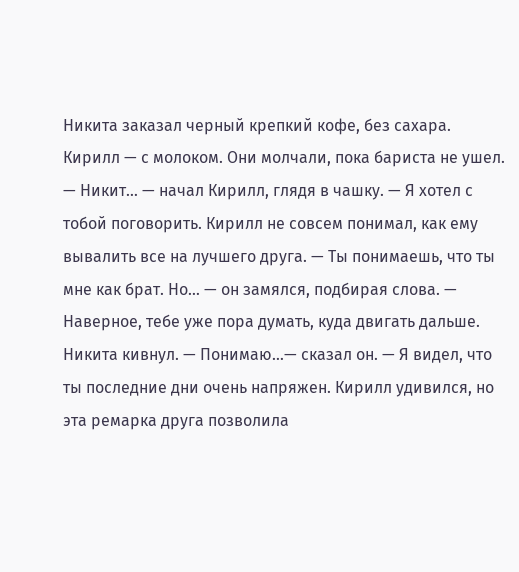Никита заказал черный крепкий кофе, без сахара. Кирилл — с молоком. Они молчали, пока бариста не ушел. — Никит… — начал Кирилл, глядя в чашку. — Я хотел с тобой поговорить. Кирилл не совсем понимал, как ему вывалить все на лучшего друга. — Ты понимаешь, что ты мне как брат. Но… — он замялся, подбирая слова. — Наверное, тебе уже пора думать, куда двигать дальше. Никита кивнул. — Понимаю…— сказал он. — Я видел, что ты последние дни очень напряжен. Кирилл удивился, но эта ремарка друга позволила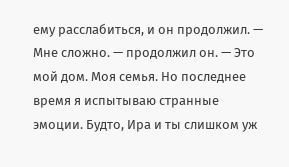ему расслабиться, и он продолжил. — Мне сложно. — продолжил он. — Это мой дом. Моя семья. Но последнее время я испытываю странные эмоции. Будто, Ира и ты слишком уж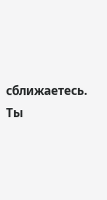сближаетесь. Ты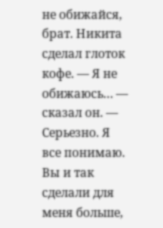не обижайся, брат. Никита сделал глоток кофе. — Я не обижаюсь… — сказал он. — Серьезно. Я все понимаю. Вы и так сделали для меня больше,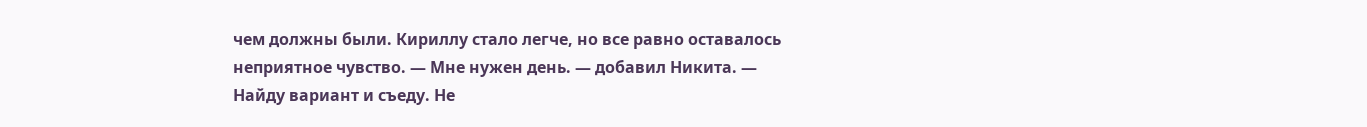чем должны были. Кириллу стало легче, но все равно оставалось неприятное чувство. — Мне нужен день. — добавил Никита. — Найду вариант и съеду. Не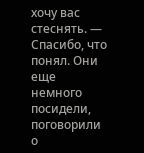хочу вас стеснять. — Спасибо, что понял. Они еще немного посидели, поговорили о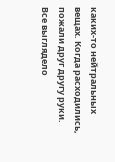каких-то нейтральных вещах. Когда расходились, пожали друг другу руки. Все выглядело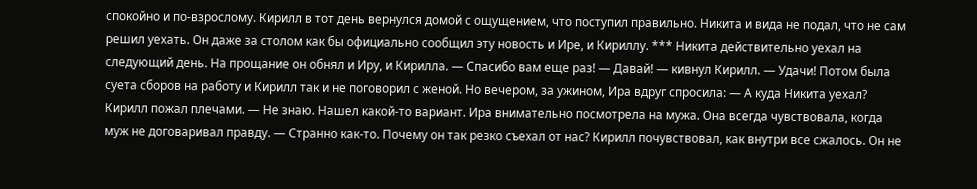спокойно и по-взрослому. Кирилл в тот день вернулся домой с ощущением, что поступил правильно. Никита и вида не подал, что не сам решил уехать. Он даже за столом как бы официально сообщил эту новость и Ире, и Кириллу. *** Никита действительно уехал на следующий день. На прощание он обнял и Иру, и Кирилла. — Спасибо вам еще раз! — Давай! — кивнул Кирилл. — Удачи! Потом была суета сборов на работу и Кирилл так и не поговорил с женой. Но вечером, за ужином, Ира вдруг спросила: — А куда Никита уехал? Кирилл пожал плечами. — Не знаю. Нашел какой-то вариант. Ира внимательно посмотрела на мужа. Она всегда чувствовала, когда муж не договаривал правду. — Странно как-то. Почему он так резко съехал от нас? Кирилл почувствовал, как внутри все сжалось. Он не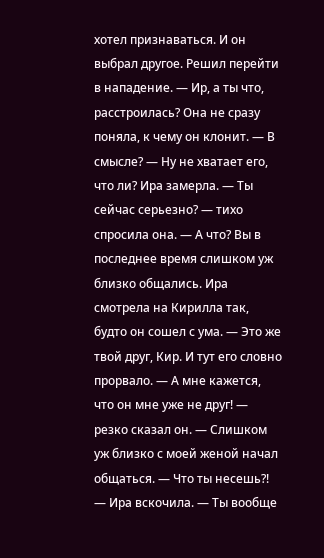хотел признаваться. И он выбрал другое. Решил перейти в нападение. — Ир, а ты что, расстроилась? Она не сразу поняла, к чему он клонит. — В смысле? — Ну не хватает его, что ли? Ира замерла. — Ты сейчас серьезно? — тихо спросила она. — А что? Вы в последнее время слишком уж близко общались. Ира смотрела на Кирилла так, будто он сошел с ума. — Это же твой друг, Кир. И тут его словно прорвало. — А мне кажется, что он мне уже не друг! — резко сказал он. — Слишком уж близко с моей женой начал общаться. — Что ты несешь?! — Ира вскочила. — Ты вообще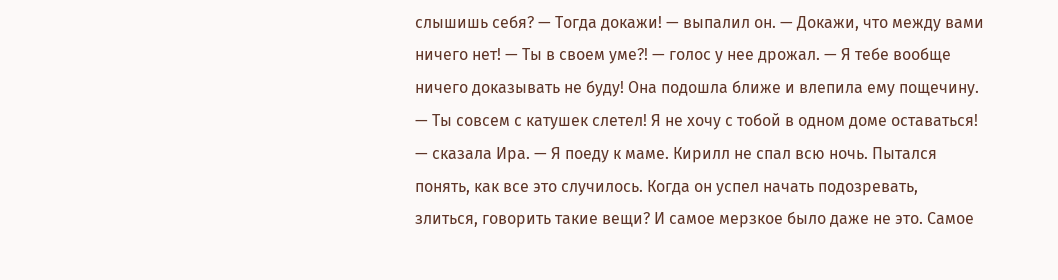слышишь себя? — Тогда докажи! — выпалил он. — Докажи, что между вами ничего нет! — Ты в своем уме?! — голос у нее дрожал. — Я тебе вообще ничего доказывать не буду! Она подошла ближе и влепила ему пощечину. — Ты совсем с катушек слетел! Я не хочу с тобой в одном доме оставаться! — сказала Ира. — Я поеду к маме. Кирилл не спал всю ночь. Пытался понять, как все это случилось. Когда он успел начать подозревать, злиться, говорить такие вещи? И самое мерзкое было даже не это. Самое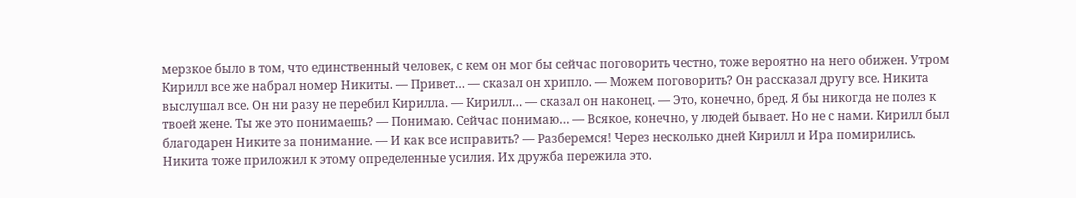мерзкое было в том, что единственный человек, с кем он мог бы сейчас поговорить честно, тоже вероятно на него обижен. Утром Кирилл все же набрал номер Никиты. — Привет… — сказал он хрипло. — Можем поговорить? Он рассказал другу все. Никита выслушал все. Он ни разу не перебил Кирилла. — Кирилл… — сказал он наконец. — Это, конечно, бред. Я бы никогда не полез к твоей жене. Ты же это понимаешь? — Понимаю. Сейчас понимаю… — Всякое, конечно, у людей бывает. Но не с нами. Кирилл был благодарен Никите за понимание. — И как все исправить? — Разберемся! Через несколько дней Кирилл и Ира помирились. Никита тоже приложил к этому определенные усилия. Их дружба пережила это.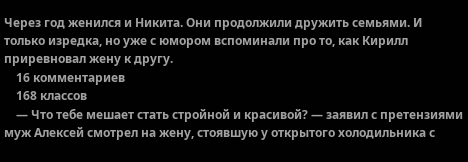Через год женился и Никита. Они продолжили дружить семьями. И только изредка, но уже с юмором вспоминали про то, как Кирилл приревновал жену к другу.
    16 комментариев
    168 классов
    — Что тебе мешает стать стройной и красивой? — заявил с претензиями муж Алексей смотрел на жену, стоявшую у открытого холодильника с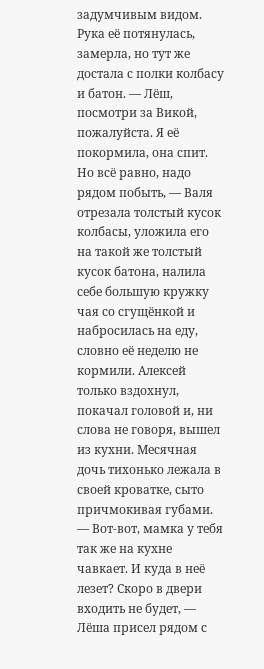задумчивым видом. Рука её потянулась, замерла, но тут же достала с полки колбасу и батон. — Лёш, посмотри за Викой, пожалуйста. Я её покормила, она спит. Но всё равно, надо рядом побыть, — Валя отрезала толстый кусок колбасы, уложила его на такой же толстый кусок батона, налила себе большую кружку чая со сгущёнкой и набросилась на еду, словно её неделю не кормили. Алексей только вздохнул, покачал головой и, ни слова не говоря, вышел из кухни. Месячная дочь тихонько лежала в своей кроватке, сыто причмокивая губами. — Вот-вот, мамка у тебя так же на кухне чавкает. И куда в неё лезет? Скоро в двери входить не будет, — Лёша присел рядом с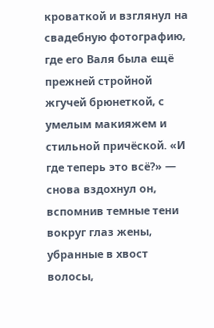кроваткой и взглянул на свадебную фотографию, где его Валя была ещё прежней стройной жгучей брюнеткой, с умелым макияжем и стильной причёской. «И где теперь это всё?» — снова вздохнул он, вспомнив темные тени вокруг глаз жены, убранные в хвост волосы,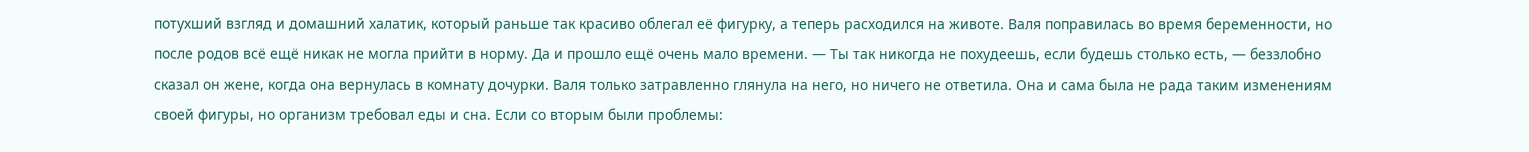потухший взгляд и домашний халатик, который раньше так красиво облегал её фигурку, а теперь расходился на животе. Валя поправилась во время беременности, но после родов всё ещё никак не могла прийти в норму. Да и прошло ещё очень мало времени. — Ты так никогда не похудеешь, если будешь столько есть, — беззлобно сказал он жене, когда она вернулась в комнату дочурки. Валя только затравленно глянула на него, но ничего не ответила. Она и сама была не рада таким изменениям своей фигуры, но организм требовал еды и сна. Если со вторым были проблемы: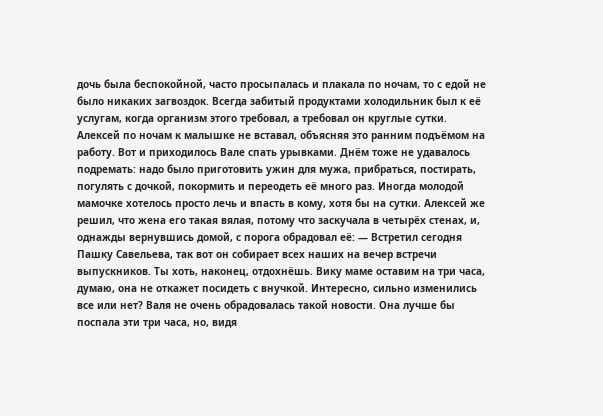дочь была беспокойной, часто просыпалась и плакала по ночам, то с едой не было никаких загвоздок. Всегда забитый продуктами холодильник был к её услугам, когда организм этого требовал, а требовал он круглые сутки. Алексей по ночам к малышке не вставал, объясняя это ранним подъёмом на работу. Вот и приходилось Вале спать урывками. Днём тоже не удавалось подремать: надо было приготовить ужин для мужа, прибраться, постирать, погулять с дочкой, покормить и переодеть её много раз. Иногда молодой мамочке хотелось просто лечь и впасть в кому, хотя бы на сутки. Алексей же решил, что жена его такая вялая, потому что заскучала в четырёх стенах, и, однажды вернувшись домой, с порога обрадовал её: — Встретил сегодня Пашку Савельева, так вот он собирает всех наших на вечер встречи выпускников. Ты хоть, наконец, отдохнёшь. Вику маме оставим на три часа, думаю, она не откажет посидеть с внучкой. Интересно, сильно изменились все или нет? Валя не очень обрадовалась такой новости. Она лучше бы поспала эти три часа, но, видя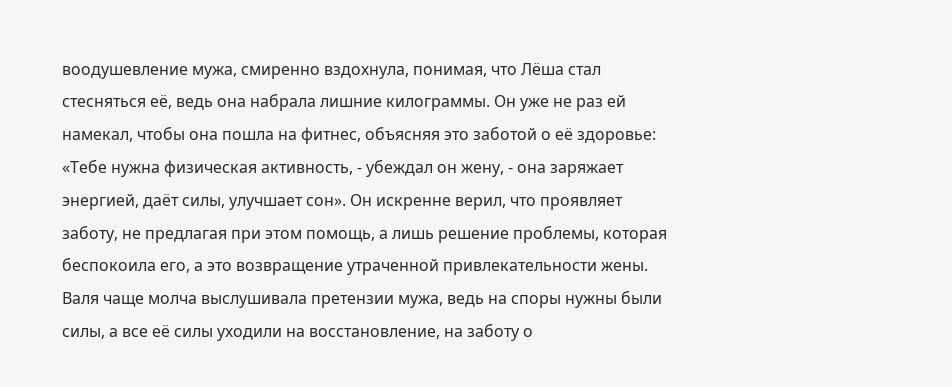воодушевление мужа, смиренно вздохнула, понимая, что Лёша стал стесняться её, ведь она набрала лишние килограммы. Он уже не раз ей намекал, чтобы она пошла на фитнес, объясняя это заботой о её здоровье: «Тебе нужна физическая активность, - убеждал он жену, - она заряжает энергией, даёт силы, улучшает сон». Он искренне верил, что проявляет заботу, не предлагая при этом помощь, а лишь решение проблемы, которая беспокоила его, а это возвращение утраченной привлекательности жены. Валя чаще молча выслушивала претензии мужа, ведь на споры нужны были силы, а все её силы уходили на восстановление, на заботу о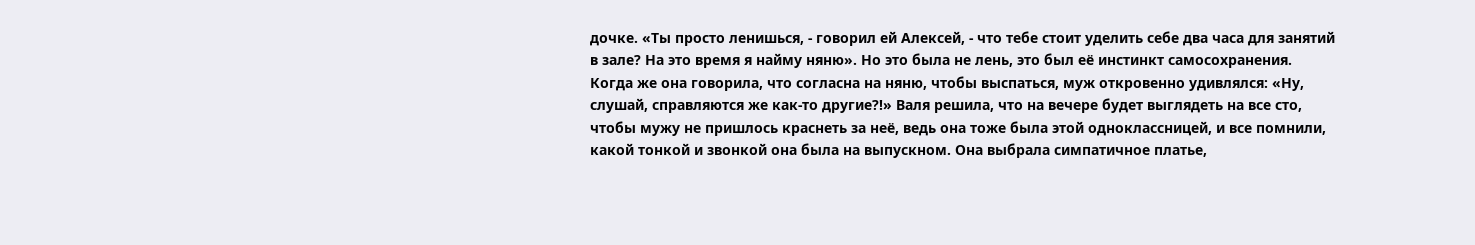дочке. «Ты просто ленишься, - говорил ей Алексей, - что тебе стоит уделить себе два часа для занятий в зале? На это время я найму няню». Но это была не лень, это был её инстинкт самосохранения. Когда же она говорила, что согласна на няню, чтобы выспаться, муж откровенно удивлялся: «Ну, слушай, справляются же как-то другие?!» Валя решила, что на вечере будет выглядеть на все сто, чтобы мужу не пришлось краснеть за неё, ведь она тоже была этой одноклассницей, и все помнили, какой тонкой и звонкой она была на выпускном. Она выбрала симпатичное платье,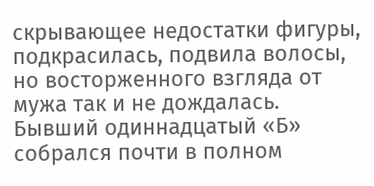скрывающее недостатки фигуры, подкрасилась, подвила волосы, но восторженного взгляда от мужа так и не дождалась. Бывший одиннадцатый «Б» собрался почти в полном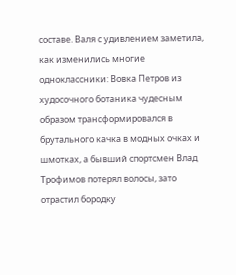составе. Валя с удивлением заметила, как изменились многие одноклассники: Вовка Петров из худосочного ботаника чудесным образом трансформировался в брутального качка в модных очках и шмотках, а бывший спортсмен Влад Трофимов потерял волосы, зато отрастил бородку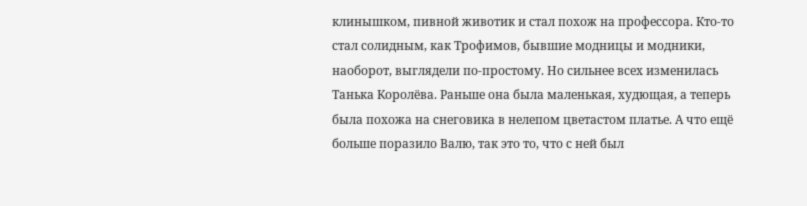клинышком, пивной животик и стал похож на профессора. Кто-то стал солидным, как Трофимов, бывшие модницы и модники, наоборот, выглядели по-простому. Но сильнее всех изменилась Танька Королёва. Раньше она была маленькая, худющая, а теперь была похожа на снеговика в нелепом цветастом платье. А что ещё больше поразило Валю, так это то, что с ней был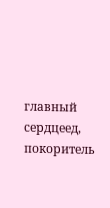главный сердцеед, покоритель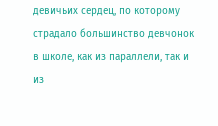девичьих сердец, по которому страдало большинство девчонок в школе, как из параллели, так и из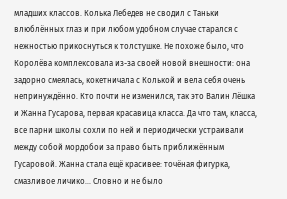младших классов. Колька Лебедев не сводил с Таньки влюблённых глаз и при любом удобном случае старался с нежностью прикоснуться к толстушке. Не похоже было, что Королёва комплексовала из-за своей новой внешности: она задорно смеялась, кокетничала с Колькой и вела себя очень непринуждённо. Кто почти не изменился, так это Валин Лёшка и Жанна Гусарова, первая красавица класса. Да что там, класса, все парни школы сохли по ней и периодически устраивали между собой мордобои за право быть приближённым Гусаровой. Жанна стала ещё красивее: точёная фигурка, смазливое личико... Словно и не было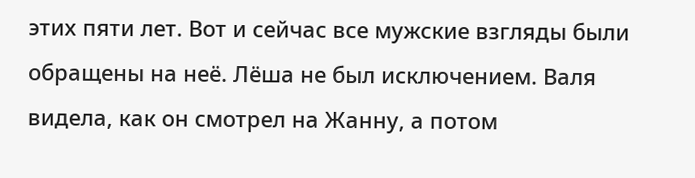этих пяти лет. Вот и сейчас все мужские взгляды были обращены на неё. Лёша не был исключением. Валя видела, как он смотрел на Жанну, а потом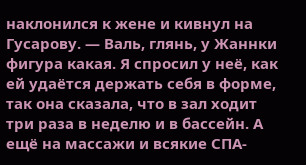наклонился к жене и кивнул на Гусарову. — Валь, глянь, у Жаннки фигура какая. Я спросил у неё, как ей удаётся держать себя в форме, так она сказала, что в зал ходит три раза в неделю и в бассейн. А ещё на массажи и всякие СПА-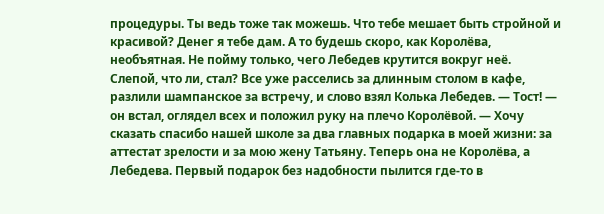процедуры. Ты ведь тоже так можешь. Что тебе мешает быть стройной и красивой? Денег я тебе дам. А то будешь скоро, как Королёва, необъятная. Не пойму только, чего Лебедев крутится вокруг неё. Слепой, что ли, стал? Все уже расселись за длинным столом в кафе, разлили шампанское за встречу, и слово взял Колька Лебедев. — Тост! — он встал, оглядел всех и положил руку на плечо Королёвой. — Хочу сказать спасибо нашей школе за два главных подарка в моей жизни: за аттестат зрелости и за мою жену Татьяну. Теперь она не Королёва, а Лебедева. Первый подарок без надобности пылится где-то в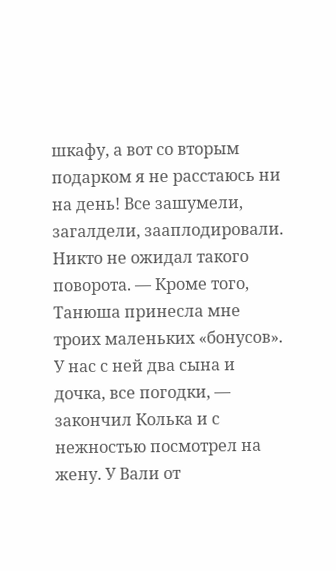шкафу, а вот со вторым подарком я не расстаюсь ни на день! Все зашумели, загалдели, зааплодировали. Никто не ожидал такого поворота. — Кроме того, Танюша принесла мне троих маленьких «бонусов». У нас с ней два сына и дочка, все погодки, — закончил Колька и с нежностью посмотрел на жену. У Вали от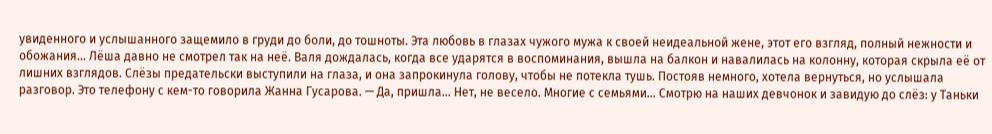увиденного и услышанного защемило в груди до боли, до тошноты. Эта любовь в глазах чужого мужа к своей неидеальной жене, этот его взгляд, полный нежности и обожания... Лёша давно не смотрел так на неё. Валя дождалась, когда все ударятся в воспоминания, вышла на балкон и навалилась на колонну, которая скрыла её от лишних взглядов. Слёзы предательски выступили на глаза, и она запрокинула голову, чтобы не потекла тушь. Постояв немного, хотела вернуться, но услышала разговор. Это телефону с кем-то говорила Жанна Гусарова. — Да, пришла... Нет, не весело. Многие с семьями... Смотрю на наших девчонок и завидую до слёз: у Таньки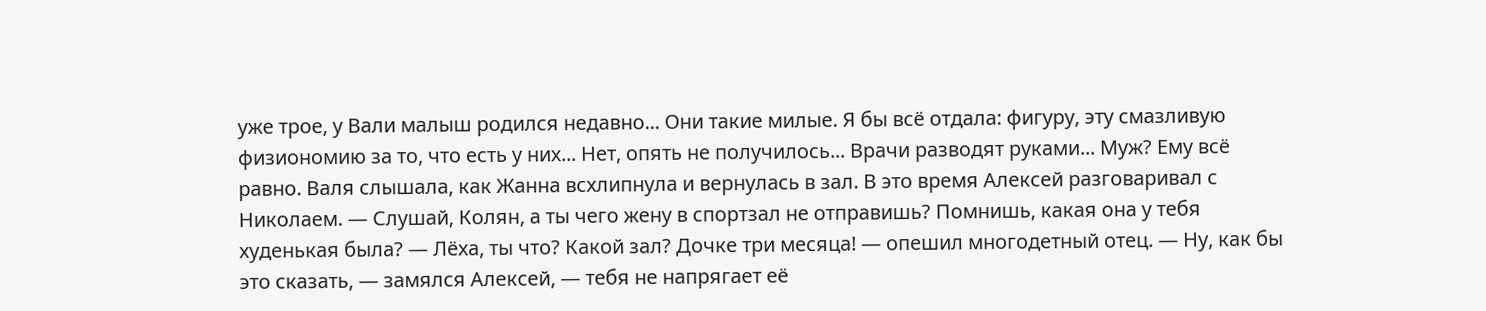уже трое, у Вали малыш родился недавно... Они такие милые. Я бы всё отдала: фигуру, эту смазливую физиономию за то, что есть у них... Нет, опять не получилось... Врачи разводят руками... Муж? Ему всё равно. Валя слышала, как Жанна всхлипнула и вернулась в зал. В это время Алексей разговаривал с Николаем. — Слушай, Колян, а ты чего жену в спортзал не отправишь? Помнишь, какая она у тебя худенькая была? — Лёха, ты что? Какой зал? Дочке три месяца! — опешил многодетный отец. — Ну, как бы это сказать, — замялся Алексей, — тебя не напрягает её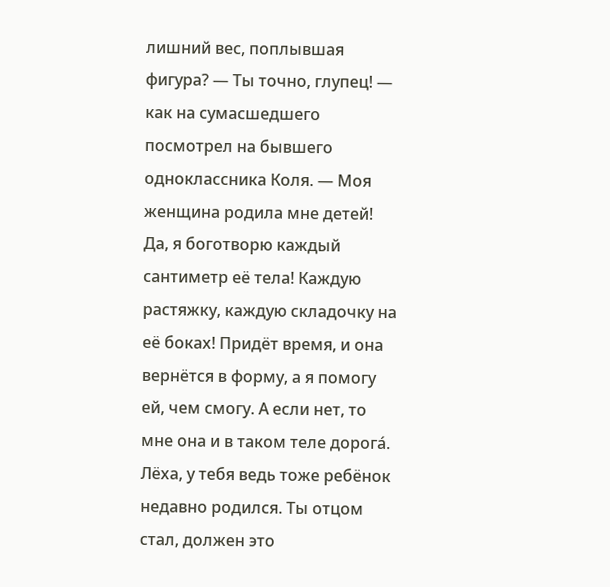лишний вес, поплывшая фигура? — Ты точно, глупец! — как на сумасшедшего посмотрел на бывшего одноклассника Коля. — Моя женщина родила мне детей! Да, я боготворю каждый сантиметр её тела! Каждую растяжку, каждую складочку на её боках! Придёт время, и она вернётся в форму, а я помогу ей, чем смогу. А если нет, то мне она и в таком теле дорога́. Лёха, у тебя ведь тоже ребёнок недавно родился. Ты отцом стал, должен это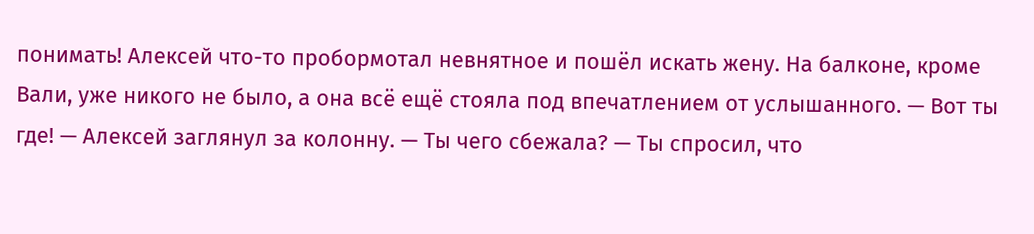понимать! Алексей что-то пробормотал невнятное и пошёл искать жену. На балконе, кроме Вали, уже никого не было, а она всё ещё стояла под впечатлением от услышанного. — Вот ты где! — Алексей заглянул за колонну. — Ты чего сбежала? — Ты спросил, что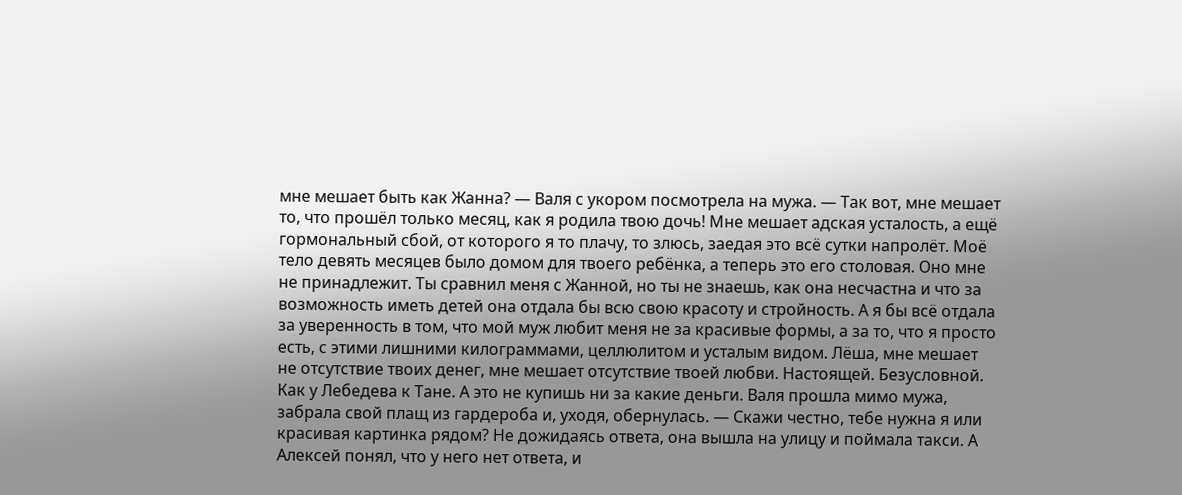мне мешает быть как Жанна? — Валя с укором посмотрела на мужа. — Так вот, мне мешает то, что прошёл только месяц, как я родила твою дочь! Мне мешает адская усталость, а ещё гормональный сбой, от которого я то плачу, то злюсь, заедая это всё сутки напролёт. Моё тело девять месяцев было домом для твоего ребёнка, а теперь это его столовая. Оно мне не принадлежит. Ты сравнил меня с Жанной, но ты не знаешь, как она несчастна и что за возможность иметь детей она отдала бы всю свою красоту и стройность. А я бы всё отдала за уверенность в том, что мой муж любит меня не за красивые формы, а за то, что я просто есть, с этими лишними килограммами, целлюлитом и усталым видом. Лёша, мне мешает не отсутствие твоих денег, мне мешает отсутствие твоей любви. Настоящей. Безусловной. Как у Лебедева к Тане. А это не купишь ни за какие деньги. Валя прошла мимо мужа, забрала свой плащ из гардероба и, уходя, обернулась. — Скажи честно, тебе нужна я или красивая картинка рядом? Не дожидаясь ответа, она вышла на улицу и поймала такси. А Алексей понял, что у него нет ответа, и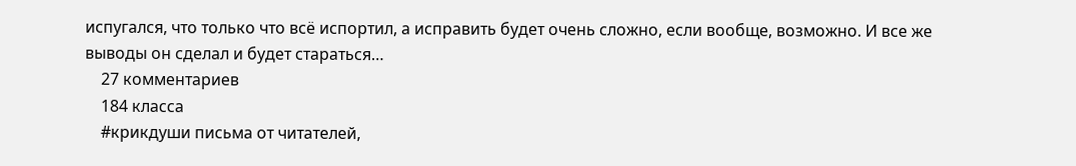испугался, что только что всё испортил, а исправить будет очень сложно, если вообще, возможно. И все же выводы он сделал и будет стараться…
    27 комментариев
    184 класса
    #крикдуши письма от читателей,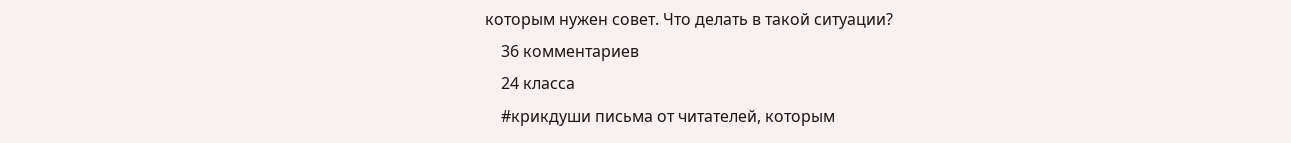которым нужен совет. Что делать в такой ситуации?
    36 комментариев
    24 класса
    #крикдуши письма от читателей, которым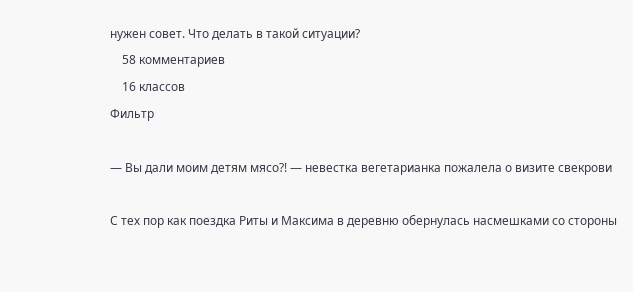нужен совет. Что делать в такой ситуации?
    58 комментариев
    16 классов
Фильтр

— Вы дали моим детям мясо?! — невестка вегетарианка пожалела о визите свекрови

С тех пор как поездка Риты и Максима в деревню обернулась насмешками со стороны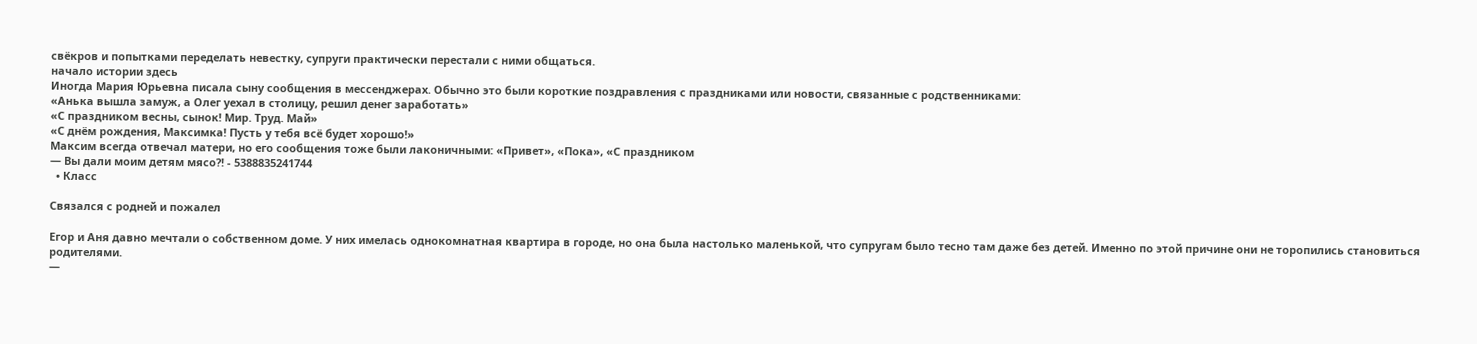свёкров и попытками переделать невестку, супруги практически перестали с ними общаться.
начало истории здесь
Иногда Мария Юрьевна писала сыну сообщения в мессенджерах. Обычно это были короткие поздравления с праздниками или новости, связанные с родственниками:
«Анька вышла замуж, а Олег уехал в столицу, решил денег заработать»
«С праздником весны, сынок! Мир. Труд. Май»
«С днём рождения, Максимка! Пусть у тебя всё будет хорошо!»
Максим всегда отвечал матери, но его сообщения тоже были лаконичными: «Привет», «Пока», «С праздником
— Вы дали моим детям мясо?! - 5388835241744
  • Класс

Связался с родней и пожалел

Егор и Аня давно мечтали о собственном доме. У них имелась однокомнатная квартира в городе, но она была настолько маленькой, что супругам было тесно там даже без детей. Именно по этой причине они не торопились становиться родителями.
—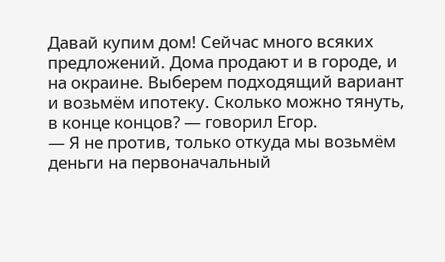Давай купим дом! Сейчас много всяких предложений. Дома продают и в городе, и на окраине. Выберем подходящий вариант и возьмём ипотеку. Сколько можно тянуть, в конце концов? — говорил Егор.
— Я не против, только откуда мы возьмём деньги на первоначальный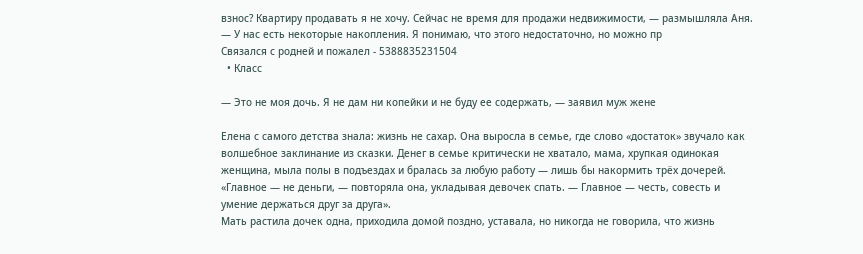взнос? Квартиру продавать я не хочу. Сейчас не время для продажи недвижимости, — размышляла Аня.
— У нас есть некоторые накопления. Я понимаю, что этого недостаточно, но можно пр
Связался с родней и пожалел - 5388835231504
  • Класс

— Это не моя дочь. Я не дам ни копейки и не буду ее содержать, — заявил муж жене

Елена с самого детства знала: жизнь не сахар. Она выросла в семье, где слово «достаток» звучало как волшебное заклинание из сказки. Денег в семье критически не хватало, мама, хрупкая одинокая женщина, мыла полы в подъездах и бралась за любую работу — лишь бы накормить трёх дочерей.
«Главное — не деньги, — повторяла она, укладывая девочек спать. — Главное — честь, совесть и умение держаться друг за друга».
Мать растила дочек одна, приходила домой поздно, уставала, но никогда не говорила, что жизнь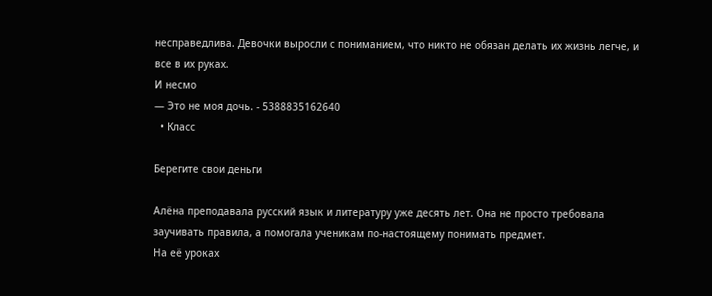несправедлива. Девочки выросли с пониманием, что никто не обязан делать их жизнь легче, и все в их руках.
И несмо
— Это не моя дочь. - 5388835162640
  • Класс

Берегите свои деньги

Алёна преподавала русский язык и литературу уже десять лет. Она не просто требовала заучивать правила, а помогала ученикам по-настоящему понимать предмет.
На её уроках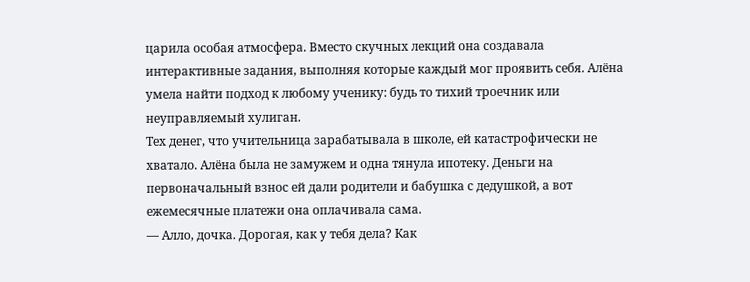царила особая атмосфера. Вместо скучных лекций она создавала интерактивные задания, выполняя которые каждый мог проявить себя. Алёна умела найти подход к любому ученику: будь то тихий троечник или неуправляемый хулиган.
Тех денег, что учительница зарабатывала в школе, ей катастрофически не хватало. Алёна была не замужем и одна тянула ипотеку. Деньги на первоначальный взнос ей дали родители и бабушка с дедушкой, а вот ежемесячные платежи она оплачивала сама.
— Алло, дочка. Дорогая, как у тебя дела? Как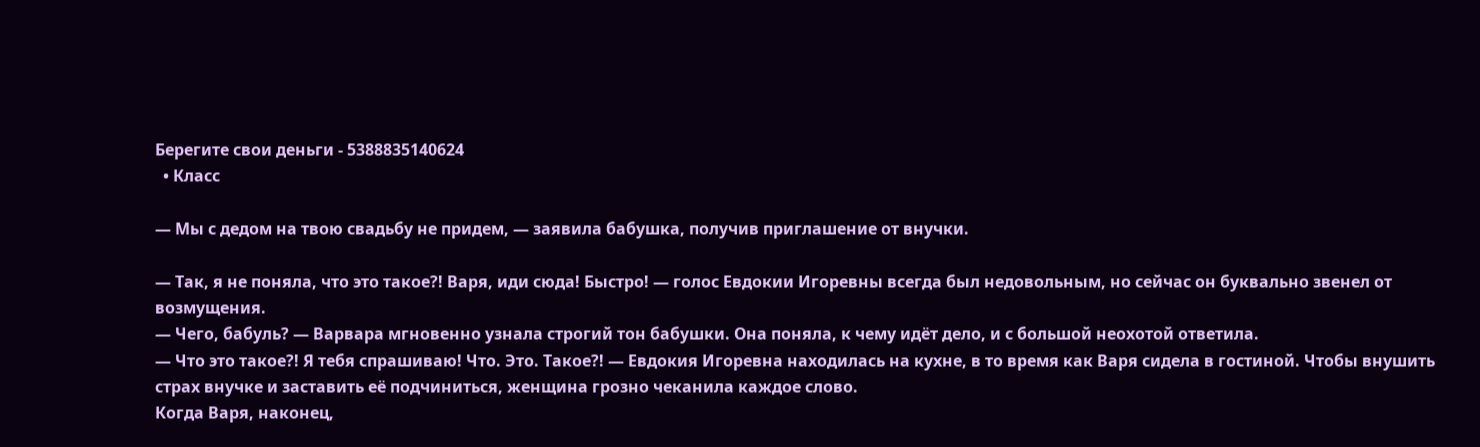Берегите свои деньги - 5388835140624
  • Класс

— Мы с дедом на твою свадьбу не придем, — заявила бабушка, получив приглашение от внучки.

— Так, я не поняла, что это такое?! Варя, иди сюда! Быстро! — голос Евдокии Игоревны всегда был недовольным, но сейчас он буквально звенел от возмущения.
— Чего, бабуль? — Варвара мгновенно узнала строгий тон бабушки. Она поняла, к чему идёт дело, и с большой неохотой ответила.
— Что это такое?! Я тебя спрашиваю! Что. Это. Такое?! — Евдокия Игоревна находилась на кухне, в то время как Варя сидела в гостиной. Чтобы внушить страх внучке и заставить её подчиниться, женщина грозно чеканила каждое слово.
Когда Варя, наконец,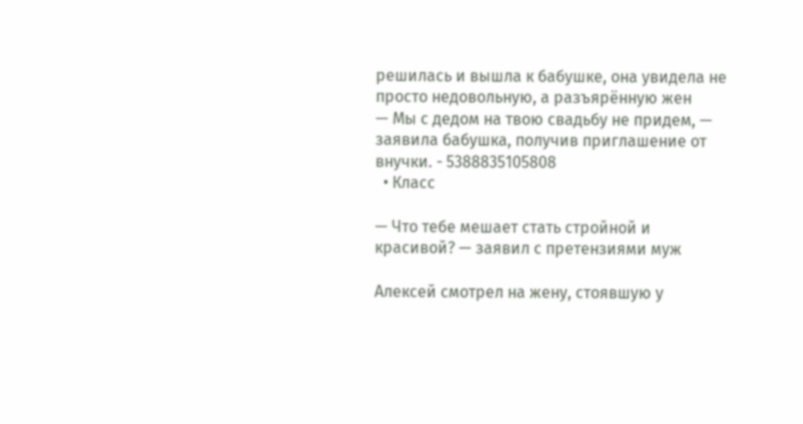решилась и вышла к бабушке, она увидела не просто недовольную, а разъярённую жен
— Мы с дедом на твою свадьбу не придем, — заявила бабушка, получив приглашение от внучки. - 5388835105808
  • Класс

— Что тебе мешает стать стройной и красивой? — заявил с претензиями муж

Алексей смотрел на жену, стоявшую у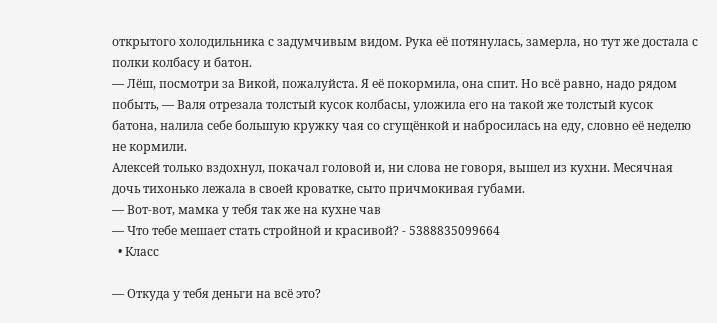открытого холодильника с задумчивым видом. Рука её потянулась, замерла, но тут же достала с полки колбасу и батон.
— Лёш, посмотри за Викой, пожалуйста. Я её покормила, она спит. Но всё равно, надо рядом побыть, — Валя отрезала толстый кусок колбасы, уложила его на такой же толстый кусок батона, налила себе большую кружку чая со сгущёнкой и набросилась на еду, словно её неделю не кормили.
Алексей только вздохнул, покачал головой и, ни слова не говоря, вышел из кухни. Месячная дочь тихонько лежала в своей кроватке, сыто причмокивая губами.
— Вот-вот, мамка у тебя так же на кухне чав
— Что тебе мешает стать стройной и красивой? - 5388835099664
  • Класс

— Откуда у тебя деньги на всё это?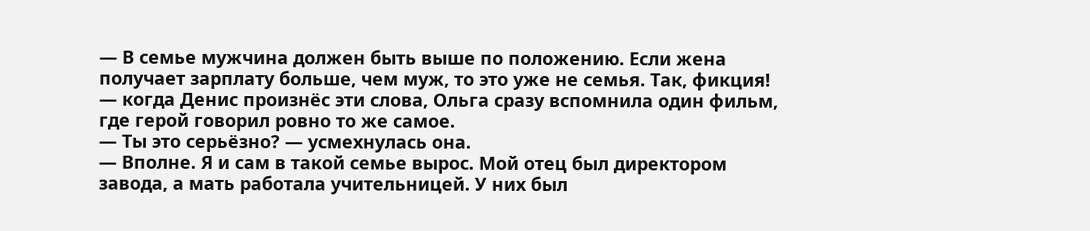— В семье мужчина должен быть выше по положению. Если жена получает зарплату больше, чем муж, то это уже не семья. Так, фикция! — когда Денис произнёс эти слова, Ольга сразу вспомнила один фильм, где герой говорил ровно то же самое.
— Ты это серьёзно? — усмехнулась она.
— Вполне. Я и сам в такой семье вырос. Мой отец был директором завода, а мать работала учительницей. У них был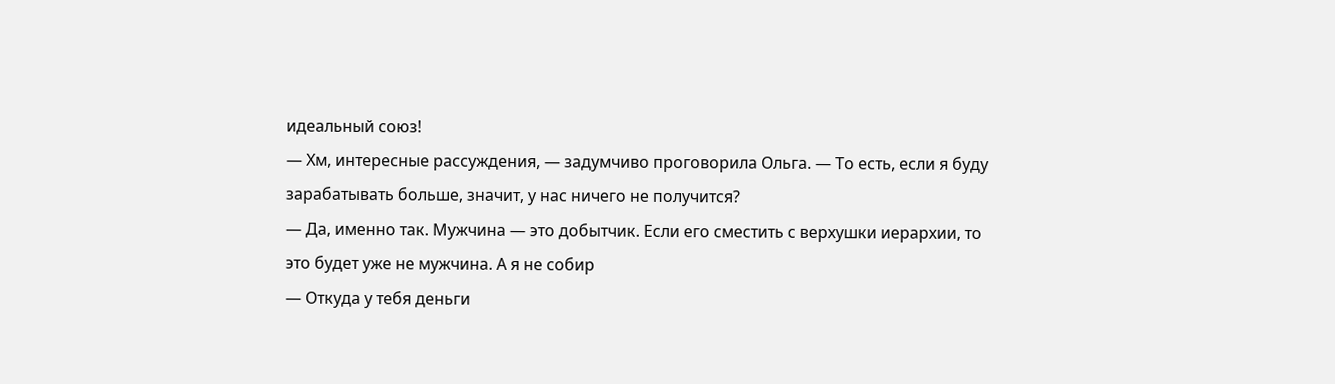идеальный союз!
— Хм, интересные рассуждения, — задумчиво проговорила Ольга. — То есть, если я буду зарабатывать больше, значит, у нас ничего не получится?
— Да, именно так. Мужчина — это добытчик. Если его сместить с верхушки иерархии, то это будет уже не мужчина. А я не собир
— Откуда у тебя деньги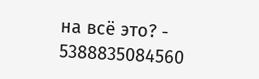на всё это? - 5388835084560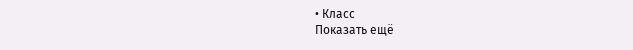• Класс
Показать ещё